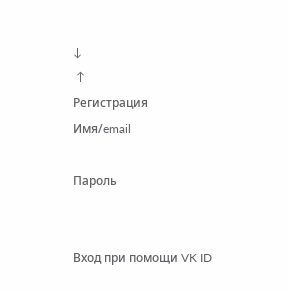↓
 ↑
Регистрация
Имя/email

Пароль


Вход при помощи VK ID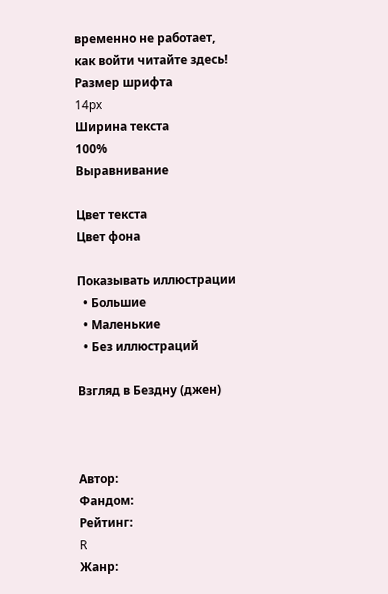временно не работает,
как войти читайте здесь!
Размер шрифта
14px
Ширина текста
100%
Выравнивание

Цвет текста
Цвет фона

Показывать иллюстрации
  • Большие
  • Маленькие
  • Без иллюстраций

Взгляд в Бездну (джен)



Автор:
Фандом:
Рейтинг:
R
Жанр: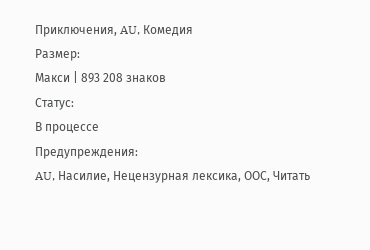Приключения, AU, Комедия
Размер:
Макси | 893 208 знаков
Статус:
В процессе
Предупреждения:
AU, Насилие, Нецензурная лексика, ООС, Читать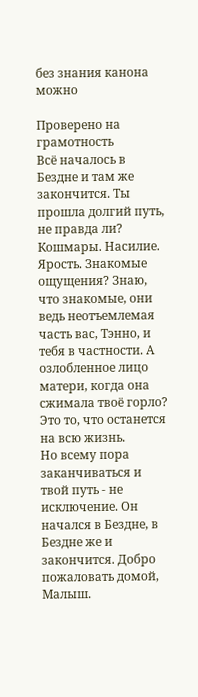без знания канона можно

Проверено на грамотность
Всё началось в Бездне и там же закончится. Ты прошла долгий путь, не правда ли? Кошмары. Насилие. Ярость. Знакомые ощущения? Знаю, что знакомые, они ведь неотъемлемая часть вас, Тэнно, и тебя в частности. А озлобленное лицо матери, когда она сжимала твоё горло? Это то, что останется на всю жизнь.
Но всему пора заканчиваться и твой путь - не исключение. Он начался в Бездне, в Бездне же и закончится. Добро пожаловать домой, Малыш.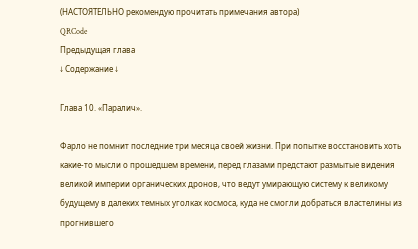(НАСТОЯТЕЛЬНО рекомендую прочитать примечания автора)
QRCode
Предыдущая глава
↓ Содержание ↓

Глава 10. «Паралич».

Фарло не помнит последние три месяца своей жизни. При попытке восстановить хоть какие-то мысли о прошедшем времени, перед глазами предстают размытые видения великой империи органических дронов, что ведут умирающую систему к великому будущему в далеких темных уголках космоса, куда не смогли добраться властелины из прогнившего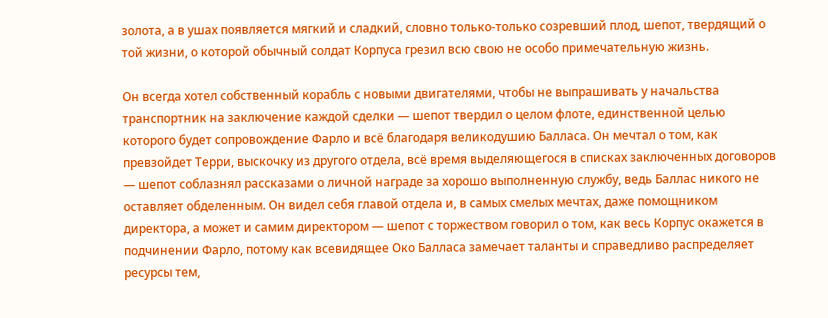золота, а в ушах появляется мягкий и сладкий, словно только-только созревший плод, шепот, твердящий о той жизни, о которой обычный солдат Корпуса грезил всю свою не особо примечательную жизнь.

Он всегда хотел собственный корабль с новыми двигателями, чтобы не выпрашивать у начальства транспортник на заключение каждой сделки — шепот твердил о целом флоте, единственной целью которого будет сопровождение Фарло и всё благодаря великодушию Балласа. Он мечтал о том, как превзойдет Терри, выскочку из другого отдела, всё время выделяющегося в списках заключенных договоров — шепот соблазнял рассказами о личной награде за хорошо выполненную службу, ведь Баллас никого не оставляет обделенным. Он видел себя главой отдела и, в самых смелых мечтах, даже помощником директора, а может и самим директором — шепот с торжеством говорил о том, как весь Корпус окажется в подчинении Фарло, потому как всевидящее Око Балласа замечает таланты и справедливо распределяет ресурсы тем,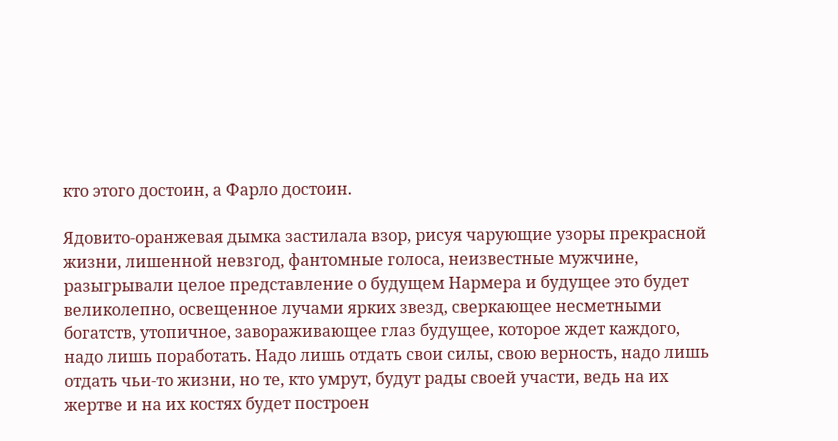кто этого достоин, а Фарло достоин.

Ядовито-оранжевая дымка застилала взор, рисуя чарующие узоры прекрасной жизни, лишенной невзгод, фантомные голоса, неизвестные мужчине, разыгрывали целое представление о будущем Нармера и будущее это будет великолепно, освещенное лучами ярких звезд, сверкающее несметными богатств, утопичное, завораживающее глаз будущее, которое ждет каждого, надо лишь поработать. Надо лишь отдать свои силы, свою верность, надо лишь отдать чьи-то жизни, но те, кто умрут, будут рады своей участи, ведь на их жертве и на их костях будет построен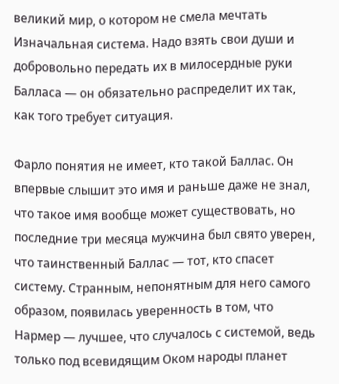великий мир, о котором не смела мечтать Изначальная система. Надо взять свои души и добровольно передать их в милосердные руки Балласа — он обязательно распределит их так, как того требует ситуация.

Фарло понятия не имеет, кто такой Баллас. Он впервые слышит это имя и раньше даже не знал, что такое имя вообще может существовать, но последние три месяца мужчина был свято уверен, что таинственный Баллас — тот, кто спасет систему. Странным, непонятным для него самого образом, появилась уверенность в том, что Нармер — лучшее, что случалось с системой, ведь только под всевидящим Оком народы планет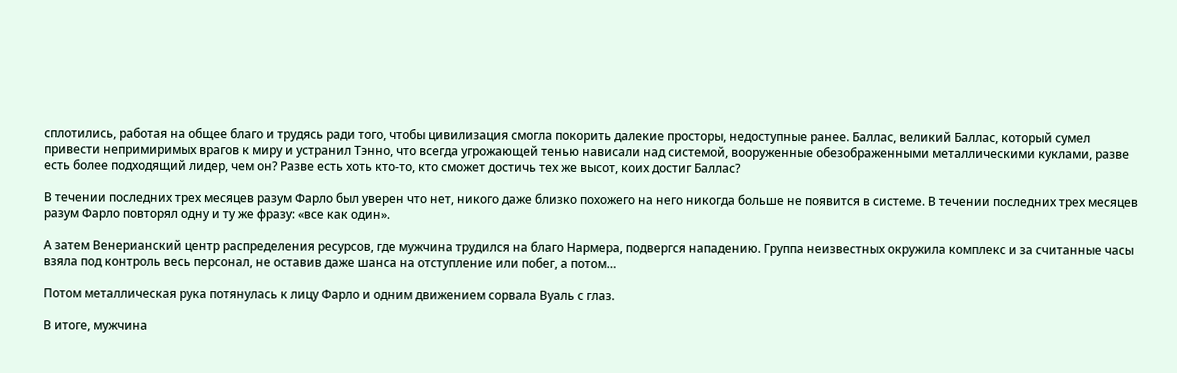сплотились, работая на общее благо и трудясь ради того, чтобы цивилизация смогла покорить далекие просторы, недоступные ранее. Баллас, великий Баллас, который сумел привести непримиримых врагов к миру и устранил Тэнно, что всегда угрожающей тенью нависали над системой, вооруженные обезображенными металлическими куклами, разве есть более подходящий лидер, чем он? Разве есть хоть кто-то, кто сможет достичь тех же высот, коих достиг Баллас?

В течении последних трех месяцев разум Фарло был уверен что нет, никого даже близко похожего на него никогда больше не появится в системе. В течении последних трех месяцев разум Фарло повторял одну и ту же фразу: «все как один».

А затем Венерианский центр распределения ресурсов, где мужчина трудился на благо Нармера, подвергся нападению. Группа неизвестных окружила комплекс и за считанные часы взяла под контроль весь персонал, не оставив даже шанса на отступление или побег, а потом…

Потом металлическая рука потянулась к лицу Фарло и одним движением сорвала Вуаль с глаз.

В итоге, мужчина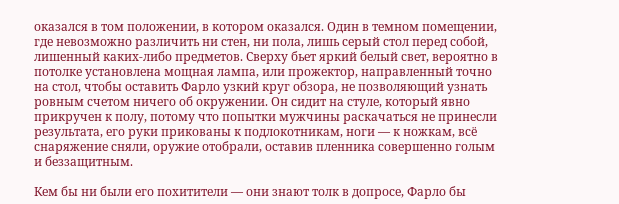оказался в том положении, в котором оказался. Один в темном помещении, где невозможно различить ни стен, ни пола, лишь серый стол перед собой, лишенный каких-либо предметов. Сверху бьет яркий белый свет, вероятно в потолке установлена мощная лампа, или прожектор, направленный точно на стол, чтобы оставить Фарло узкий круг обзора, не позволяющий узнать ровным счетом ничего об окружении. Он сидит на стуле, который явно прикручен к полу, потому что попытки мужчины раскачаться не принесли результата, его руки прикованы к подлокотникам, ноги — к ножкам, всё снаряжение сняли, оружие отобрали, оставив пленника совершенно голым и беззащитным.

Кем бы ни были его похитители — они знают толк в допросе, Фарло бы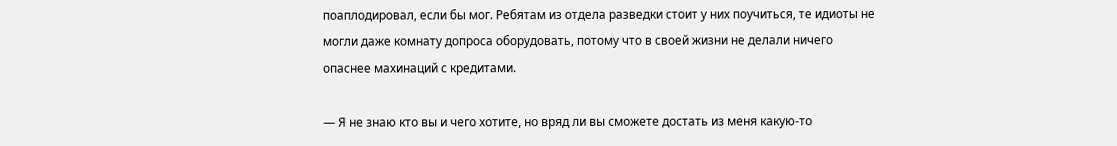поаплодировал, если бы мог. Ребятам из отдела разведки стоит у них поучиться, те идиоты не могли даже комнату допроса оборудовать, потому что в своей жизни не делали ничего опаснее махинаций с кредитами.

— Я не знаю кто вы и чего хотите, но вряд ли вы сможете достать из меня какую-то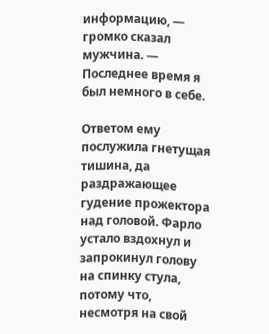информацию, — громко сказал мужчина. — Последнее время я был немного в себе.

Ответом ему послужила гнетущая тишина, да раздражающее гудение прожектора над головой. Фарло устало вздохнул и запрокинул голову на спинку стула, потому что, несмотря на свой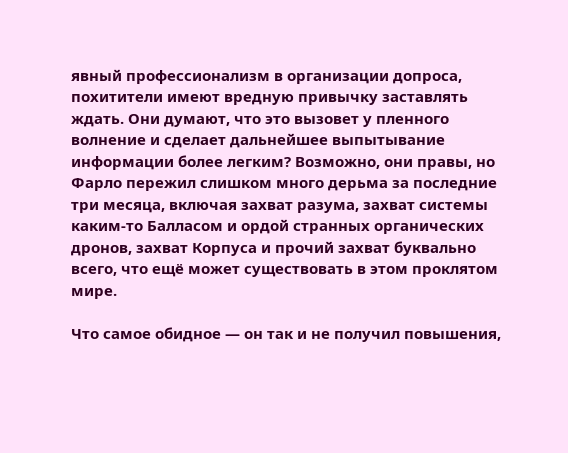явный профессионализм в организации допроса, похитители имеют вредную привычку заставлять ждать. Они думают, что это вызовет у пленного волнение и сделает дальнейшее выпытывание информации более легким? Возможно, они правы, но Фарло пережил слишком много дерьма за последние три месяца, включая захват разума, захват системы каким-то Балласом и ордой странных органических дронов, захват Корпуса и прочий захват буквально всего, что ещё может существовать в этом проклятом мире.

Что самое обидное — он так и не получил повышения,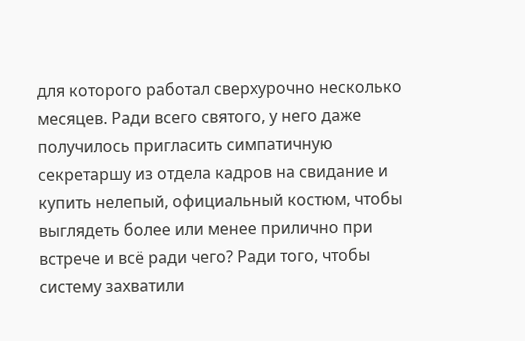для которого работал сверхурочно несколько месяцев. Ради всего святого, у него даже получилось пригласить симпатичную секретаршу из отдела кадров на свидание и купить нелепый, официальный костюм, чтобы выглядеть более или менее прилично при встрече и всё ради чего? Ради того, чтобы систему захватили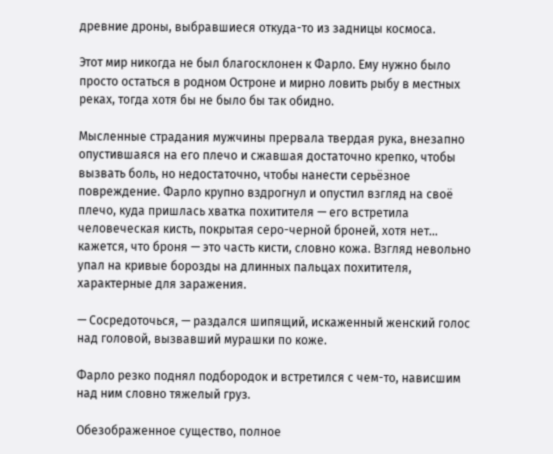древние дроны, выбравшиеся откуда-то из задницы космоса.

Этот мир никогда не был благосклонен к Фарло. Ему нужно было просто остаться в родном Остроне и мирно ловить рыбу в местных реках, тогда хотя бы не было бы так обидно.

Мысленные страдания мужчины прервала твердая рука, внезапно опустившаяся на его плечо и сжавшая достаточно крепко, чтобы вызвать боль, но недостаточно, чтобы нанести серьёзное повреждение. Фарло крупно вздрогнул и опустил взгляд на своё плечо, куда пришлась хватка похитителя — его встретила человеческая кисть, покрытая серо-черной броней, хотя нет… кажется, что броня — это часть кисти, словно кожа. Взгляд невольно упал на кривые борозды на длинных пальцах похитителя, характерные для заражения.

— Сосредоточься, — раздался шипящий, искаженный женский голос над головой, вызвавший мурашки по коже.

Фарло резко поднял подбородок и встретился с чем-то, нависшим над ним словно тяжелый груз.

Обезображенное существо, полное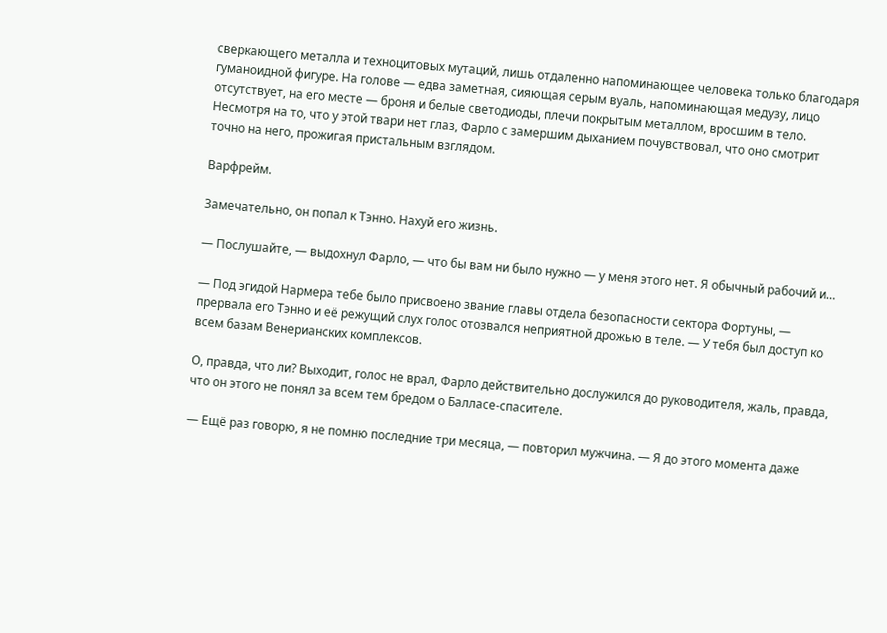сверкающего металла и техноцитовых мутаций, лишь отдаленно напоминающее человека только благодаря гуманоидной фигуре. На голове — едва заметная, сияющая серым вуаль, напоминающая медузу, лицо отсутствует, на его месте — броня и белые светодиоды, плечи покрытым металлом, вросшим в тело. Несмотря на то, что у этой твари нет глаз, Фарло с замершим дыханием почувствовал, что оно смотрит точно на него, прожигая пристальным взглядом.

Варфрейм.

Замечательно, он попал к Тэнно. Нахуй его жизнь.

— Послушайте, — выдохнул Фарло, — что бы вам ни было нужно — у меня этого нет. Я обычный рабочий и…

— Под эгидой Нармера тебе было присвоено звание главы отдела безопасности сектора Фортуны, — прервала его Тэнно и её режущий слух голос отозвался неприятной дрожью в теле. — У тебя был доступ ко всем базам Венерианских комплексов.

О, правда, что ли? Выходит, голос не врал, Фарло действительно дослужился до руководителя, жаль, правда, что он этого не понял за всем тем бредом о Балласе-спасителе.

— Ещё раз говорю, я не помню последние три месяца, — повторил мужчина. — Я до этого момента даже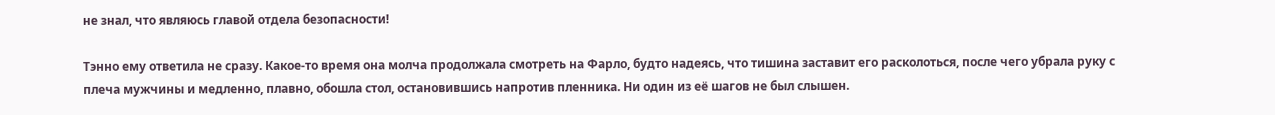не знал, что являюсь главой отдела безопасности!

Тэнно ему ответила не сразу. Какое-то время она молча продолжала смотреть на Фарло, будто надеясь, что тишина заставит его расколоться, после чего убрала руку с плеча мужчины и медленно, плавно, обошла стол, остановившись напротив пленника. Ни один из её шагов не был слышен.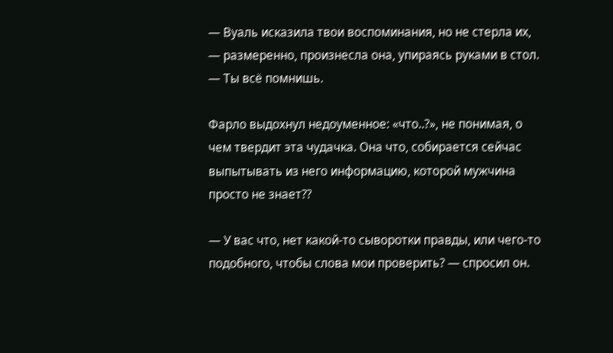— Вуаль исказила твои воспоминания, но не стерла их, — размеренно, произнесла она, упираясь руками в стол. — Ты всё помнишь.

Фарло выдохнул недоуменное: «что..?», не понимая, о чем твердит эта чудачка. Она что, собирается сейчас выпытывать из него информацию, которой мужчина просто не знает??

— У вас что, нет какой-то сыворотки правды, или чего-то подобного, чтобы слова мои проверить? — спросил он.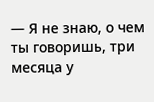— Я не знаю, о чем ты говоришь, три месяца у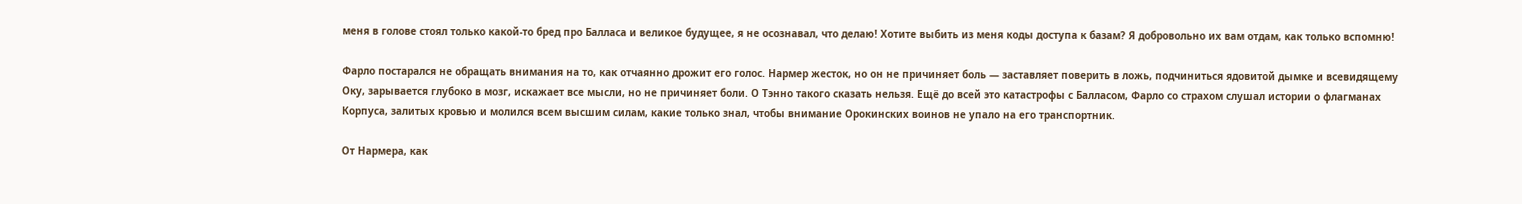меня в голове стоял только какой-то бред про Балласа и великое будущее, я не осознавал, что делаю! Хотите выбить из меня коды доступа к базам? Я добровольно их вам отдам, как только вспомню!

Фарло постарался не обращать внимания на то, как отчаянно дрожит его голос. Нармер жесток, но он не причиняет боль — заставляет поверить в ложь, подчиниться ядовитой дымке и всевидящему Оку, зарывается глубоко в мозг, искажает все мысли, но не причиняет боли. О Тэнно такого сказать нельзя. Ещё до всей это катастрофы с Балласом, Фарло со страхом слушал истории о флагманах Корпуса, залитых кровью и молился всем высшим силам, какие только знал, чтобы внимание Орокинских воинов не упало на его транспортник.

От Нармера, как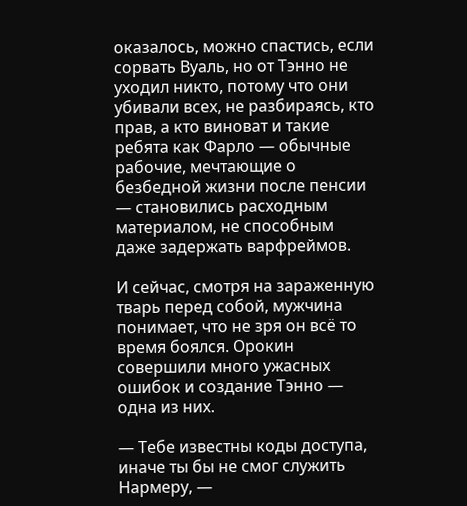оказалось, можно спастись, если сорвать Вуаль, но от Тэнно не уходил никто, потому что они убивали всех, не разбираясь, кто прав, а кто виноват и такие ребята как Фарло — обычные рабочие, мечтающие о безбедной жизни после пенсии — становились расходным материалом, не способным даже задержать варфреймов.

И сейчас, смотря на зараженную тварь перед собой, мужчина понимает, что не зря он всё то время боялся. Орокин совершили много ужасных ошибок и создание Тэнно — одна из них.

— Тебе известны коды доступа, иначе ты бы не смог служить Нармеру, —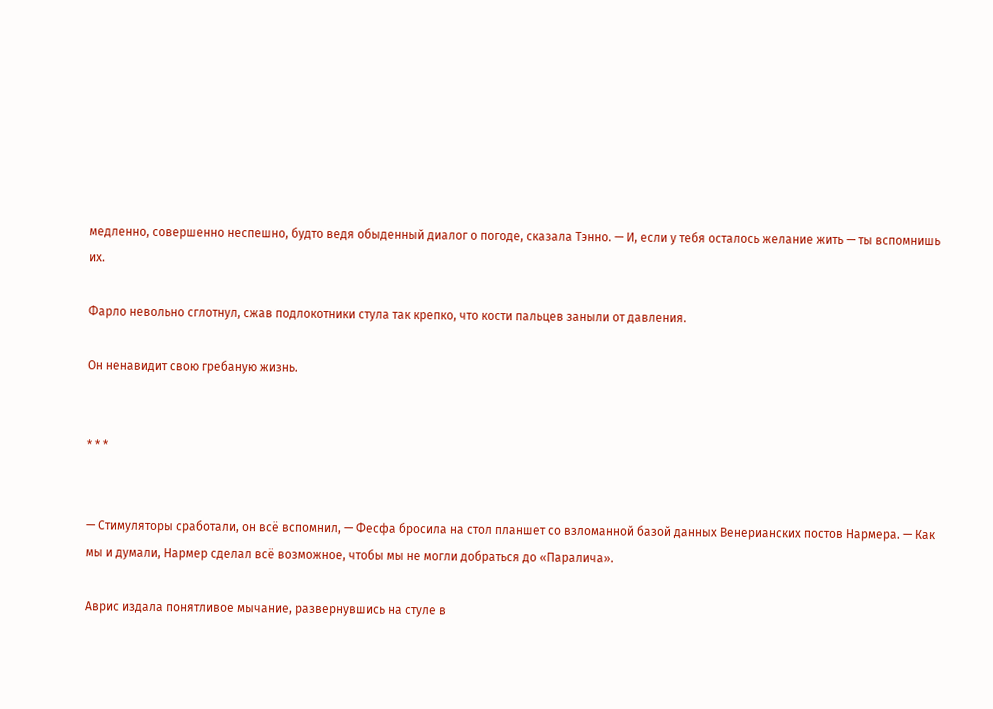медленно, совершенно неспешно, будто ведя обыденный диалог о погоде, сказала Тэнно. — И, если у тебя осталось желание жить — ты вспомнишь их.

Фарло невольно сглотнул, сжав подлокотники стула так крепко, что кости пальцев заныли от давления.

Он ненавидит свою гребаную жизнь.


* * *


— Стимуляторы сработали, он всё вспомнил, — Фесфа бросила на стол планшет со взломанной базой данных Венерианских постов Нармера. — Как мы и думали, Нармер сделал всё возможное, чтобы мы не могли добраться до «Паралича».

Аврис издала понятливое мычание, развернувшись на стуле в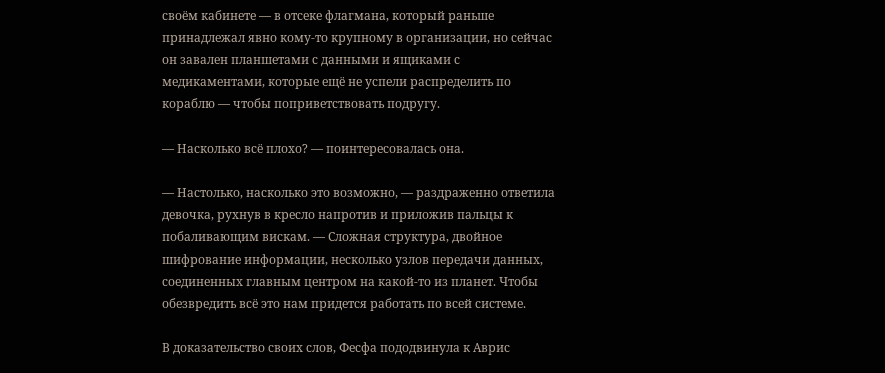своём кабинете — в отсеке флагмана, который раньше принадлежал явно кому-то крупному в организации, но сейчас он завален планшетами с данными и ящиками с медикаментами, которые ещё не успели распределить по кораблю — чтобы поприветствовать подругу.

— Насколько всё плохо? — поинтересовалась она.

— Настолько, насколько это возможно, — раздраженно ответила девочка, рухнув в кресло напротив и приложив пальцы к побаливающим вискам. — Сложная структура, двойное шифрование информации, несколько узлов передачи данных, соединенных главным центром на какой-то из планет. Чтобы обезвредить всё это нам придется работать по всей системе.

В доказательство своих слов, Фесфа пододвинула к Аврис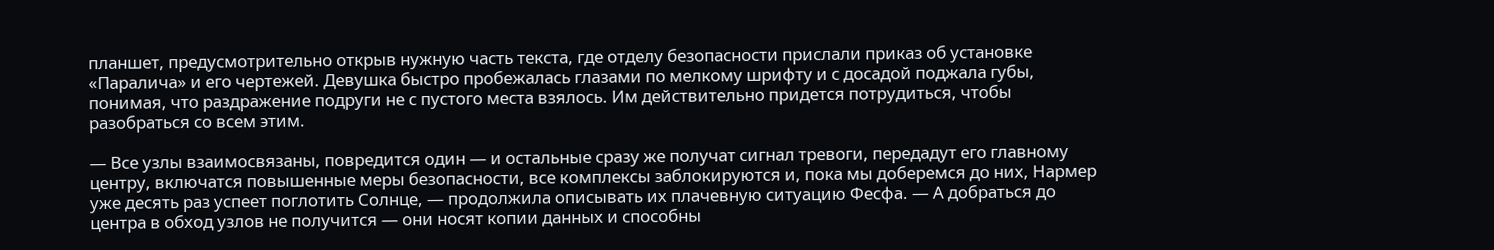планшет, предусмотрительно открыв нужную часть текста, где отделу безопасности прислали приказ об установке «Паралича» и его чертежей. Девушка быстро пробежалась глазами по мелкому шрифту и с досадой поджала губы, понимая, что раздражение подруги не с пустого места взялось. Им действительно придется потрудиться, чтобы разобраться со всем этим.

— Все узлы взаимосвязаны, повредится один — и остальные сразу же получат сигнал тревоги, передадут его главному центру, включатся повышенные меры безопасности, все комплексы заблокируются и, пока мы доберемся до них, Нармер уже десять раз успеет поглотить Солнце, — продолжила описывать их плачевную ситуацию Фесфа. — А добраться до центра в обход узлов не получится — они носят копии данных и способны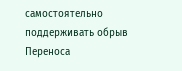самостоятельно поддерживать обрыв Переноса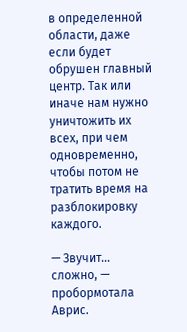в определенной области, даже если будет обрушен главный центр. Так или иначе нам нужно уничтожить их всех, при чем одновременно, чтобы потом не тратить время на разблокировку каждого.

— Звучит… сложно, — пробормотала Аврис.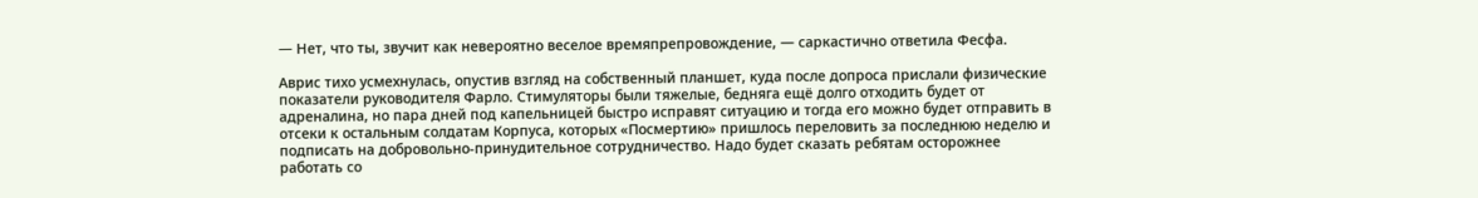— Нет, что ты, звучит как невероятно веселое времяпрепровождение, — саркастично ответила Фесфа.

Аврис тихо усмехнулась, опустив взгляд на собственный планшет, куда после допроса прислали физические показатели руководителя Фарло. Стимуляторы были тяжелые, бедняга ещё долго отходить будет от адреналина, но пара дней под капельницей быстро исправят ситуацию и тогда его можно будет отправить в отсеки к остальным солдатам Корпуса, которых «Посмертию» пришлось переловить за последнюю неделю и подписать на добровольно-принудительное сотрудничество. Надо будет сказать ребятам осторожнее работать со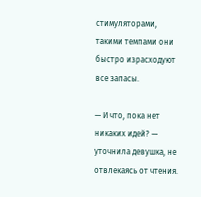стимуляторами, такими темпами они быстро израсходуют все запасы.

— И что, пока нет никаких идей? — уточнила девушка, не отвлекаясь от чтения.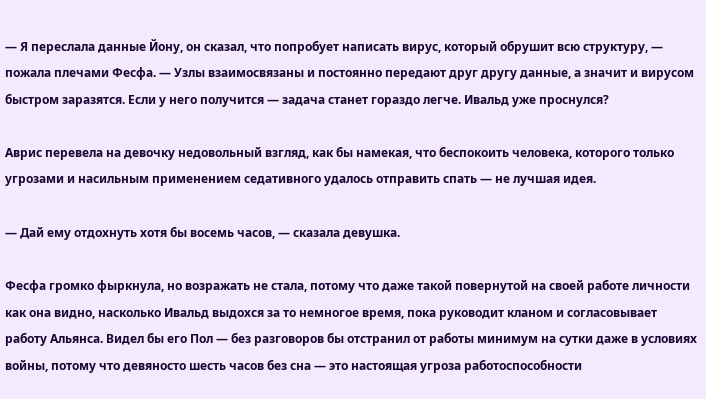— Я переслала данные Йону, он сказал, что попробует написать вирус, который обрушит всю структуру, — пожала плечами Фесфа. — Узлы взаимосвязаны и постоянно передают друг другу данные, а значит и вирусом быстром заразятся. Если у него получится — задача станет гораздо легче. Ивальд уже проснулся?

Аврис перевела на девочку недовольный взгляд, как бы намекая, что беспокоить человека, которого только угрозами и насильным применением седативного удалось отправить спать — не лучшая идея.

— Дай ему отдохнуть хотя бы восемь часов, — сказала девушка.

Фесфа громко фыркнула, но возражать не стала, потому что даже такой повернутой на своей работе личности как она видно, насколько Ивальд выдохся за то немногое время, пока руководит кланом и согласовывает работу Альянса. Видел бы его Пол — без разговоров бы отстранил от работы минимум на сутки даже в условиях войны, потому что девяносто шесть часов без сна — это настоящая угроза работоспособности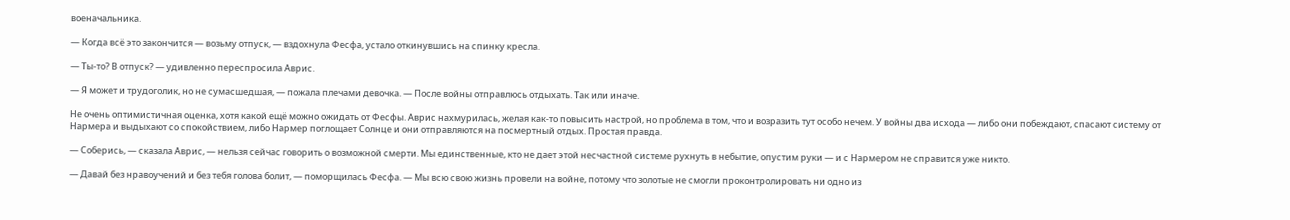военачальника.

— Когда всё это закончится — возьму отпуск, — вздохнула Фесфа, устало откинувшись на спинку кресла.

— Ты-то? В отпуск? — удивленно переспросила Аврис.

— Я может и трудоголик, но не сумасшедшая, — пожала плечами девочка. — После войны отправлюсь отдыхать. Так или иначе.

Не очень оптимистичная оценка, хотя какой ещё можно ожидать от Фесфы. Аврис нахмурилась, желая как-то повысить настрой, но проблема в том, что и возразить тут особо нечем. У войны два исхода — либо они побеждают, спасают систему от Нармера и выдыхают со спокойствием, либо Нармер поглощает Солнце и они отправляются на посмертный отдых. Простая правда.

— Соберись, — сказала Аврис, — нельзя сейчас говорить о возможной смерти. Мы единственные, кто не дает этой несчастной системе рухнуть в небытие, опустим руки — и с Нармером не справится уже никто.

— Давай без нравоучений и без тебя голова болит, — поморщилась Фесфа. — Мы всю свою жизнь провели на войне, потому что золотые не смогли проконтролировать ни одно из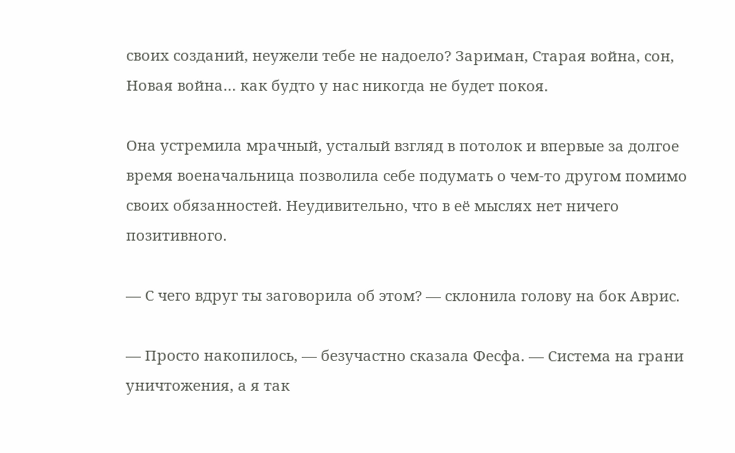своих созданий, неужели тебе не надоело? Зариман, Старая война, сон, Новая война… как будто у нас никогда не будет покоя.

Она устремила мрачный, усталый взгляд в потолок и впервые за долгое время военачальница позволила себе подумать о чем-то другом помимо своих обязанностей. Неудивительно, что в её мыслях нет ничего позитивного.

— С чего вдруг ты заговорила об этом? — склонила голову на бок Аврис.

— Просто накопилось, — безучастно сказала Фесфа. — Система на грани уничтожения, а я так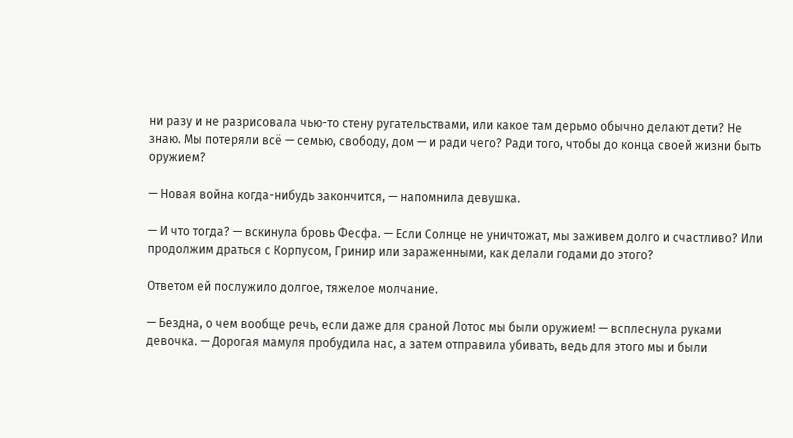ни разу и не разрисовала чью-то стену ругательствами, или какое там дерьмо обычно делают дети? Не знаю. Мы потеряли всё — семью, свободу, дом — и ради чего? Ради того, чтобы до конца своей жизни быть оружием?

— Новая война когда-нибудь закончится, — напомнила девушка.

— И что тогда? — вскинула бровь Фесфа. — Если Солнце не уничтожат, мы заживем долго и счастливо? Или продолжим драться с Корпусом, Гринир или зараженными, как делали годами до этого?

Ответом ей послужило долгое, тяжелое молчание.

— Бездна, о чем вообще речь, если даже для сраной Лотос мы были оружием! — всплеснула руками девочка. — Дорогая мамуля пробудила нас, а затем отправила убивать, ведь для этого мы и были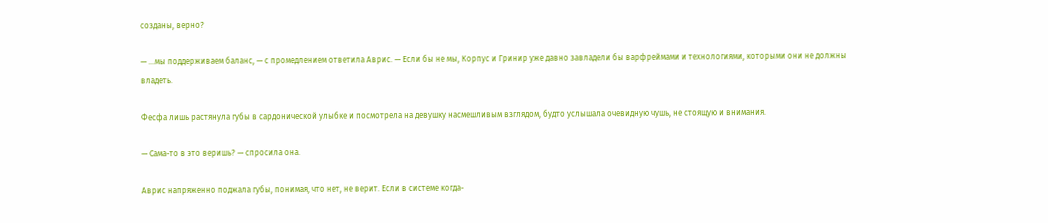созданы, верно?

— …мы поддерживаем баланс, — с промедлением ответила Аврис. — Если бы не мы, Корпус и Гринир уже давно завладели бы варфреймами и технологиями, которыми они не должны владеть.

Фесфа лишь растянула губы в сардонической улыбке и посмотрела на девушку насмешливым взглядом, будто услышала очевидную чушь, не стоящую и внимания.

— Сама-то в это веришь? — спросила она.

Аврис напряженно поджала губы, понимая, что нет, не верит. Если в системе когда-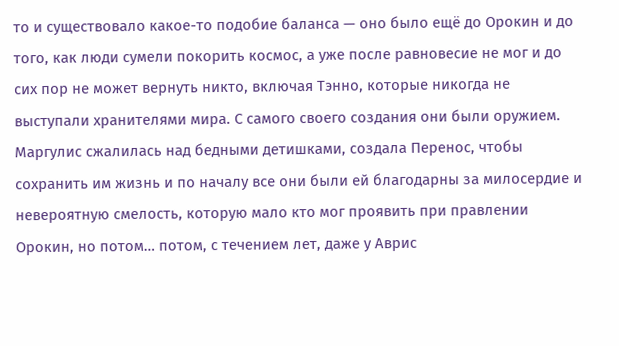то и существовало какое-то подобие баланса — оно было ещё до Орокин и до того, как люди сумели покорить космос, а уже после равновесие не мог и до сих пор не может вернуть никто, включая Тэнно, которые никогда не выступали хранителями мира. С самого своего создания они были оружием. Маргулис сжалилась над бедными детишками, создала Перенос, чтобы сохранить им жизнь и по началу все они были ей благодарны за милосердие и невероятную смелость, которую мало кто мог проявить при правлении Орокин, но потом… потом, с течением лет, даже у Аврис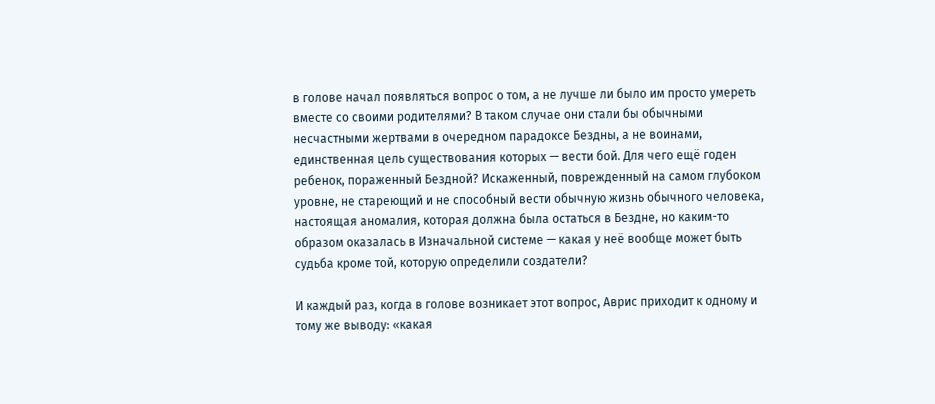в голове начал появляться вопрос о том, а не лучше ли было им просто умереть вместе со своими родителями? В таком случае они стали бы обычными несчастными жертвами в очередном парадоксе Бездны, а не воинами, единственная цель существования которых — вести бой. Для чего ещё годен ребенок, пораженный Бездной? Искаженный, поврежденный на самом глубоком уровне, не стареющий и не способный вести обычную жизнь обычного человека, настоящая аномалия, которая должна была остаться в Бездне, но каким-то образом оказалась в Изначальной системе — какая у неё вообще может быть судьба кроме той, которую определили создатели?

И каждый раз, когда в голове возникает этот вопрос, Аврис приходит к одному и тому же выводу: «какая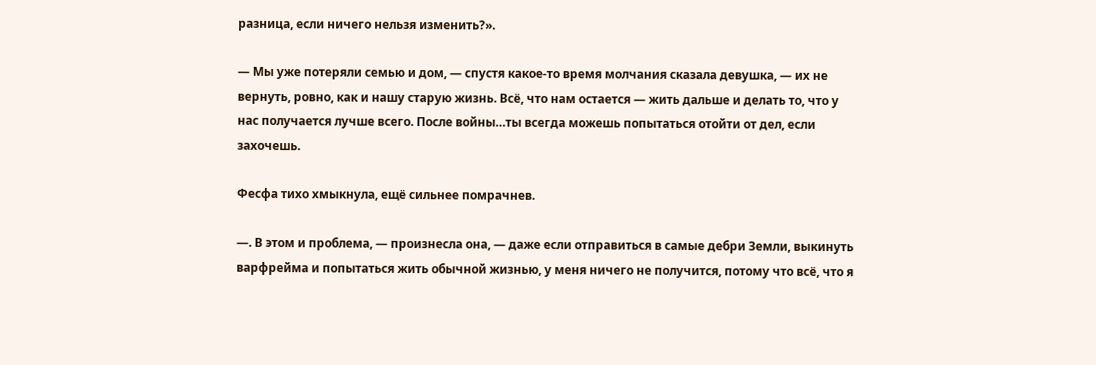разница, если ничего нельзя изменить?».

— Мы уже потеряли семью и дом, — спустя какое-то время молчания сказала девушка, — их не вернуть, ровно, как и нашу старую жизнь. Всё, что нам остается — жить дальше и делать то, что у нас получается лучше всего. После войны…ты всегда можешь попытаться отойти от дел, если захочешь.

Фесфа тихо хмыкнула, ещё сильнее помрачнев.

—. В этом и проблема, — произнесла она, — даже если отправиться в самые дебри Земли, выкинуть варфрейма и попытаться жить обычной жизнью, у меня ничего не получится, потому что всё, что я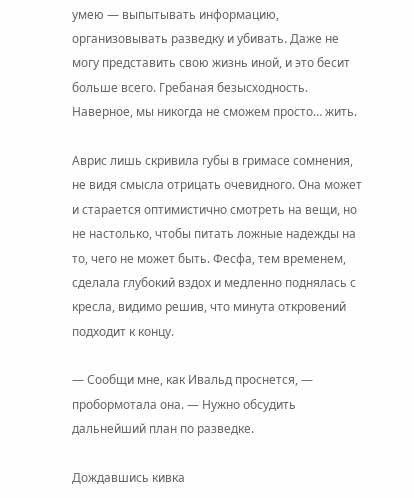умею — выпытывать информацию, организовывать разведку и убивать. Даже не могу представить свою жизнь иной, и это бесит больше всего. Гребаная безысходность. Наверное, мы никогда не сможем просто… жить.

Аврис лишь скривила губы в гримасе сомнения, не видя смысла отрицать очевидного. Она может и старается оптимистично смотреть на вещи, но не настолько, чтобы питать ложные надежды на то, чего не может быть. Фесфа, тем временем, сделала глубокий вздох и медленно поднялась с кресла, видимо решив, что минута откровений подходит к концу.

— Сообщи мне, как Ивальд проснется, — пробормотала она. — Нужно обсудить дальнейший план по разведке.

Дождавшись кивка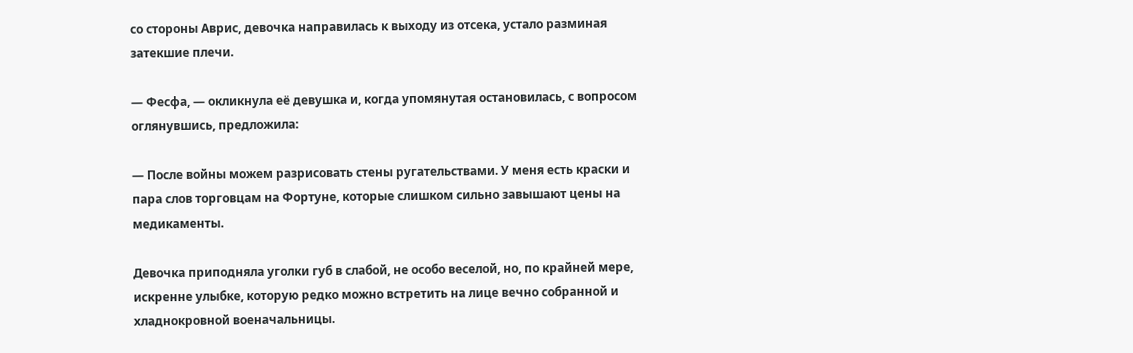со стороны Аврис, девочка направилась к выходу из отсека, устало разминая затекшие плечи.

— Фесфа, — окликнула её девушка и, когда упомянутая остановилась, с вопросом оглянувшись, предложила:

— После войны можем разрисовать стены ругательствами. У меня есть краски и пара слов торговцам на Фортуне, которые слишком сильно завышают цены на медикаменты.

Девочка приподняла уголки губ в слабой, не особо веселой, но, по крайней мере, искренне улыбке, которую редко можно встретить на лице вечно собранной и хладнокровной военачальницы.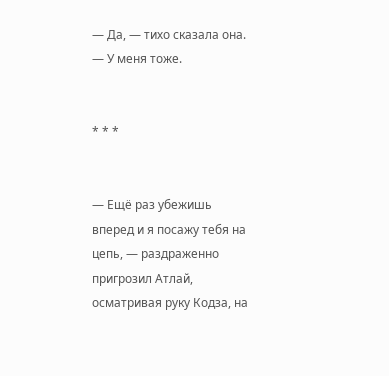— Да, — тихо сказала она. — У меня тоже.


* * *


— Ещё раз убежишь вперед и я посажу тебя на цепь, — раздраженно пригрозил Атлай, осматривая руку Кодза, на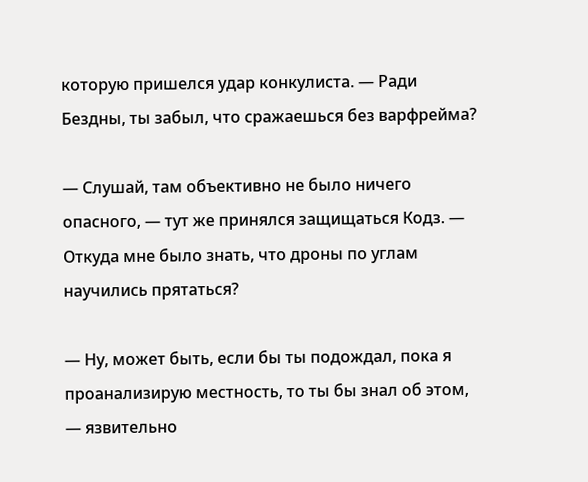которую пришелся удар конкулиста. — Ради Бездны, ты забыл, что сражаешься без варфрейма?

— Слушай, там объективно не было ничего опасного, — тут же принялся защищаться Кодз. — Откуда мне было знать, что дроны по углам научились прятаться?

— Ну, может быть, если бы ты подождал, пока я проанализирую местность, то ты бы знал об этом, — язвительно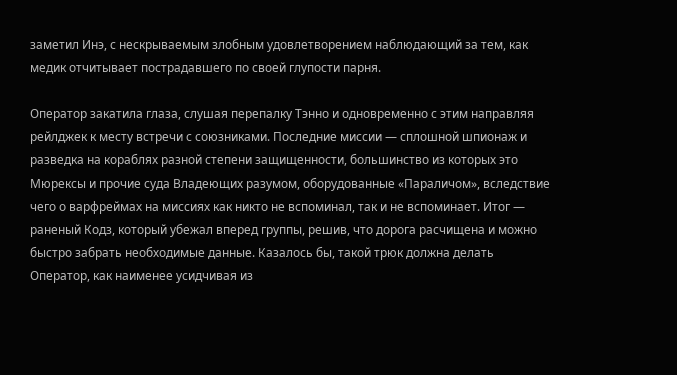заметил Инэ, с нескрываемым злобным удовлетворением наблюдающий за тем, как медик отчитывает пострадавшего по своей глупости парня.

Оператор закатила глаза, слушая перепалку Тэнно и одновременно с этим направляя рейлджек к месту встречи с союзниками. Последние миссии — сплошной шпионаж и разведка на кораблях разной степени защищенности, большинство из которых это Мюрексы и прочие суда Владеющих разумом, оборудованные «Параличом», вследствие чего о варфреймах на миссиях как никто не вспоминал, так и не вспоминает. Итог — раненый Кодз, который убежал вперед группы, решив, что дорога расчищена и можно быстро забрать необходимые данные. Казалось бы, такой трюк должна делать Оператор, как наименее усидчивая из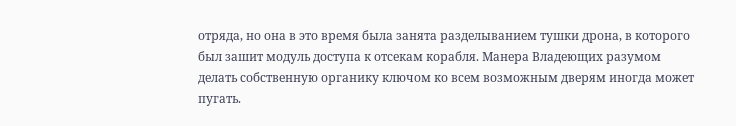отряда, но она в это время была занята разделыванием тушки дрона, в которого был зашит модуль доступа к отсекам корабля. Манера Владеющих разумом делать собственную органику ключом ко всем возможным дверям иногда может пугать.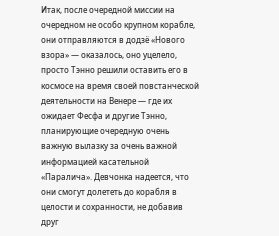Итак, после очередной миссии на очередном не особо крупном корабле, они отправляются в додзё «Нового взора» — оказалось, оно уцелело, просто Тэнно решили оставить его в космосе на время своей повстанческой деятельности на Венере — где их ожидает Фесфа и другие Тэнно, планирующие очередную очень важную вылазку за очень важной информацией касательной «Паралича». Девчонка надеется, что они смогут долететь до корабля в целости и сохранности, не добавив друг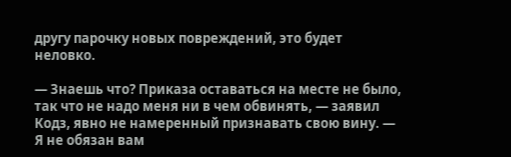другу парочку новых повреждений, это будет неловко.

— Знаешь что? Приказа оставаться на месте не было, так что не надо меня ни в чем обвинять, — заявил Кодз, явно не намеренный признавать свою вину. — Я не обязан вам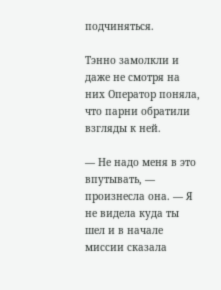подчиняться.

Тэнно замолкли и даже не смотря на них Оператор поняла, что парни обратили взгляды к ней.

— Не надо меня в это впутывать, — произнесла она. — Я не видела куда ты шел и в начале миссии сказала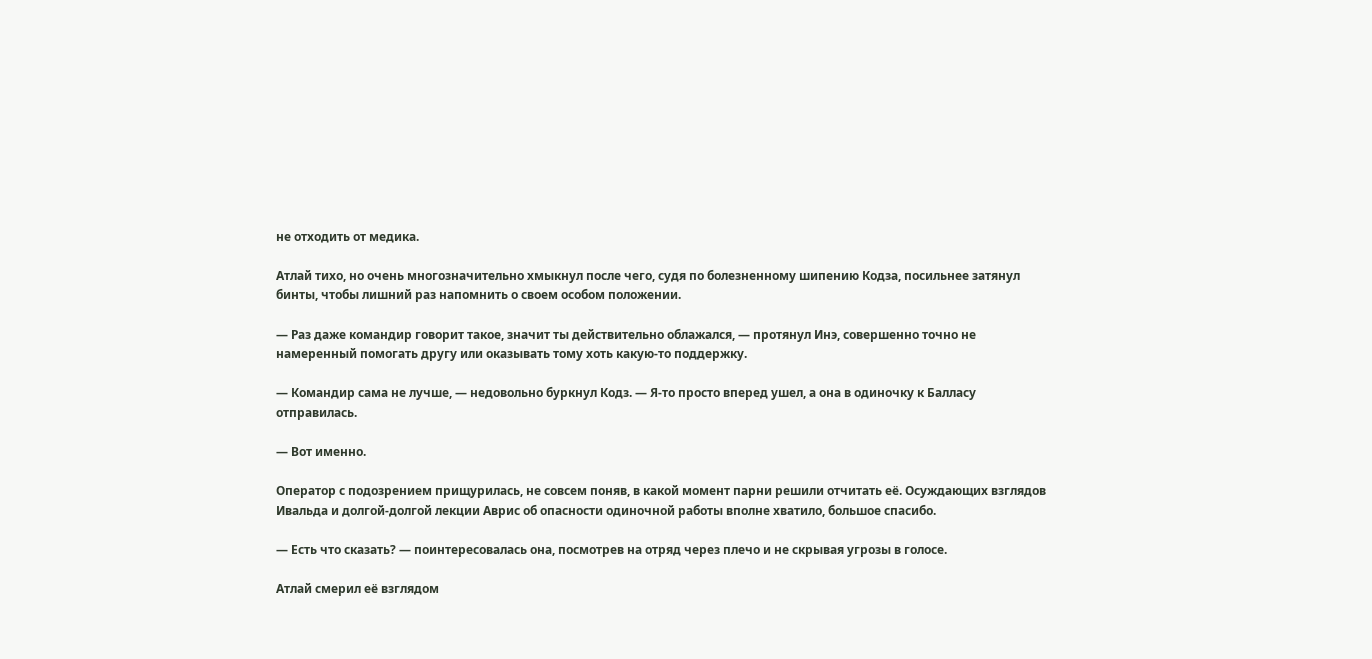не отходить от медика.

Атлай тихо, но очень многозначительно хмыкнул после чего, судя по болезненному шипению Кодза, посильнее затянул бинты, чтобы лишний раз напомнить о своем особом положении.

— Раз даже командир говорит такое, значит ты действительно облажался, — протянул Инэ, совершенно точно не намеренный помогать другу или оказывать тому хоть какую-то поддержку.

— Командир сама не лучше, — недовольно буркнул Кодз. — Я-то просто вперед ушел, а она в одиночку к Балласу отправилась.

— Вот именно.

Оператор с подозрением прищурилась, не совсем поняв, в какой момент парни решили отчитать её. Осуждающих взглядов Ивальда и долгой-долгой лекции Аврис об опасности одиночной работы вполне хватило, большое спасибо.

— Есть что сказать? — поинтересовалась она, посмотрев на отряд через плечо и не скрывая угрозы в голосе.

Атлай смерил её взглядом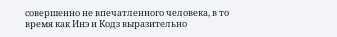совершенно не впечатленного человека, в то время как Инэ и Кодз выразительно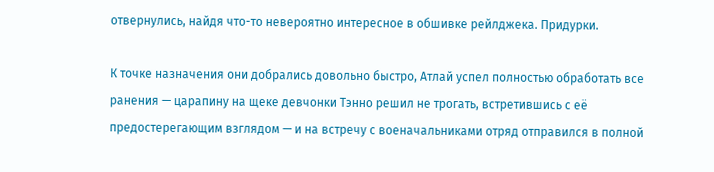отвернулись, найдя что-то невероятно интересное в обшивке рейлджека. Придурки.

К точке назначения они добрались довольно быстро, Атлай успел полностью обработать все ранения — царапину на щеке девчонки Тэнно решил не трогать, встретившись с её предостерегающим взглядом — и на встречу с военачальниками отряд отправился в полной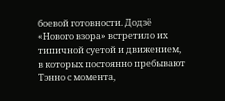боевой готовности. Додзё «Нового взора» встретило их типичной суетой и движением, в которых постоянно пребывают Тэнно с момента,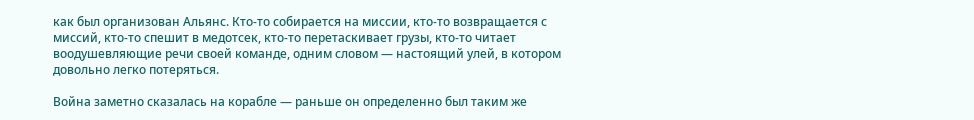как был организован Альянс. Кто-то собирается на миссии, кто-то возвращается с миссий, кто-то спешит в медотсек, кто-то перетаскивает грузы, кто-то читает воодушевляющие речи своей команде, одним словом — настоящий улей, в котором довольно легко потеряться.

Война заметно сказалась на корабле — раньше он определенно был таким же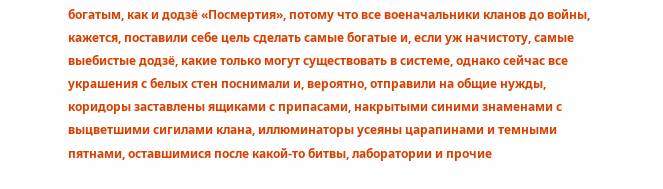богатым, как и додзё «Посмертия», потому что все военачальники кланов до войны, кажется, поставили себе цель сделать самые богатые и, если уж начистоту, самые выебистые додзё, какие только могут существовать в системе, однако сейчас все украшения с белых стен поснимали и, вероятно, отправили на общие нужды, коридоры заставлены ящиками с припасами, накрытыми синими знаменами с выцветшими сигилами клана, иллюминаторы усеяны царапинами и темными пятнами, оставшимися после какой-то битвы, лаборатории и прочие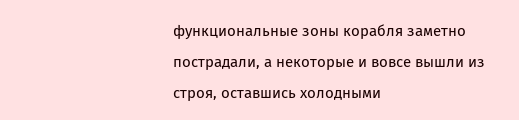функциональные зоны корабля заметно пострадали, а некоторые и вовсе вышли из строя, оставшись холодными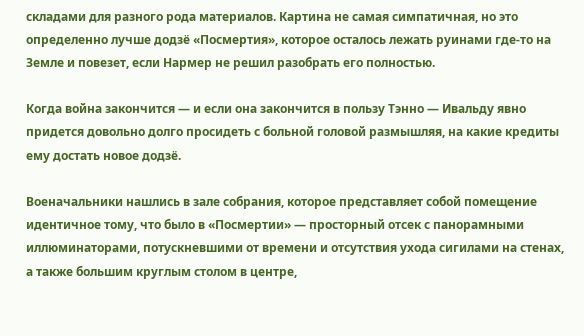складами для разного рода материалов. Картина не самая симпатичная, но это определенно лучше додзё «Посмертия», которое осталось лежать руинами где-то на Земле и повезет, если Нармер не решил разобрать его полностью.

Когда война закончится — и если она закончится в пользу Тэнно — Ивальду явно придется довольно долго просидеть с больной головой размышляя, на какие кредиты ему достать новое додзё.

Военачальники нашлись в зале собрания, которое представляет собой помещение идентичное тому, что было в «Посмертии» — просторный отсек с панорамными иллюминаторами, потускневшими от времени и отсутствия ухода сигилами на стенах, а также большим круглым столом в центре,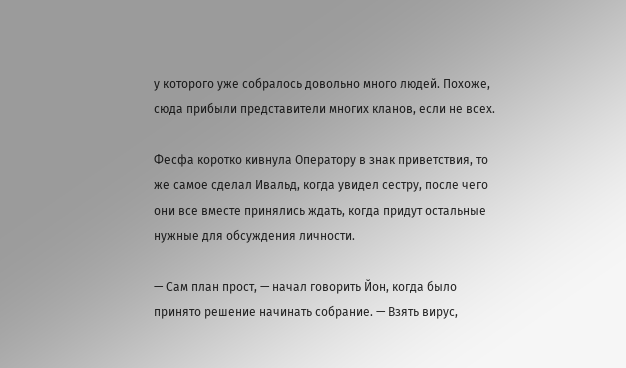у которого уже собралось довольно много людей. Похоже, сюда прибыли представители многих кланов, если не всех.

Фесфа коротко кивнула Оператору в знак приветствия, то же самое сделал Ивальд, когда увидел сестру, после чего они все вместе принялись ждать, когда придут остальные нужные для обсуждения личности.

— Сам план прост, — начал говорить Йон, когда было принято решение начинать собрание. — Взять вирус,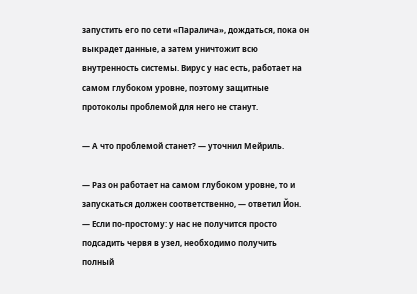запустить его по сети «Паралича», дождаться, пока он выкрадет данные, а затем уничтожит всю внутренность системы. Вирус у нас есть, работает на самом глубоком уровне, поэтому защитные протоколы проблемой для него не станут.

— А что проблемой станет? — уточнил Мейриль.

— Раз он работает на самом глубоком уровне, то и запускаться должен соответственно, — ответил Йон. — Если по-простому: у нас не получится просто подсадить червя в узел, необходимо получить полный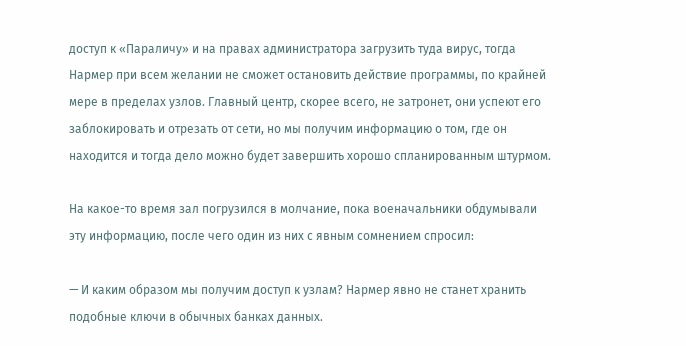доступ к «Параличу» и на правах администратора загрузить туда вирус, тогда Нармер при всем желании не сможет остановить действие программы, по крайней мере в пределах узлов. Главный центр, скорее всего, не затронет, они успеют его заблокировать и отрезать от сети, но мы получим информацию о том, где он находится и тогда дело можно будет завершить хорошо спланированным штурмом.

На какое-то время зал погрузился в молчание, пока военачальники обдумывали эту информацию, после чего один из них с явным сомнением спросил:

— И каким образом мы получим доступ к узлам? Нармер явно не станет хранить подобные ключи в обычных банках данных.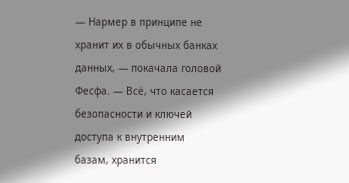— Нармер в принципе не хранит их в обычных банках данных, — покачала головой Фесфа. — Всё, что касается безопасности и ключей доступа к внутренним базам, хранится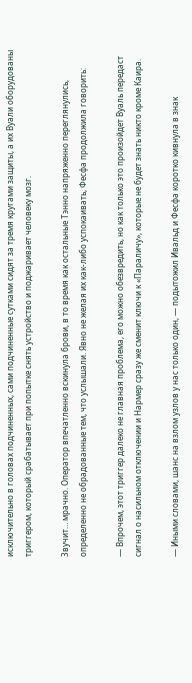исключительно в головах подчиненных, сами подчиненные сутками сидят за тремя кругами защиты, а их Вуали оборудованы триггером, который срабатывает при попытке снять устройство и поджаривает человеку мозг.

Звучит… мрачно. Оператор впечатленно вскинула брови, в то время как остальные Тэнно напряженно переглянулись, определенно не обрадованные тем, что услышали. Явно не желая их как-либо успокаивать, Фесфа продолжила говорить:

— Впрочем, этот триггер далеко не главная проблема, его можно обезвредить, но как только это произойдет Вуаль передаст сигнал о насильном отключении и Нармер сразу же сменит ключи к «Параличу», которые не будет знать никто кроме Каира.

— Иными словами, шанс на взлом узлов у нас только один, — подытожил Ивальд и Фесфа коротко кивнула в знак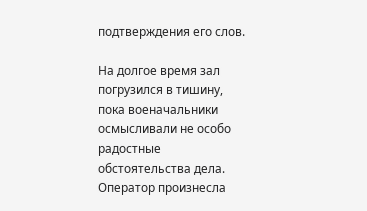подтверждения его слов.

На долгое время зал погрузился в тишину, пока военачальники осмысливали не особо радостные обстоятельства дела. Оператор произнесла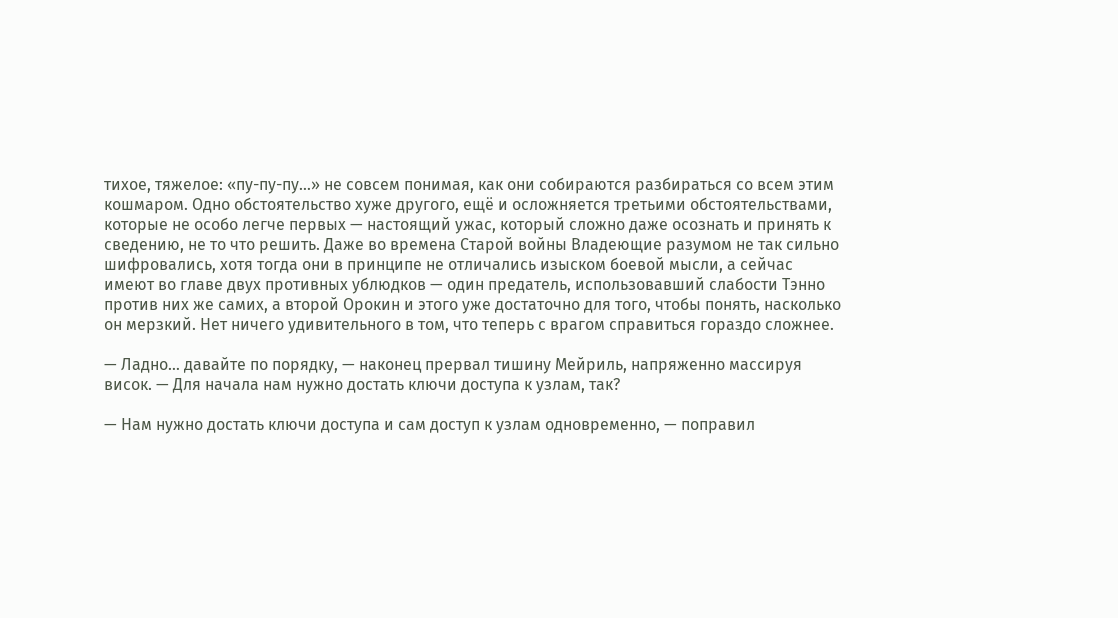тихое, тяжелое: «пу-пу-пу…» не совсем понимая, как они собираются разбираться со всем этим кошмаром. Одно обстоятельство хуже другого, ещё и осложняется третьими обстоятельствами, которые не особо легче первых — настоящий ужас, который сложно даже осознать и принять к сведению, не то что решить. Даже во времена Старой войны Владеющие разумом не так сильно шифровались, хотя тогда они в принципе не отличались изыском боевой мысли, а сейчас имеют во главе двух противных ублюдков — один предатель, использовавший слабости Тэнно против них же самих, а второй Орокин и этого уже достаточно для того, чтобы понять, насколько он мерзкий. Нет ничего удивительного в том, что теперь с врагом справиться гораздо сложнее.

— Ладно… давайте по порядку, — наконец прервал тишину Мейриль, напряженно массируя висок. — Для начала нам нужно достать ключи доступа к узлам, так?

— Нам нужно достать ключи доступа и сам доступ к узлам одновременно, — поправил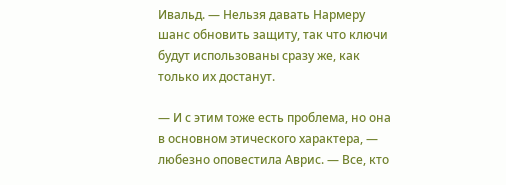Ивальд. — Нельзя давать Нармеру шанс обновить защиту, так что ключи будут использованы сразу же, как только их достанут.

— И с этим тоже есть проблема, но она в основном этического характера, — любезно оповестила Аврис. — Все, кто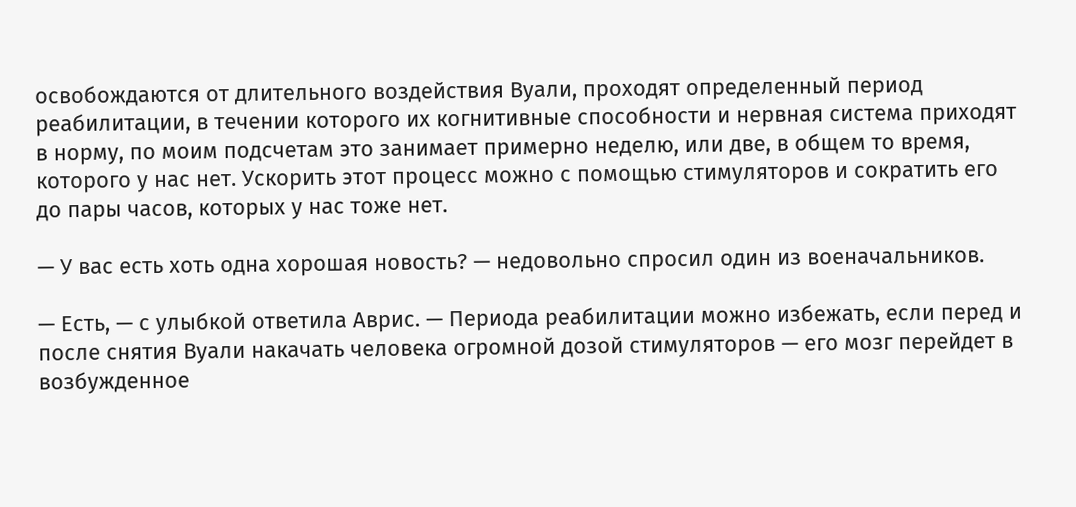освобождаются от длительного воздействия Вуали, проходят определенный период реабилитации, в течении которого их когнитивные способности и нервная система приходят в норму, по моим подсчетам это занимает примерно неделю, или две, в общем то время, которого у нас нет. Ускорить этот процесс можно с помощью стимуляторов и сократить его до пары часов, которых у нас тоже нет.

— У вас есть хоть одна хорошая новость? — недовольно спросил один из военачальников.

— Есть, — с улыбкой ответила Аврис. — Периода реабилитации можно избежать, если перед и после снятия Вуали накачать человека огромной дозой стимуляторов — его мозг перейдет в возбужденное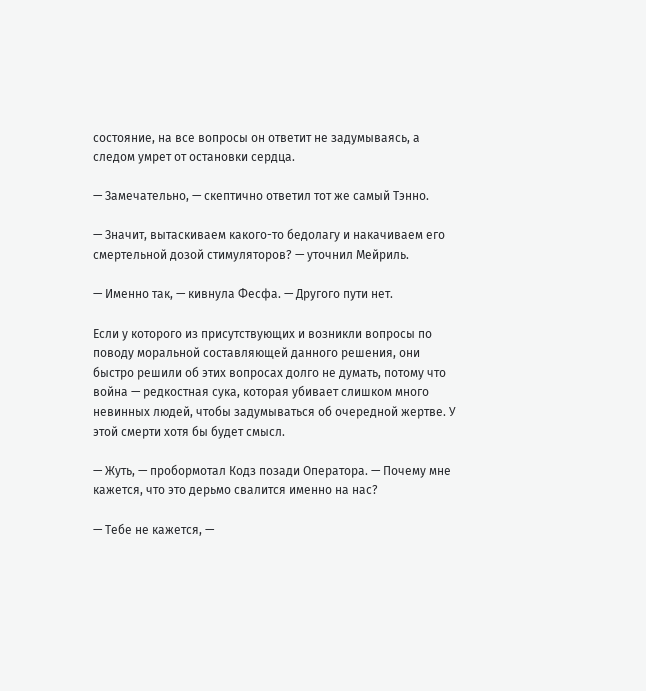состояние, на все вопросы он ответит не задумываясь, а следом умрет от остановки сердца.

— Замечательно, — скептично ответил тот же самый Тэнно.

— Значит, вытаскиваем какого-то бедолагу и накачиваем его смертельной дозой стимуляторов? — уточнил Мейриль.

— Именно так, — кивнула Фесфа. — Другого пути нет.

Если у которого из присутствующих и возникли вопросы по поводу моральной составляющей данного решения, они быстро решили об этих вопросах долго не думать, потому что война — редкостная сука, которая убивает слишком много невинных людей, чтобы задумываться об очередной жертве. У этой смерти хотя бы будет смысл.

— Жуть, — пробормотал Кодз позади Оператора. — Почему мне кажется, что это дерьмо свалится именно на нас?

— Тебе не кажется, —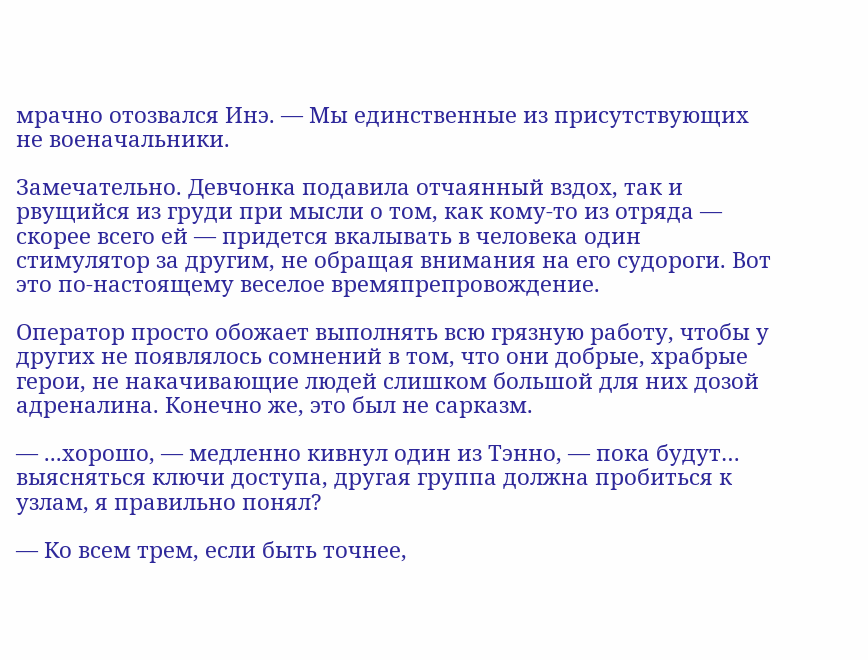мрачно отозвался Инэ. — Мы единственные из присутствующих не военачальники.

Замечательно. Девчонка подавила отчаянный вздох, так и рвущийся из груди при мысли о том, как кому-то из отряда — скорее всего ей — придется вкалывать в человека один стимулятор за другим, не обращая внимания на его судороги. Вот это по-настоящему веселое времяпрепровождение.

Оператор просто обожает выполнять всю грязную работу, чтобы у других не появлялось сомнений в том, что они добрые, храбрые герои, не накачивающие людей слишком большой для них дозой адреналина. Конечно же, это был не сарказм.

— ...хорошо, — медленно кивнул один из Тэнно, — пока будут… выясняться ключи доступа, другая группа должна пробиться к узлам, я правильно понял?

— Ко всем трем, если быть точнее,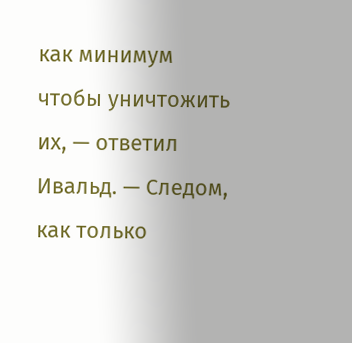как минимум чтобы уничтожить их, — ответил Ивальд. — Следом, как только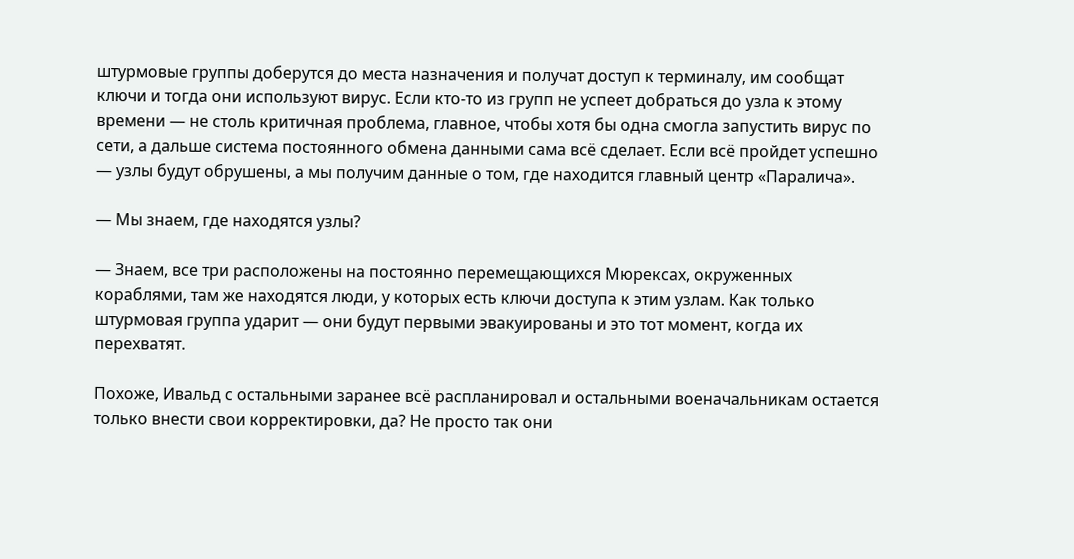штурмовые группы доберутся до места назначения и получат доступ к терминалу, им сообщат ключи и тогда они используют вирус. Если кто-то из групп не успеет добраться до узла к этому времени — не столь критичная проблема, главное, чтобы хотя бы одна смогла запустить вирус по сети, а дальше система постоянного обмена данными сама всё сделает. Если всё пройдет успешно — узлы будут обрушены, а мы получим данные о том, где находится главный центр «Паралича».

— Мы знаем, где находятся узлы?

— Знаем, все три расположены на постоянно перемещающихся Мюрексах, окруженных кораблями, там же находятся люди, у которых есть ключи доступа к этим узлам. Как только штурмовая группа ударит — они будут первыми эвакуированы и это тот момент, когда их перехватят.

Похоже, Ивальд с остальными заранее всё распланировал и остальными военачальникам остается только внести свои корректировки, да? Не просто так они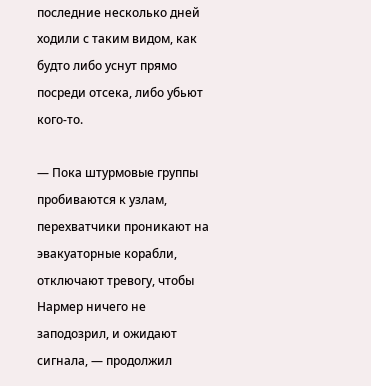последние несколько дней ходили с таким видом, как будто либо уснут прямо посреди отсека, либо убьют кого-то.

— Пока штурмовые группы пробиваются к узлам, перехватчики проникают на эвакуаторные корабли, отключают тревогу, чтобы Нармер ничего не заподозрил, и ожидают сигнала, — продолжил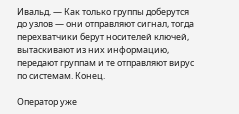Ивальд. — Как только группы доберутся до узлов — они отправляют сигнал, тогда перехватчики берут носителей ключей, вытаскивают из них информацию, передают группам и те отправляют вирус по системам. Конец.

Оператор уже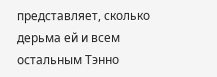представляет, сколько дерьма ей и всем остальным Тэнно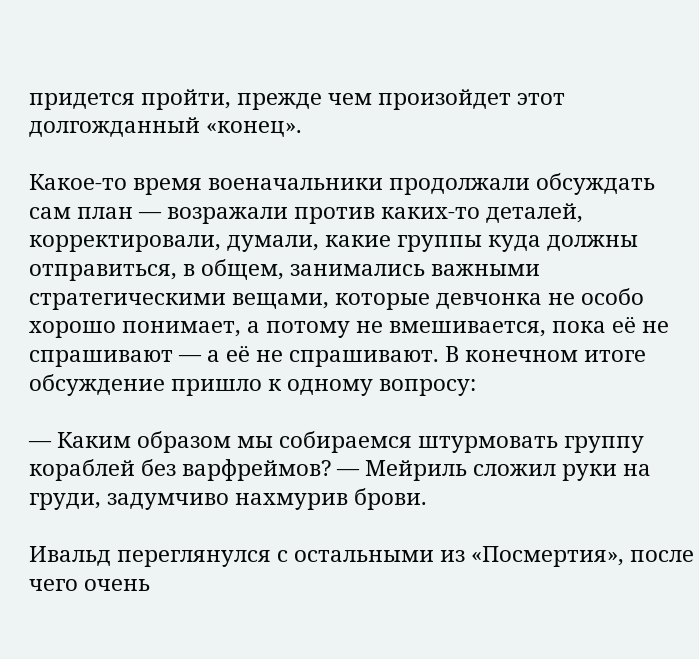придется пройти, прежде чем произойдет этот долгожданный «конец».

Какое-то время военачальники продолжали обсуждать сам план — возражали против каких-то деталей, корректировали, думали, какие группы куда должны отправиться, в общем, занимались важными стратегическими вещами, которые девчонка не особо хорошо понимает, а потому не вмешивается, пока её не спрашивают — а её не спрашивают. В конечном итоге обсуждение пришло к одному вопросу:

— Каким образом мы собираемся штурмовать группу кораблей без варфреймов? — Мейриль сложил руки на груди, задумчиво нахмурив брови.

Ивальд переглянулся с остальными из «Посмертия», после чего очень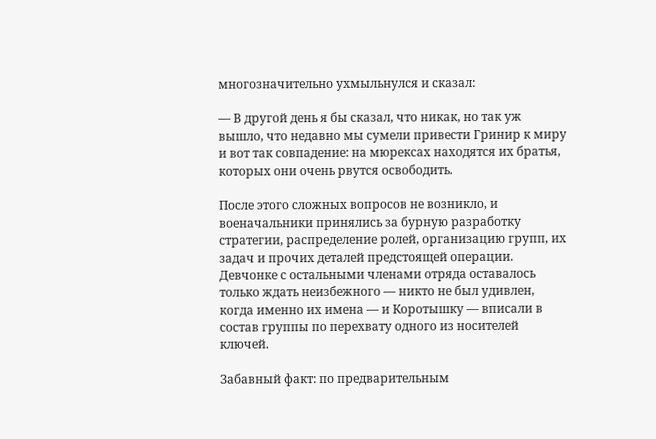многозначительно ухмыльнулся и сказал:

— В другой день я бы сказал, что никак, но так уж вышло, что недавно мы сумели привести Гринир к миру и вот так совпадение: на мюрексах находятся их братья, которых они очень рвутся освободить.

После этого сложных вопросов не возникло, и военачальники принялись за бурную разработку стратегии, распределение ролей, организацию групп, их задач и прочих деталей предстоящей операции. Девчонке с остальными членами отряда оставалось только ждать неизбежного — никто не был удивлен, когда именно их имена — и Коротышку — вписали в состав группы по перехвату одного из носителей ключей.

Забавный факт: по предварительным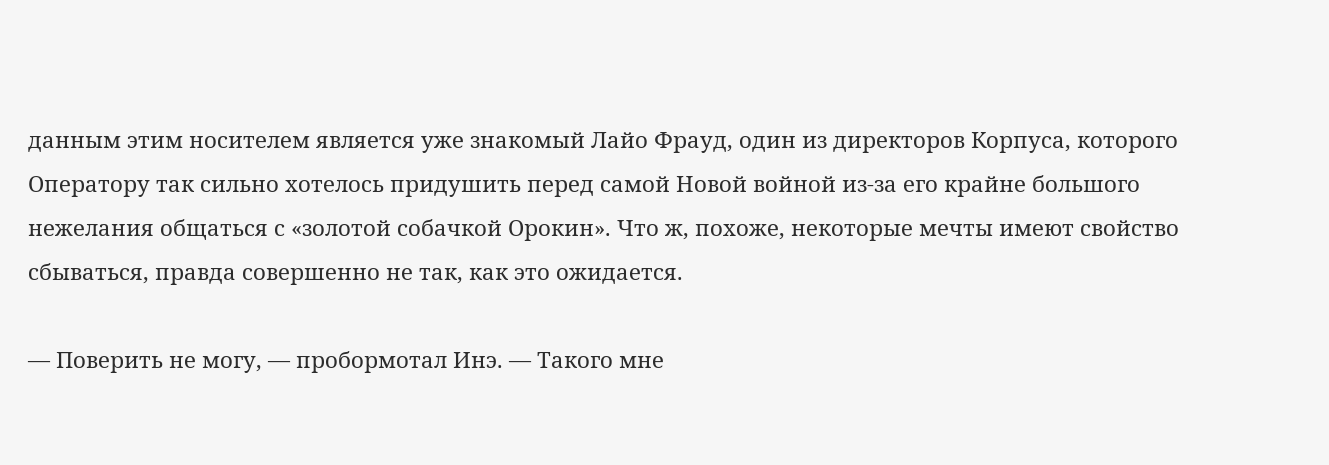данным этим носителем является уже знакомый Лайо Фрауд, один из директоров Корпуса, которого Оператору так сильно хотелось придушить перед самой Новой войной из-за его крайне большого нежелания общаться с «золотой собачкой Орокин». Что ж, похоже, некоторые мечты имеют свойство сбываться, правда совершенно не так, как это ожидается.

— Поверить не могу, — пробормотал Инэ. — Такого мне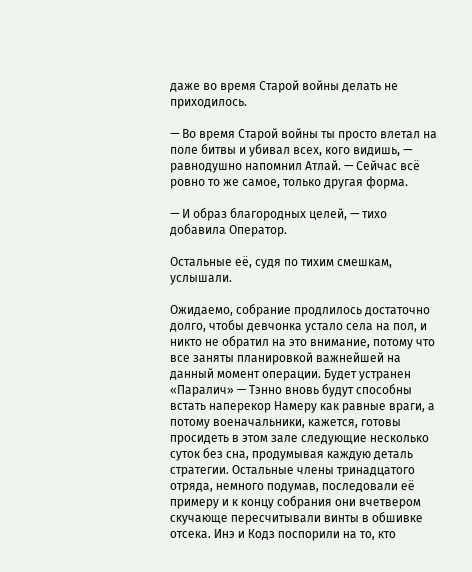даже во время Старой войны делать не приходилось.

— Во время Старой войны ты просто влетал на поле битвы и убивал всех, кого видишь, — равнодушно напомнил Атлай. — Сейчас всё ровно то же самое, только другая форма.

— И образ благородных целей, — тихо добавила Оператор.

Остальные её, судя по тихим смешкам, услышали.

Ожидаемо, собрание продлилось достаточно долго, чтобы девчонка устало села на пол, и никто не обратил на это внимание, потому что все заняты планировкой важнейшей на данный момент операции. Будет устранен «Паралич» — Тэнно вновь будут способны встать наперекор Намеру как равные враги, а потому военачальники, кажется, готовы просидеть в этом зале следующие несколько суток без сна, продумывая каждую деталь стратегии. Остальные члены тринадцатого отряда, немного подумав, последовали её примеру и к концу собрания они вчетвером скучающе пересчитывали винты в обшивке отсека. Инэ и Кодз поспорили на то, кто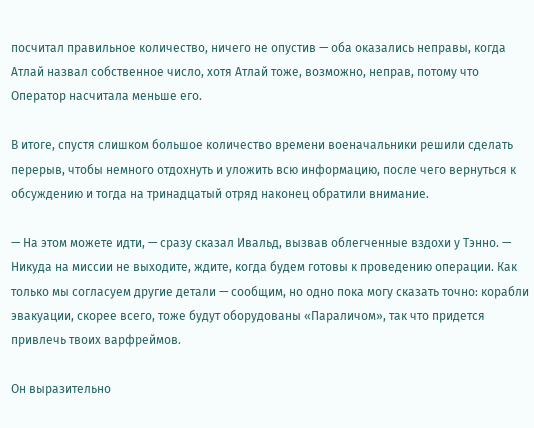посчитал правильное количество, ничего не опустив — оба оказались неправы, когда Атлай назвал собственное число, хотя Атлай тоже, возможно, неправ, потому что Оператор насчитала меньше его.

В итоге, спустя слишком большое количество времени военачальники решили сделать перерыв, чтобы немного отдохнуть и уложить всю информацию, после чего вернуться к обсуждению и тогда на тринадцатый отряд наконец обратили внимание.

— На этом можете идти, — сразу сказал Ивальд, вызвав облегченные вздохи у Тэнно. — Никуда на миссии не выходите, ждите, когда будем готовы к проведению операции. Как только мы согласуем другие детали — сообщим, но одно пока могу сказать точно: корабли эвакуации, скорее всего, тоже будут оборудованы «Параличом», так что придется привлечь твоих варфреймов.

Он выразительно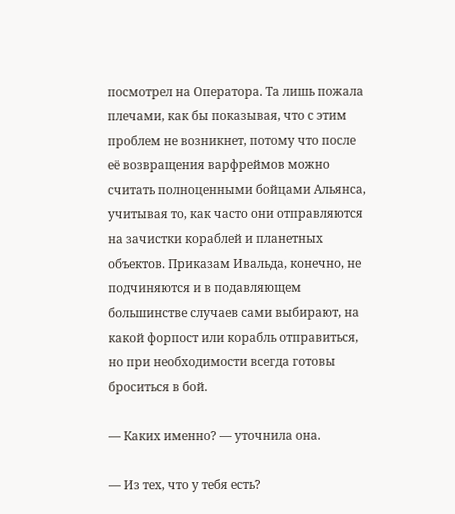посмотрел на Оператора. Та лишь пожала плечами, как бы показывая, что с этим проблем не возникнет, потому что после её возвращения варфреймов можно считать полноценными бойцами Альянса, учитывая то, как часто они отправляются на зачистки кораблей и планетных объектов. Приказам Ивальда, конечно, не подчиняются и в подавляющем большинстве случаев сами выбирают, на какой форпост или корабль отправиться, но при необходимости всегда готовы броситься в бой.

— Каких именно? — уточнила она.

— Из тех, что у тебя есть?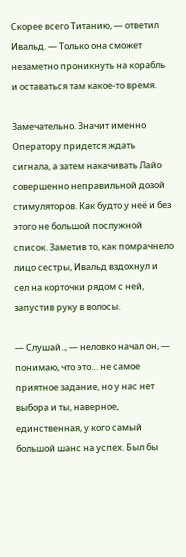Скорее всего Титанию, — ответил Ивальд. — Только она сможет незаметно проникнуть на корабль и оставаться там какое-то время.

Замечательно. Значит именно Оператору придется ждать сигнала, а затем накачивать Лайо совершенно неправильной дозой стимуляторов. Как будто у неё и без этого не большой послужной список. Заметив то, как помрачнело лицо сестры, Ивальд вздохнул и сел на корточки рядом с ней, запустив руку в волосы.

— Слушай.., — неловко начал он, — понимаю, что это… не самое приятное задание, но у нас нет выбора и ты, наверное, единственная, у кого самый большой шанс на успех. Был бы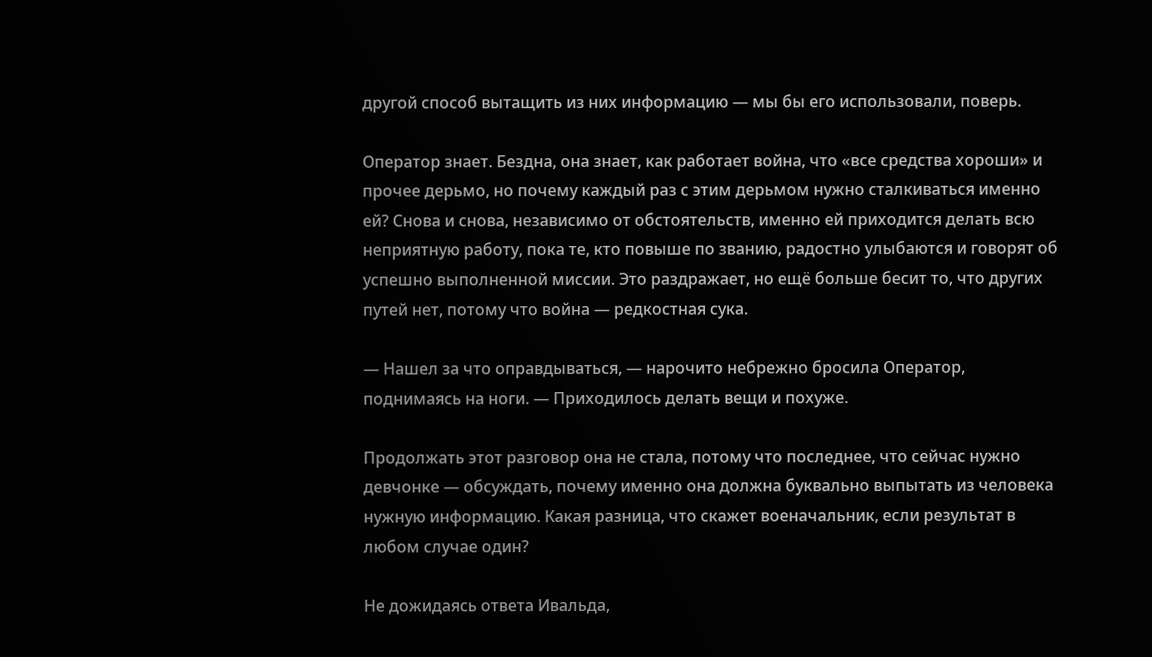другой способ вытащить из них информацию — мы бы его использовали, поверь.

Оператор знает. Бездна, она знает, как работает война, что «все средства хороши» и прочее дерьмо, но почему каждый раз с этим дерьмом нужно сталкиваться именно ей? Снова и снова, независимо от обстоятельств, именно ей приходится делать всю неприятную работу, пока те, кто повыше по званию, радостно улыбаются и говорят об успешно выполненной миссии. Это раздражает, но ещё больше бесит то, что других путей нет, потому что война — редкостная сука.

— Нашел за что оправдываться, — нарочито небрежно бросила Оператор, поднимаясь на ноги. — Приходилось делать вещи и похуже.

Продолжать этот разговор она не стала, потому что последнее, что сейчас нужно девчонке — обсуждать, почему именно она должна буквально выпытать из человека нужную информацию. Какая разница, что скажет военачальник, если результат в любом случае один?

Не дожидаясь ответа Ивальда,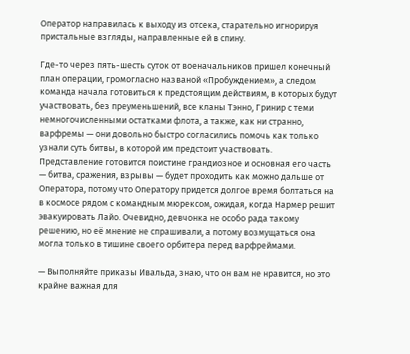Оператор направилась к выходу из отсека, старательно игнорируя пристальные взгляды, направленные ей в спину.

Где-то через пять-шесть суток от военачальников пришел конечный план операции, громогласно названой «Пробуждением», а следом команда начала готовиться к предстоящим действиям, в которых будут участвовать, без преуменьшений, все кланы Тэнно, Гринир с теми немногочисленными остатками флота, а также, как ни странно, варфремы — они довольно быстро согласились помочь как только узнали суть битвы, в которой им предстоит участвовать. Представление готовится поистине грандиозное и основная его часть — битва, сражения, взрывы — будет проходить как можно дальше от Оператора, потому что Оператору придется долгое время болтаться на в космосе рядом с командным мюрексом, ожидая, когда Нармер решит эвакуировать Лайо. Очевидно, девчонка не особо рада такому решению, но её мнение не спрашивали, а потому возмущаться она могла только в тишине своего орбитера перед варфреймами.

— Выполняйте приказы Ивальда, знаю, что он вам не нравится, но это крайне важная для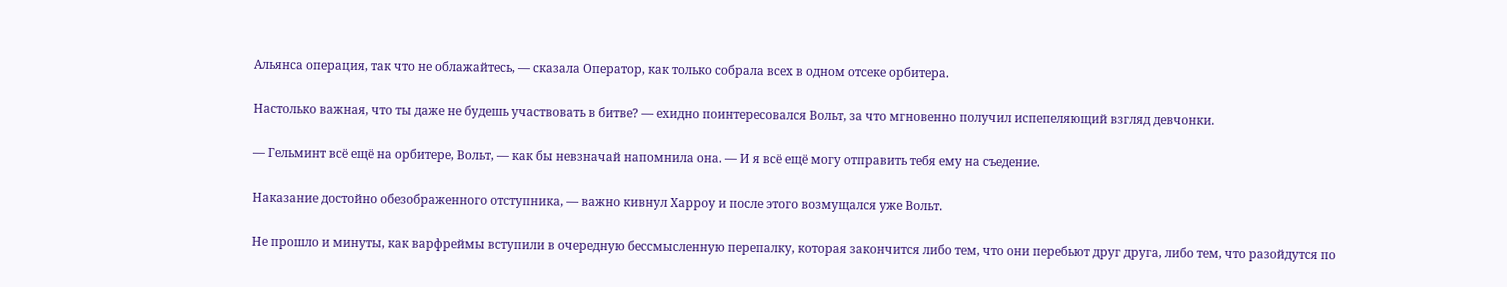Альянса операция, так что не облажайтесь, — сказала Оператор, как только собрала всех в одном отсеке орбитера.

Настолько важная, что ты даже не будешь участвовать в битве? — ехидно поинтересовался Вольт, за что мгновенно получил испепеляющий взгляд девчонки.

— Гельминт всё ещё на орбитере, Вольт, — как бы невзначай напомнила она. — И я всё ещё могу отправить тебя ему на съедение.

Наказание достойно обезображенного отступника, — важно кивнул Харроу и после этого возмущался уже Вольт.

Не прошло и минуты, как варфреймы вступили в очередную бессмысленную перепалку, которая закончится либо тем, что они перебьют друг друга, либо тем, что разойдутся по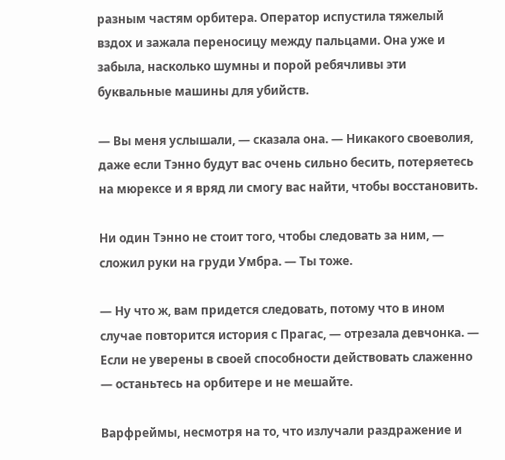разным частям орбитера. Оператор испустила тяжелый вздох и зажала переносицу между пальцами. Она уже и забыла, насколько шумны и порой ребячливы эти буквальные машины для убийств.

— Вы меня услышали, — сказала она. — Никакого своеволия, даже если Тэнно будут вас очень сильно бесить, потеряетесь на мюрексе и я вряд ли смогу вас найти, чтобы восстановить.

Ни один Тэнно не стоит того, чтобы следовать за ним, — сложил руки на груди Умбра. — Ты тоже.

— Ну что ж, вам придется следовать, потому что в ином случае повторится история с Прагас, — отрезала девчонка. — Если не уверены в своей способности действовать слаженно — останьтесь на орбитере и не мешайте.

Варфреймы, несмотря на то, что излучали раздражение и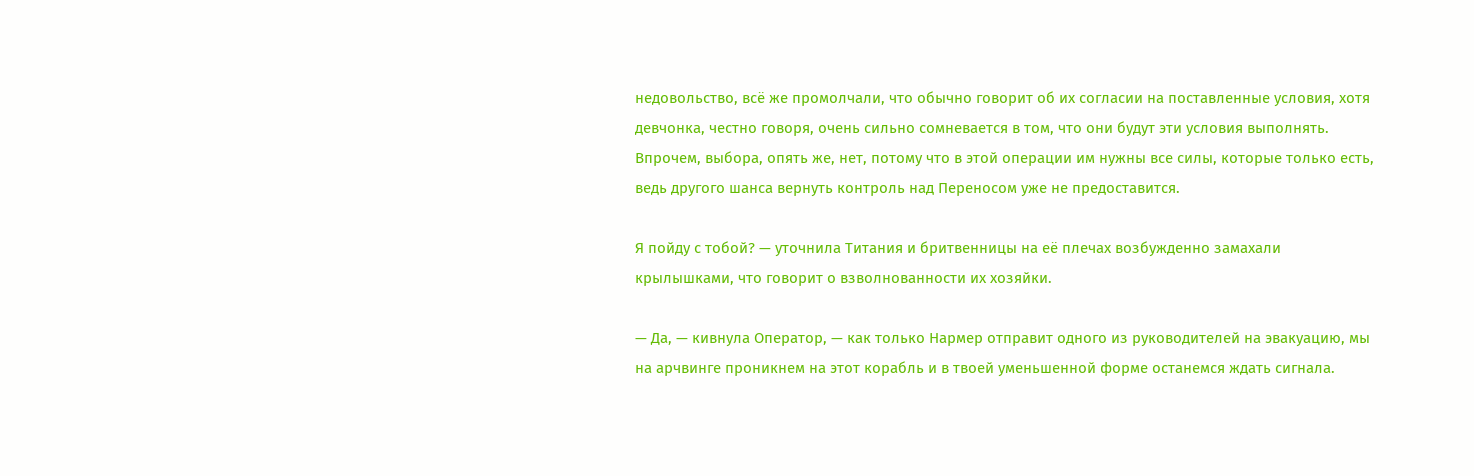недовольство, всё же промолчали, что обычно говорит об их согласии на поставленные условия, хотя девчонка, честно говоря, очень сильно сомневается в том, что они будут эти условия выполнять. Впрочем, выбора, опять же, нет, потому что в этой операции им нужны все силы, которые только есть, ведь другого шанса вернуть контроль над Переносом уже не предоставится.

Я пойду с тобой? — уточнила Титания и бритвенницы на её плечах возбужденно замахали крылышками, что говорит о взволнованности их хозяйки.

— Да, — кивнула Оператор, — как только Нармер отправит одного из руководителей на эвакуацию, мы на арчвинге проникнем на этот корабль и в твоей уменьшенной форме останемся ждать сигнала.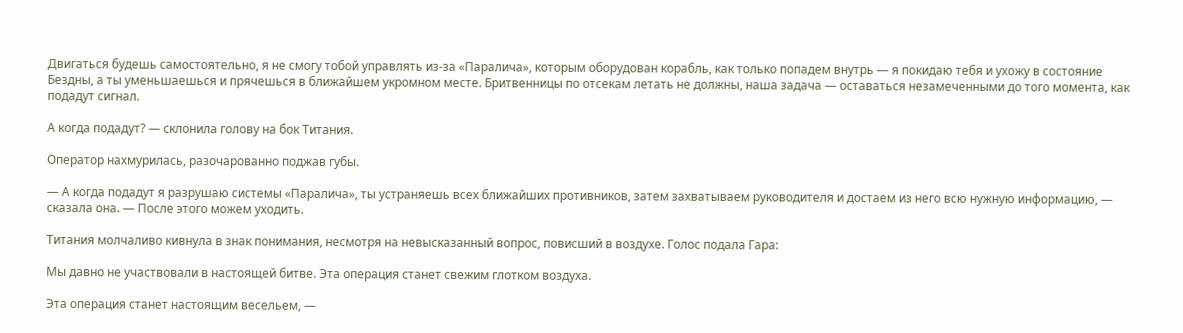Двигаться будешь самостоятельно, я не смогу тобой управлять из-за «Паралича», которым оборудован корабль, как только попадем внутрь — я покидаю тебя и ухожу в состояние Бездны, а ты уменьшаешься и прячешься в ближайшем укромном месте. Бритвенницы по отсекам летать не должны, наша задача — оставаться незамеченными до того момента, как подадут сигнал.

А когда подадут? — склонила голову на бок Титания.

Оператор нахмурилась, разочарованно поджав губы.

— А когда подадут я разрушаю системы «Паралича», ты устраняешь всех ближайших противников, затем захватываем руководителя и достаем из него всю нужную информацию, — сказала она. — После этого можем уходить.

Титания молчаливо кивнула в знак понимания, несмотря на невысказанный вопрос, повисший в воздухе. Голос подала Гара:

Мы давно не участвовали в настоящей битве. Эта операция станет свежим глотком воздуха.

Эта операция станет настоящим весельем, —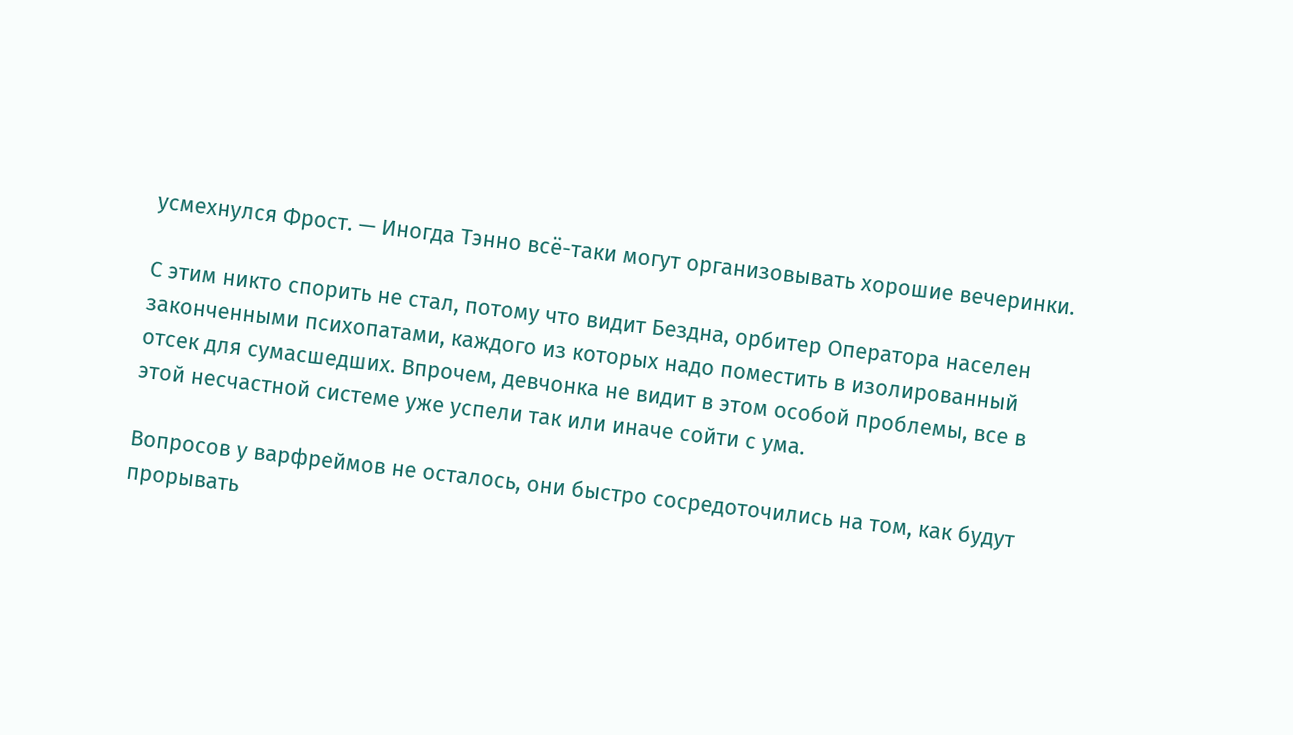усмехнулся Фрост. — Иногда Тэнно всё-таки могут организовывать хорошие вечеринки.

С этим никто спорить не стал, потому что видит Бездна, орбитер Оператора населен законченными психопатами, каждого из которых надо поместить в изолированный отсек для сумасшедших. Впрочем, девчонка не видит в этом особой проблемы, все в этой несчастной системе уже успели так или иначе сойти с ума.

Вопросов у варфреймов не осталось, они быстро сосредоточились на том, как будут прорывать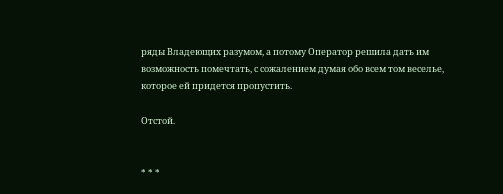ряды Владеющих разумом, а потому Оператор решила дать им возможность помечтать, с сожалением думая обо всем том веселье, которое ей придется пропустить.

Отстой.


* * *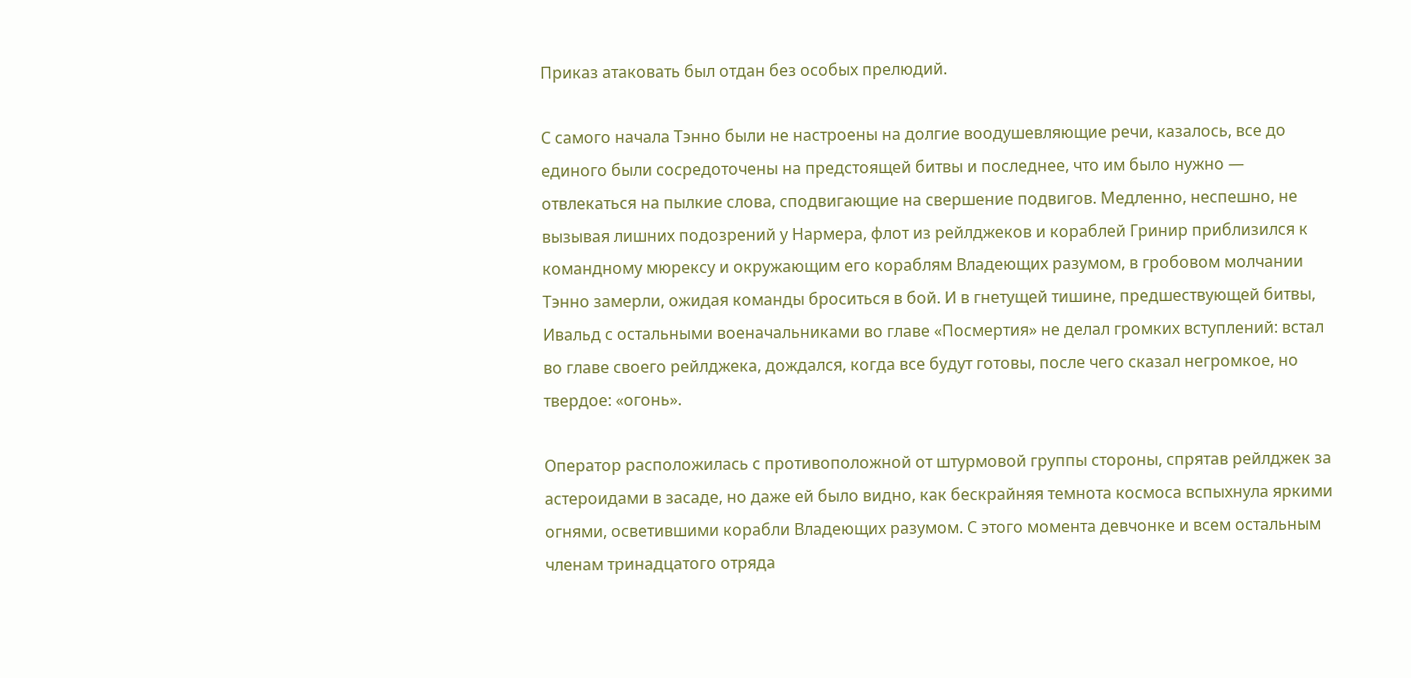Приказ атаковать был отдан без особых прелюдий.

С самого начала Тэнно были не настроены на долгие воодушевляющие речи, казалось, все до единого были сосредоточены на предстоящей битвы и последнее, что им было нужно — отвлекаться на пылкие слова, сподвигающие на свершение подвигов. Медленно, неспешно, не вызывая лишних подозрений у Нармера, флот из рейлджеков и кораблей Гринир приблизился к командному мюрексу и окружающим его кораблям Владеющих разумом, в гробовом молчании Тэнно замерли, ожидая команды броситься в бой. И в гнетущей тишине, предшествующей битвы, Ивальд с остальными военачальниками во главе «Посмертия» не делал громких вступлений: встал во главе своего рейлджека, дождался, когда все будут готовы, после чего сказал негромкое, но твердое: «огонь».

Оператор расположилась с противоположной от штурмовой группы стороны, спрятав рейлджек за астероидами в засаде, но даже ей было видно, как бескрайняя темнота космоса вспыхнула яркими огнями, осветившими корабли Владеющих разумом. С этого момента девчонке и всем остальным членам тринадцатого отряда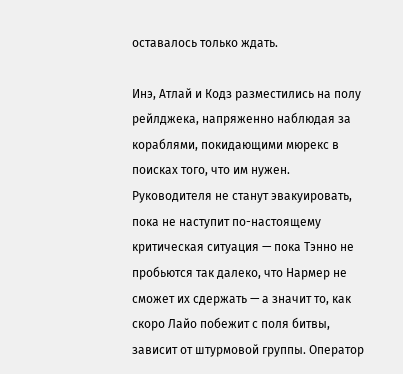оставалось только ждать.

Инэ, Атлай и Кодз разместились на полу рейлджека, напряженно наблюдая за кораблями, покидающими мюрекс в поисках того, что им нужен. Руководителя не станут эвакуировать, пока не наступит по-настоящему критическая ситуация — пока Тэнно не пробьются так далеко, что Нармер не сможет их сдержать — а значит то, как скоро Лайо побежит с поля битвы, зависит от штурмовой группы. Оператор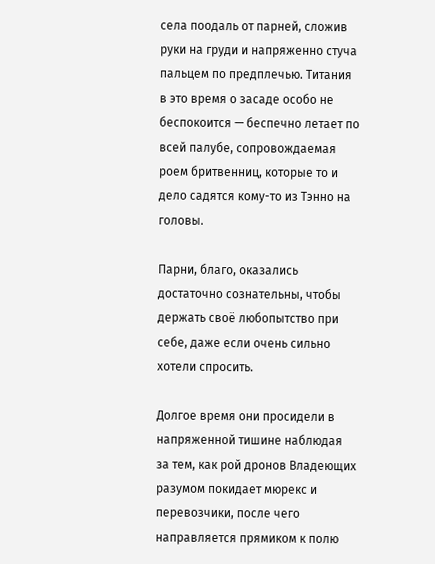села поодаль от парней, сложив руки на груди и напряженно стуча пальцем по предплечью. Титания в это время о засаде особо не беспокоится — беспечно летает по всей палубе, сопровождаемая роем бритвенниц, которые то и дело садятся кому-то из Тэнно на головы.

Парни, благо, оказались достаточно сознательны, чтобы держать своё любопытство при себе, даже если очень сильно хотели спросить.

Долгое время они просидели в напряженной тишине наблюдая за тем, как рой дронов Владеющих разумом покидает мюрекс и перевозчики, после чего направляется прямиком к полю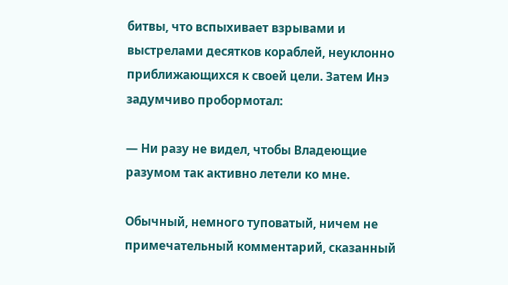битвы, что вспыхивает взрывами и выстрелами десятков кораблей, неуклонно приближающихся к своей цели. Затем Инэ задумчиво пробормотал:

— Ни разу не видел, чтобы Владеющие разумом так активно летели ко мне.

Обычный, немного туповатый, ничем не примечательный комментарий, сказанный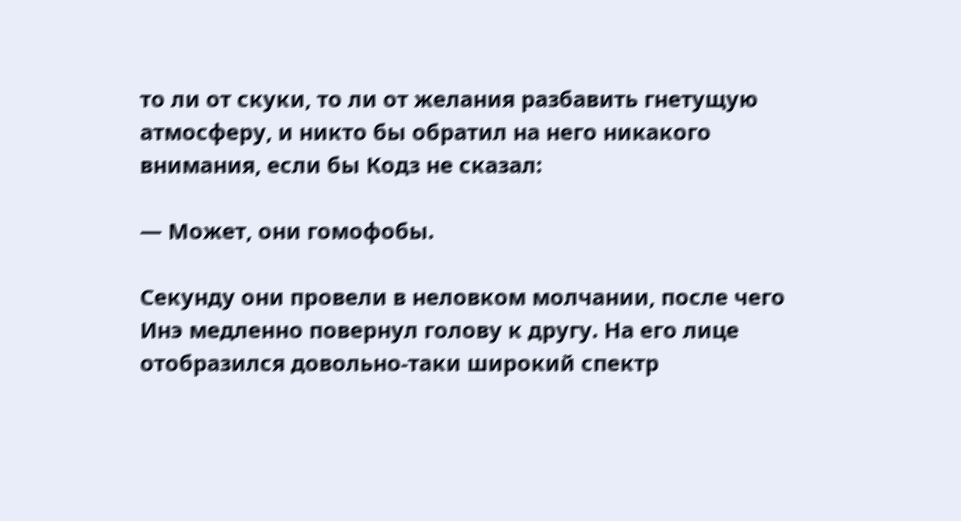то ли от скуки, то ли от желания разбавить гнетущую атмосферу, и никто бы обратил на него никакого внимания, если бы Кодз не сказал:

— Может, они гомофобы.

Секунду они провели в неловком молчании, после чего Инэ медленно повернул голову к другу. На его лице отобразился довольно-таки широкий спектр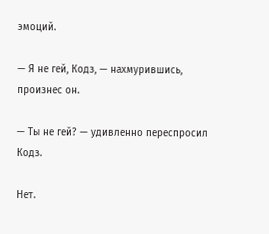эмоций.

— Я не гей, Кодз, — нахмурившись, произнес он.

— Ты не гей? — удивленно переспросил Кодз.

Нет.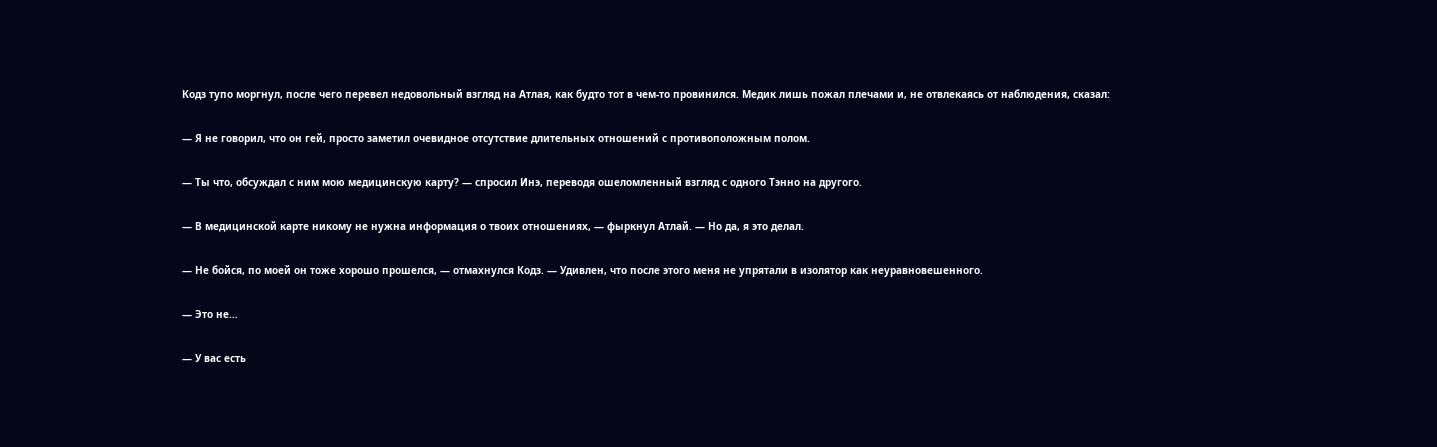Кодз тупо моргнул, после чего перевел недовольный взгляд на Атлая, как будто тот в чем-то провинился. Медик лишь пожал плечами и, не отвлекаясь от наблюдения, сказал:

— Я не говорил, что он гей, просто заметил очевидное отсутствие длительных отношений с противоположным полом.

— Ты что, обсуждал с ним мою медицинскую карту? — спросил Инэ, переводя ошеломленный взгляд с одного Тэнно на другого.

— В медицинской карте никому не нужна информация о твоих отношениях, — фыркнул Атлай. — Но да, я это делал.

— Не бойся, по моей он тоже хорошо прошелся, — отмахнулся Кодз. — Удивлен, что после этого меня не упрятали в изолятор как неуравновешенного.

— Это не…

— У вас есть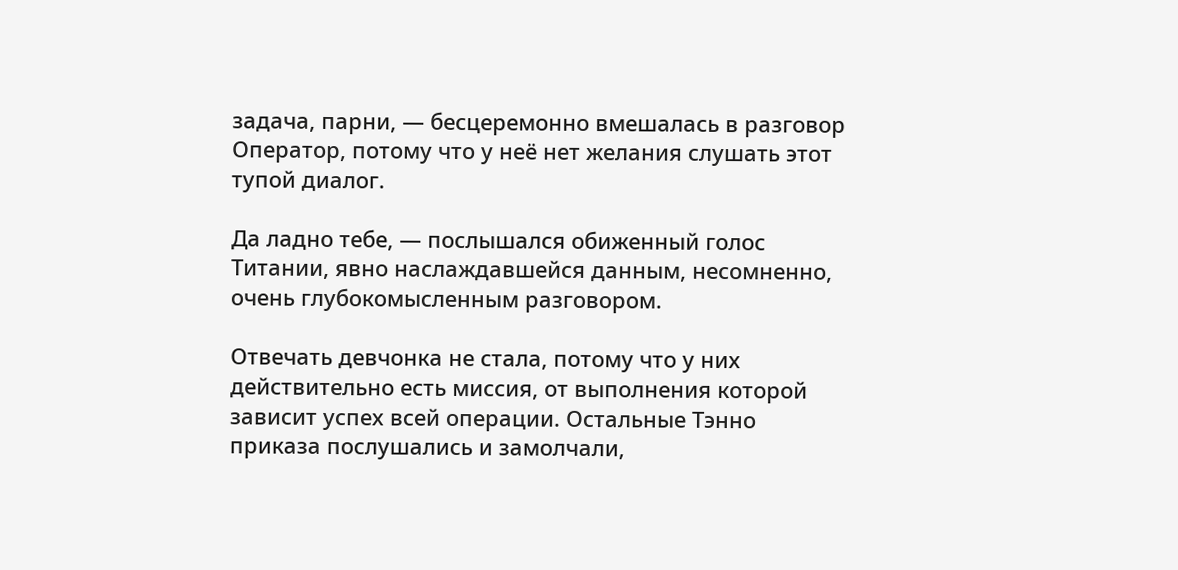задача, парни, — бесцеремонно вмешалась в разговор Оператор, потому что у неё нет желания слушать этот тупой диалог.

Да ладно тебе, — послышался обиженный голос Титании, явно наслаждавшейся данным, несомненно, очень глубокомысленным разговором.

Отвечать девчонка не стала, потому что у них действительно есть миссия, от выполнения которой зависит успех всей операции. Остальные Тэнно приказа послушались и замолчали,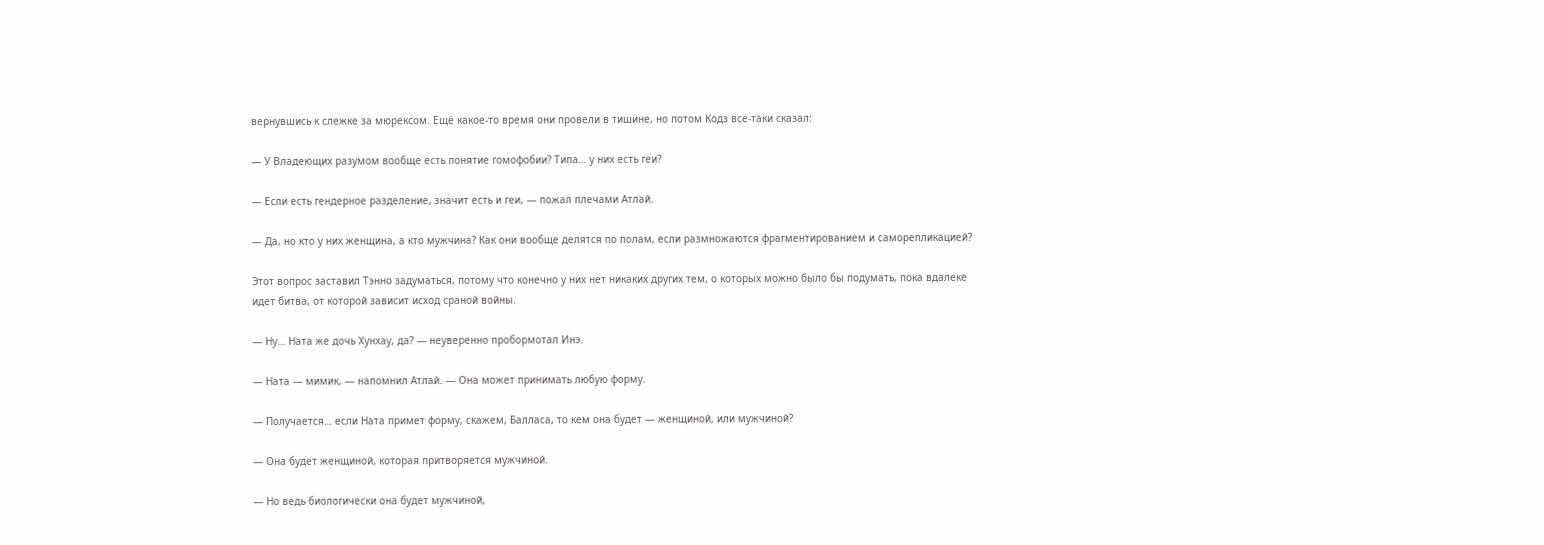вернувшись к слежке за мюрексом. Ещё какое-то время они провели в тишине, но потом Кодз всё-таки сказал:

— У Владеющих разумом вообще есть понятие гомофобии? Типа… у них есть геи?

— Если есть гендерное разделение, значит есть и геи, — пожал плечами Атлай.

— Да, но кто у них женщина, а кто мужчина? Как они вообще делятся по полам, если размножаются фрагментированием и саморепликацией?

Этот вопрос заставил Тэнно задуматься, потому что конечно у них нет никаких других тем, о которых можно было бы подумать, пока вдалеке идет битва, от которой зависит исход сраной войны.

— Ну… Ната же дочь Хунхау, да? — неуверенно пробормотал Инэ.

— Ната — мимик, — напомнил Атлай. — Она может принимать любую форму.

— Получается… если Ната примет форму, скажем, Балласа, то кем она будет — женщиной, или мужчиной?

— Она будет женщиной, которая притворяется мужчиной.

— Но ведь биологически она будет мужчиной,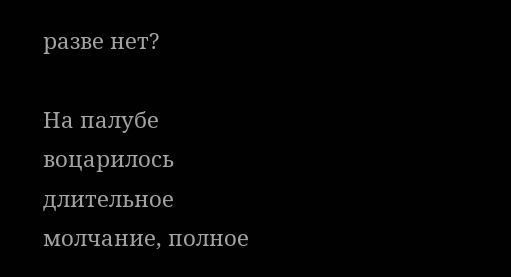разве нет?

На палубе воцарилось длительное молчание, полное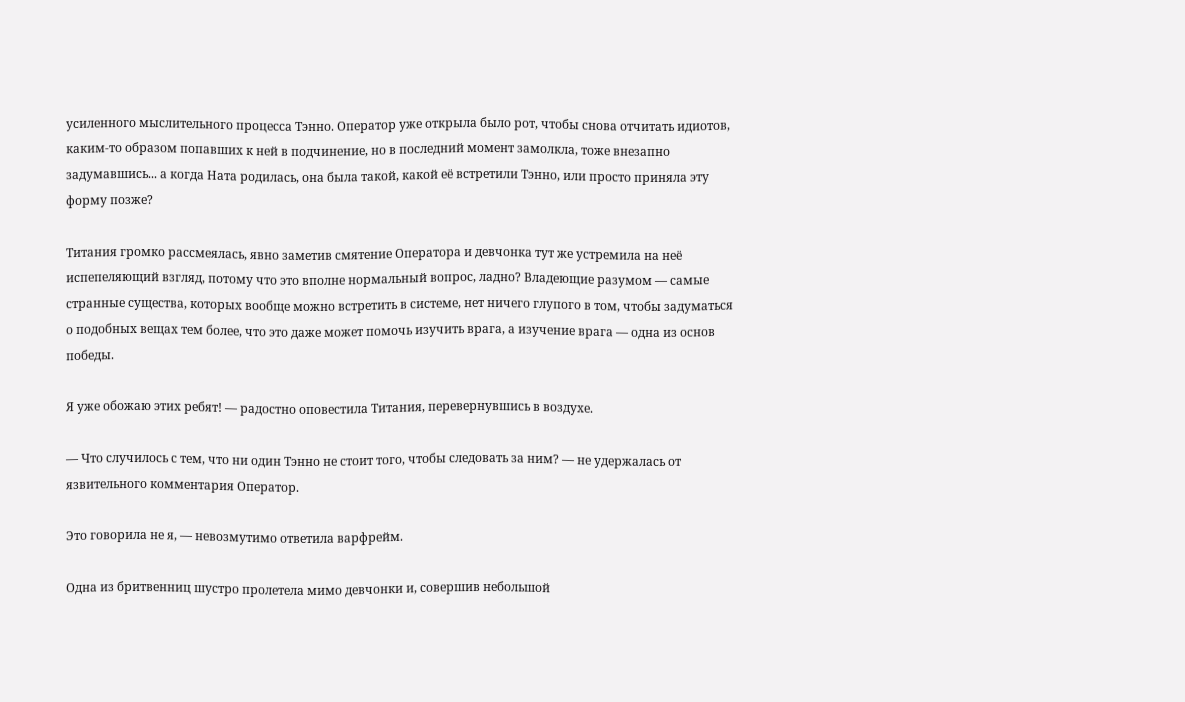усиленного мыслительного процесса Тэнно. Оператор уже открыла было рот, чтобы снова отчитать идиотов, каким-то образом попавших к ней в подчинение, но в последний момент замолкла, тоже внезапно задумавшись... а когда Ната родилась, она была такой, какой её встретили Тэнно, или просто приняла эту форму позже?

Титания громко рассмеялась, явно заметив смятение Оператора и девчонка тут же устремила на неё испепеляющий взгляд, потому что это вполне нормальный вопрос, ладно? Владеющие разумом — самые странные существа, которых вообще можно встретить в системе, нет ничего глупого в том, чтобы задуматься о подобных вещах тем более, что это даже может помочь изучить врага, а изучение врага — одна из основ победы.

Я уже обожаю этих ребят! — радостно оповестила Титания, перевернувшись в воздухе.

— Что случилось с тем, что ни один Тэнно не стоит того, чтобы следовать за ним? — не удержалась от язвительного комментария Оператор.

Это говорила не я, — невозмутимо ответила варфрейм.

Одна из бритвенниц шустро пролетела мимо девчонки и, совершив небольшой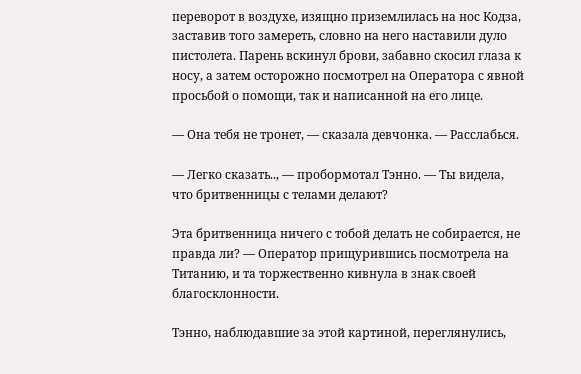переворот в воздухе, изящно приземлилась на нос Кодза, заставив того замереть, словно на него наставили дуло пистолета. Парень вскинул брови, забавно скосил глаза к носу, а затем осторожно посмотрел на Оператора с явной просьбой о помощи, так и написанной на его лице.

— Она тебя не тронет, — сказала девчонка. — Расслабься.

— Легко сказать.., — пробормотал Тэнно. — Ты видела, что бритвенницы с телами делают?

Эта бритвенница ничего с тобой делать не собирается, не правда ли? — Оператор прищурившись посмотрела на Титанию, и та торжественно кивнула в знак своей благосклонности.

Тэнно, наблюдавшие за этой картиной, переглянулись,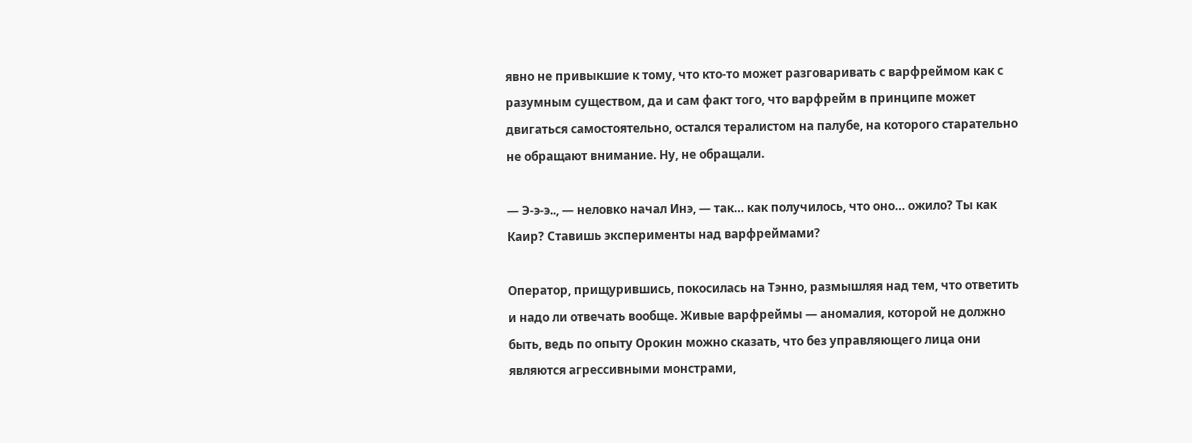явно не привыкшие к тому, что кто-то может разговаривать с варфреймом как с разумным существом, да и сам факт того, что варфрейм в принципе может двигаться самостоятельно, остался тералистом на палубе, на которого старательно не обращают внимание. Ну, не обращали.

— Э-э-э.., — неловко начал Инэ, — так… как получилось, что оно… ожило? Ты как Каир? Ставишь эксперименты над варфреймами?

Оператор, прищурившись, покосилась на Тэнно, размышляя над тем, что ответить и надо ли отвечать вообще. Живые варфреймы — аномалия, которой не должно быть, ведь по опыту Орокин можно сказать, что без управляющего лица они являются агрессивными монстрами,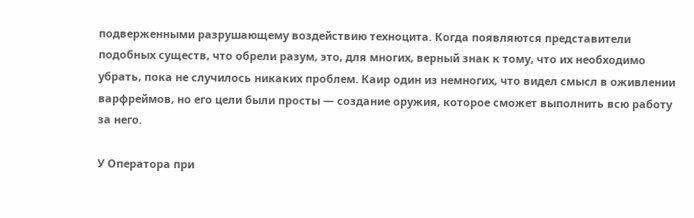подверженными разрушающему воздействию техноцита. Когда появляются представители подобных существ, что обрели разум, это, для многих, верный знак к тому, что их необходимо убрать, пока не случилось никаких проблем. Каир один из немногих, что видел смысл в оживлении варфреймов, но его цели были просты — создание оружия, которое сможет выполнить всю работу за него.

У Оператора при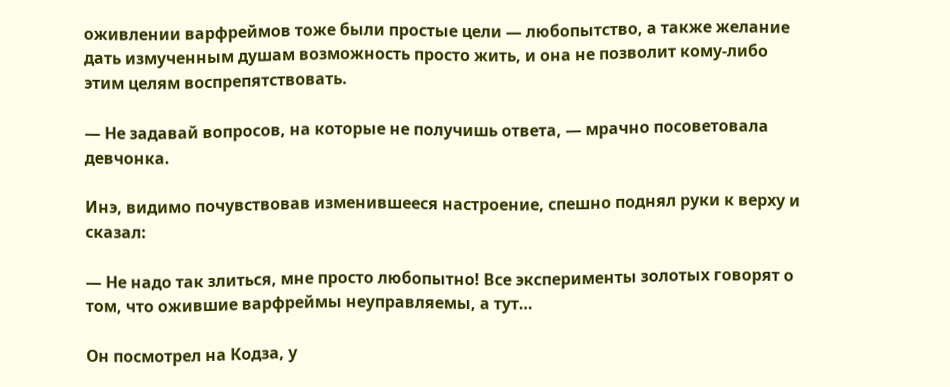оживлении варфреймов тоже были простые цели — любопытство, а также желание дать измученным душам возможность просто жить, и она не позволит кому-либо этим целям воспрепятствовать.

— Не задавай вопросов, на которые не получишь ответа, — мрачно посоветовала девчонка.

Инэ, видимо почувствовав изменившееся настроение, спешно поднял руки к верху и сказал:

— Не надо так злиться, мне просто любопытно! Все эксперименты золотых говорят о том, что ожившие варфреймы неуправляемы, а тут…

Он посмотрел на Кодза, у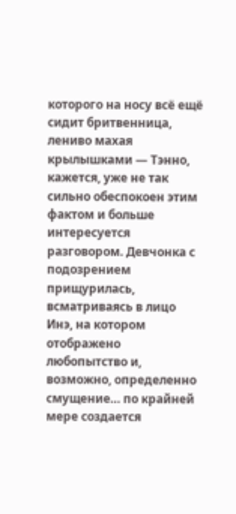которого на носу всё ещё сидит бритвенница, лениво махая крылышками — Тэнно, кажется, уже не так сильно обеспокоен этим фактом и больше интересуется разговором. Девчонка с подозрением прищурилась, всматриваясь в лицо Инэ, на котором отображено любопытство и, возможно, определенно смущение… по крайней мере создается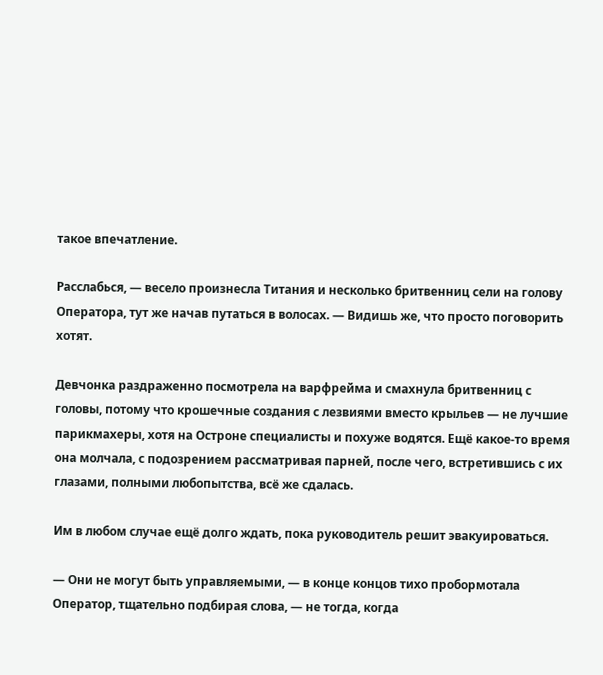такое впечатление.

Расслабься, — весело произнесла Титания и несколько бритвенниц сели на голову Оператора, тут же начав путаться в волосах. — Видишь же, что просто поговорить хотят.

Девчонка раздраженно посмотрела на варфрейма и смахнула бритвенниц с головы, потому что крошечные создания с лезвиями вместо крыльев — не лучшие парикмахеры, хотя на Остроне специалисты и похуже водятся. Ещё какое-то время она молчала, с подозрением рассматривая парней, после чего, встретившись с их глазами, полными любопытства, всё же сдалась.

Им в любом случае ещё долго ждать, пока руководитель решит эвакуироваться.

— Они не могут быть управляемыми, — в конце концов тихо пробормотала Оператор, тщательно подбирая слова, — не тогда, когда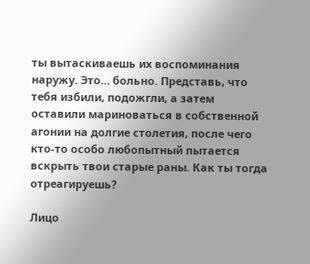ты вытаскиваешь их воспоминания наружу. Это… больно. Представь, что тебя избили, подожгли, а затем оставили мариноваться в собственной агонии на долгие столетия, после чего кто-то особо любопытный пытается вскрыть твои старые раны. Как ты тогда отреагируешь?

Лицо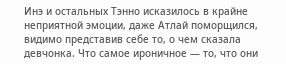Инэ и остальных Тэнно исказилось в крайне неприятной эмоции, даже Атлай поморщился, видимо представив себе то, о чем сказала девчонка. Что самое ироничное — то, что они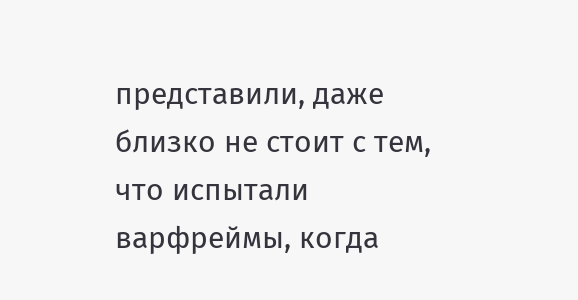представили, даже близко не стоит с тем, что испытали варфреймы, когда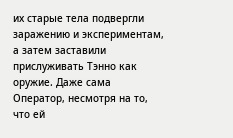их старые тела подвергли заражению и экспериментам, а затем заставили прислуживать Тэнно как оружие. Даже сама Оператор, несмотря на то, что ей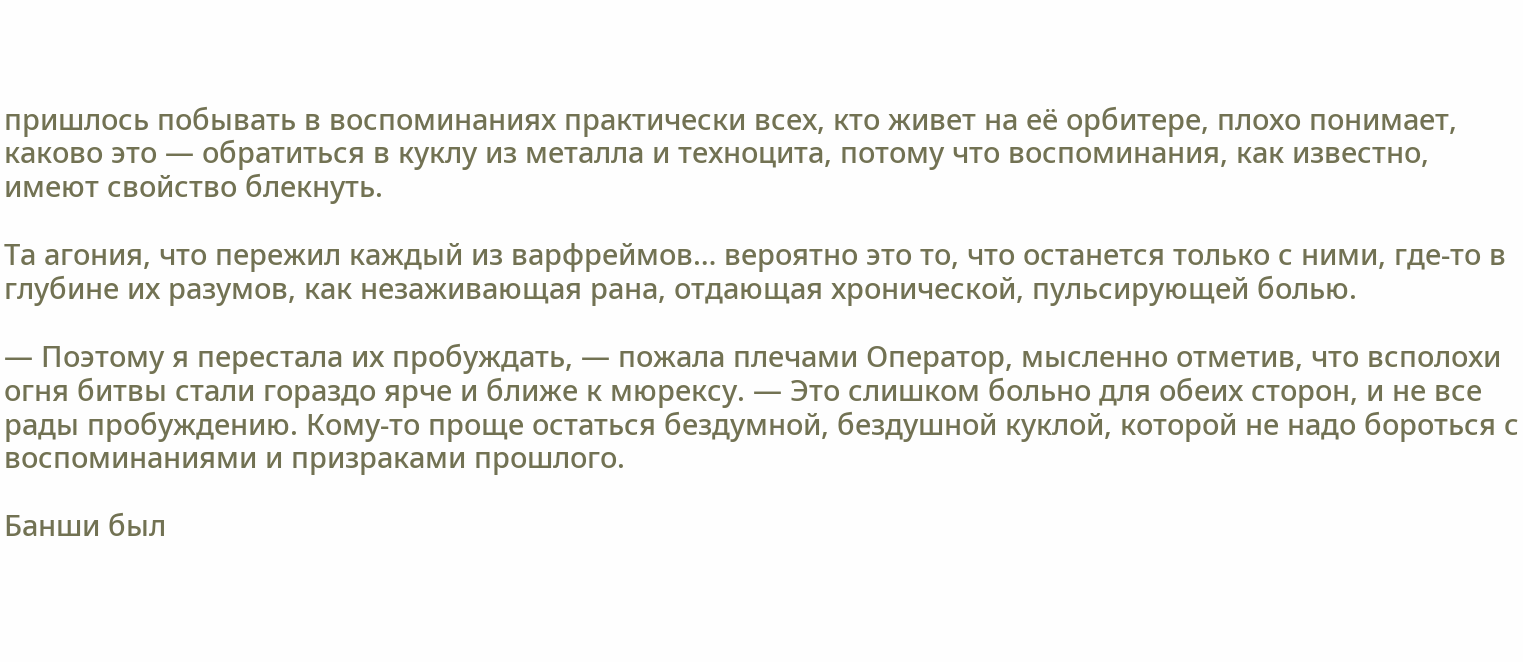пришлось побывать в воспоминаниях практически всех, кто живет на её орбитере, плохо понимает, каково это — обратиться в куклу из металла и техноцита, потому что воспоминания, как известно, имеют свойство блекнуть.

Та агония, что пережил каждый из варфреймов… вероятно это то, что останется только с ними, где-то в глубине их разумов, как незаживающая рана, отдающая хронической, пульсирующей болью.

— Поэтому я перестала их пробуждать, — пожала плечами Оператор, мысленно отметив, что всполохи огня битвы стали гораздо ярче и ближе к мюрексу. — Это слишком больно для обеих сторон, и не все рады пробуждению. Кому-то проще остаться бездумной, бездушной куклой, которой не надо бороться с воспоминаниями и призраками прошлого.

Банши был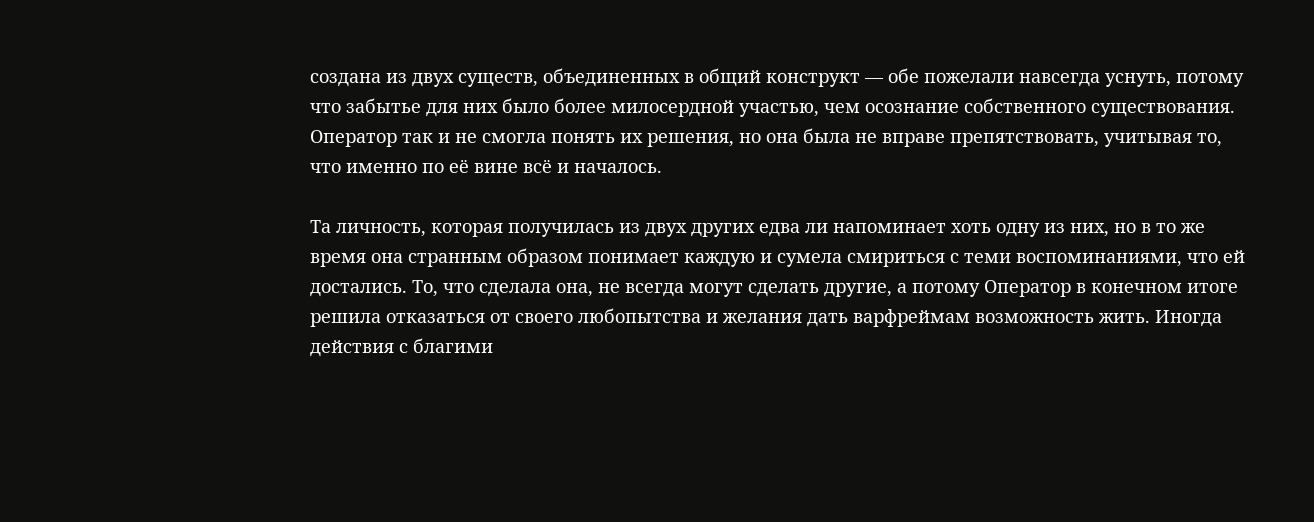создана из двух существ, объединенных в общий конструкт — обе пожелали навсегда уснуть, потому что забытье для них было более милосердной участью, чем осознание собственного существования. Оператор так и не смогла понять их решения, но она была не вправе препятствовать, учитывая то, что именно по её вине всё и началось.

Та личность, которая получилась из двух других едва ли напоминает хоть одну из них, но в то же время она странным образом понимает каждую и сумела смириться с теми воспоминаниями, что ей достались. То, что сделала она, не всегда могут сделать другие, а потому Оператор в конечном итоге решила отказаться от своего любопытства и желания дать варфреймам возможность жить. Иногда действия с благими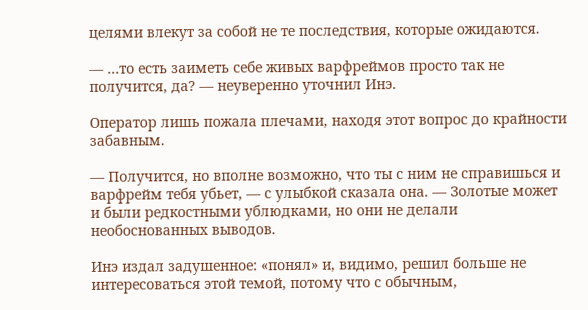целями влекут за собой не те последствия, которые ожидаются.

— …то есть заиметь себе живых варфреймов просто так не получится, да? — неуверенно уточнил Инэ.

Оператор лишь пожала плечами, находя этот вопрос до крайности забавным.

— Получится, но вполне возможно, что ты с ним не справишься и варфрейм тебя убьет, — с улыбкой сказала она. — Золотые может и были редкостными ублюдками, но они не делали необоснованных выводов.

Инэ издал задушенное: «понял» и, видимо, решил больше не интересоваться этой темой, потому что с обычным,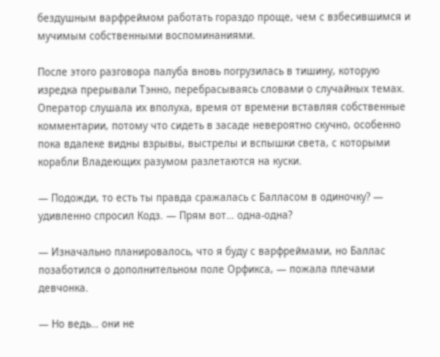бездушным варфреймом работать гораздо проще, чем с взбесившимся и мучимым собственными воспоминаниями.

После этого разговора палуба вновь погрузилась в тишину, которую изредка прерывали Тэнно, перебрасываясь словами о случайных темах. Оператор слушала их вполуха, время от времени вставляя собственные комментарии, потому что сидеть в засаде невероятно скучно, особенно пока вдалеке видны взрывы, выстрелы и вспышки света, с которыми корабли Владеющих разумом разлетаются на куски.

— Подожди, то есть ты правда сражалась с Балласом в одиночку? — удивленно спросил Кодз. — Прям вот… одна-одна?

— Изначально планировалось, что я буду с варфреймами, но Баллас позаботился о дополнительном поле Орфикса, — пожала плечами девчонка.

— Но ведь… они не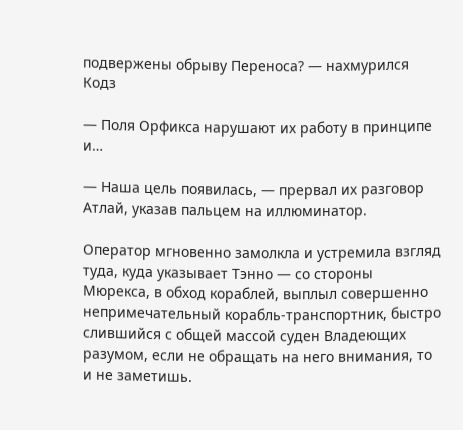подвержены обрыву Переноса? — нахмурился Кодз

— Поля Орфикса нарушают их работу в принципе и…

— Наша цель появилась, — прервал их разговор Атлай, указав пальцем на иллюминатор.

Оператор мгновенно замолкла и устремила взгляд туда, куда указывает Тэнно — со стороны Мюрекса, в обход кораблей, выплыл совершенно непримечательный корабль-транспортник, быстро слившийся с общей массой суден Владеющих разумом, если не обращать на него внимания, то и не заметишь.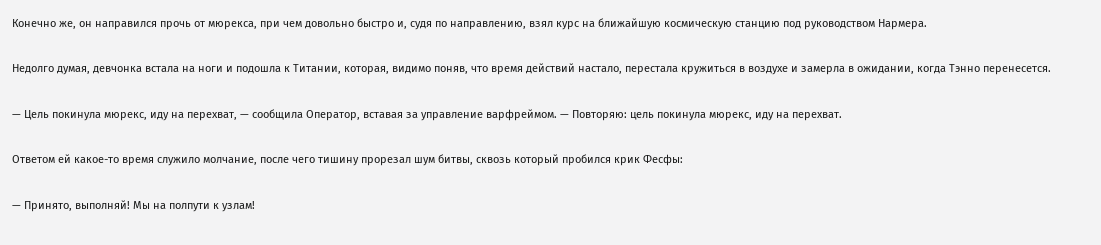Конечно же, он направился прочь от мюрекса, при чем довольно быстро и, судя по направлению, взял курс на ближайшую космическую станцию под руководством Нармера.

Недолго думая, девчонка встала на ноги и подошла к Титании, которая, видимо поняв, что время действий настало, перестала кружиться в воздухе и замерла в ожидании, когда Тэнно перенесется.

— Цель покинула мюрекс, иду на перехват, — сообщила Оператор, вставая за управление варфреймом. — Повторяю: цель покинула мюрекс, иду на перехват.

Ответом ей какое-то время служило молчание, после чего тишину прорезал шум битвы, сквозь который пробился крик Фесфы:

— Принято, выполняй! Мы на полпути к узлам!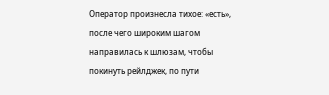Оператор произнесла тихое: «есть», после чего широким шагом направилась к шлюзам, чтобы покинуть рейлджек, по пути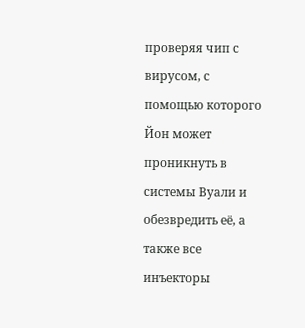проверяя чип с вирусом, с помощью которого Йон может проникнуть в системы Вуали и обезвредить её, а также все инъекторы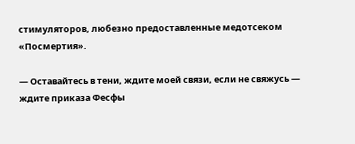стимуляторов, любезно предоставленные медотсеком «Посмертия».

— Оставайтесь в тени, ждите моей связи, если не свяжусь — ждите приказа Фесфы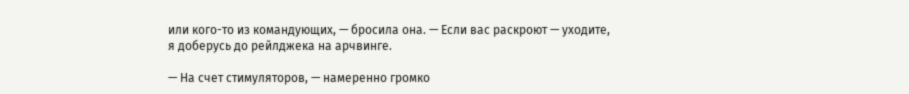или кого-то из командующих, — бросила она. — Если вас раскроют — уходите, я доберусь до рейлджека на арчвинге.

— На счет стимуляторов, — намеренно громко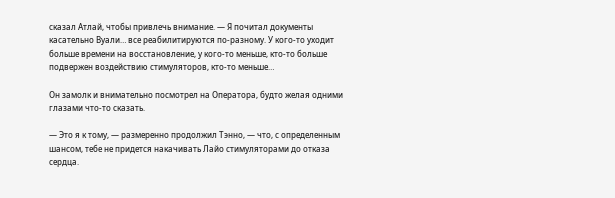сказал Атлай, чтобы привлечь внимание. — Я почитал документы касательно Вуали… все реабилитируются по-разному. У кого-то уходит больше времени на восстановление, у кого-то меньше, кто-то больше подвержен воздействию стимуляторов, кто-то меньше…

Он замолк и внимательно посмотрел на Оператора, будто желая одними глазами что-то сказать.

— Это я к тому, — размеренно продолжил Тэнно, — что, с определенным шансом, тебе не придется накачивать Лайо стимуляторами до отказа сердца.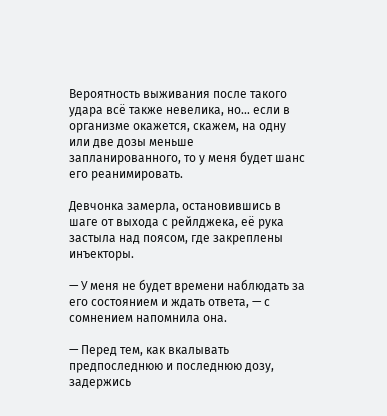Вероятность выживания после такого удара всё также невелика, но… если в организме окажется, скажем, на одну или две дозы меньше запланированного, то у меня будет шанс его реанимировать.

Девчонка замерла, остановившись в шаге от выхода с рейлджека, её рука застыла над поясом, где закреплены инъекторы.

— У меня не будет времени наблюдать за его состоянием и ждать ответа, — с сомнением напомнила она.

— Перед тем, как вкалывать предпоследнюю и последнюю дозу, задержись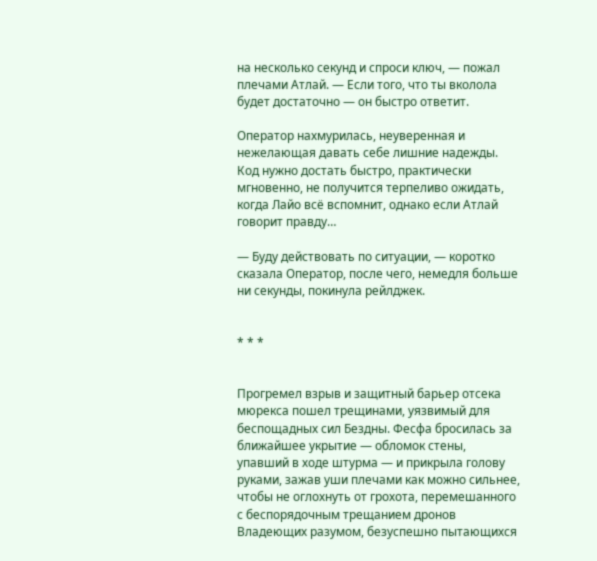на несколько секунд и спроси ключ, — пожал плечами Атлай. — Если того, что ты вколола будет достаточно — он быстро ответит.

Оператор нахмурилась, неуверенная и нежелающая давать себе лишние надежды. Код нужно достать быстро, практически мгновенно, не получится терпеливо ожидать, когда Лайо всё вспомнит, однако если Атлай говорит правду…

— Буду действовать по ситуации, — коротко сказала Оператор, после чего, немедля больше ни секунды, покинула рейлджек.


* * *


Прогремел взрыв и защитный барьер отсека мюрекса пошел трещинами, уязвимый для беспощадных сил Бездны. Фесфа бросилась за ближайшее укрытие — обломок стены, упавший в ходе штурма — и прикрыла голову руками, зажав уши плечами как можно сильнее, чтобы не оглохнуть от грохота, перемешанного с беспорядочным трещанием дронов Владеющих разумом, безуспешно пытающихся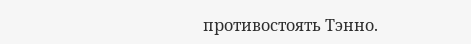противостоять Тэнно.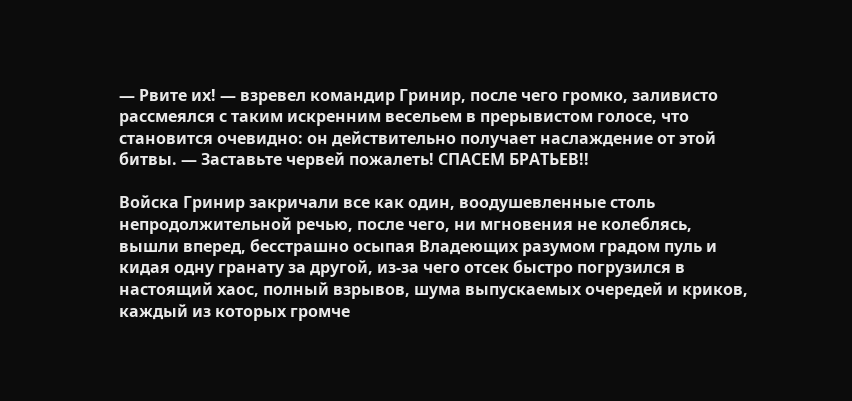— Рвите их! — взревел командир Гринир, после чего громко, заливисто рассмеялся с таким искренним весельем в прерывистом голосе, что становится очевидно: он действительно получает наслаждение от этой битвы. — Заставьте червей пожалеть! СПАСЕМ БРАТЬЕВ!!

Войска Гринир закричали все как один, воодушевленные столь непродолжительной речью, после чего, ни мгновения не колеблясь, вышли вперед, бесстрашно осыпая Владеющих разумом градом пуль и кидая одну гранату за другой, из-за чего отсек быстро погрузился в настоящий хаос, полный взрывов, шума выпускаемых очередей и криков, каждый из которых громче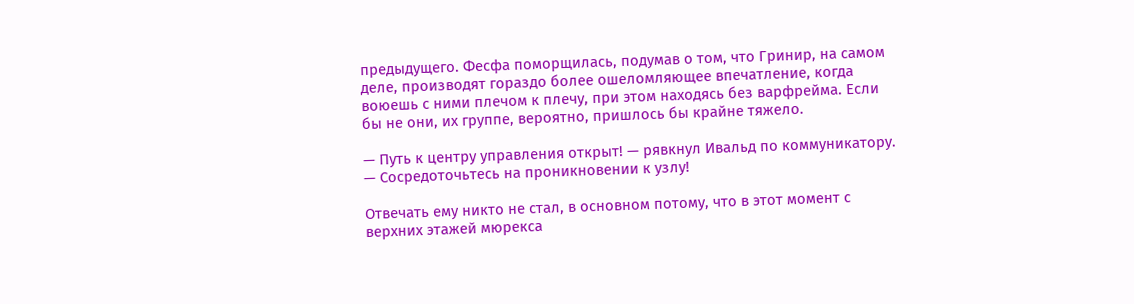предыдущего. Фесфа поморщилась, подумав о том, что Гринир, на самом деле, производят гораздо более ошеломляющее впечатление, когда воюешь с ними плечом к плечу, при этом находясь без варфрейма. Если бы не они, их группе, вероятно, пришлось бы крайне тяжело.

— Путь к центру управления открыт! — рявкнул Ивальд по коммуникатору. — Сосредоточьтесь на проникновении к узлу!

Отвечать ему никто не стал, в основном потому, что в этот момент с верхних этажей мюрекса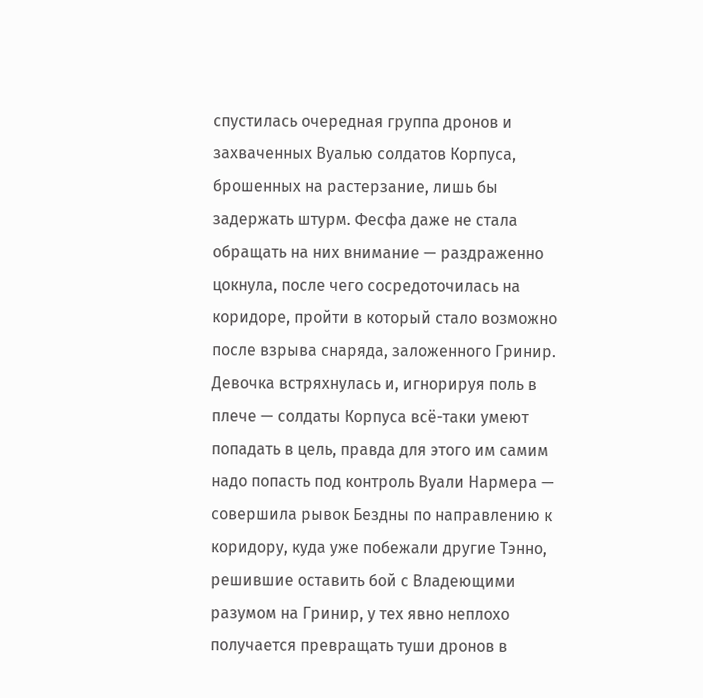спустилась очередная группа дронов и захваченных Вуалью солдатов Корпуса, брошенных на растерзание, лишь бы задержать штурм. Фесфа даже не стала обращать на них внимание — раздраженно цокнула, после чего сосредоточилась на коридоре, пройти в который стало возможно после взрыва снаряда, заложенного Гринир. Девочка встряхнулась и, игнорируя поль в плече — солдаты Корпуса всё-таки умеют попадать в цель, правда для этого им самим надо попасть под контроль Вуали Нармера — совершила рывок Бездны по направлению к коридору, куда уже побежали другие Тэнно, решившие оставить бой с Владеющими разумом на Гринир, у тех явно неплохо получается превращать туши дронов в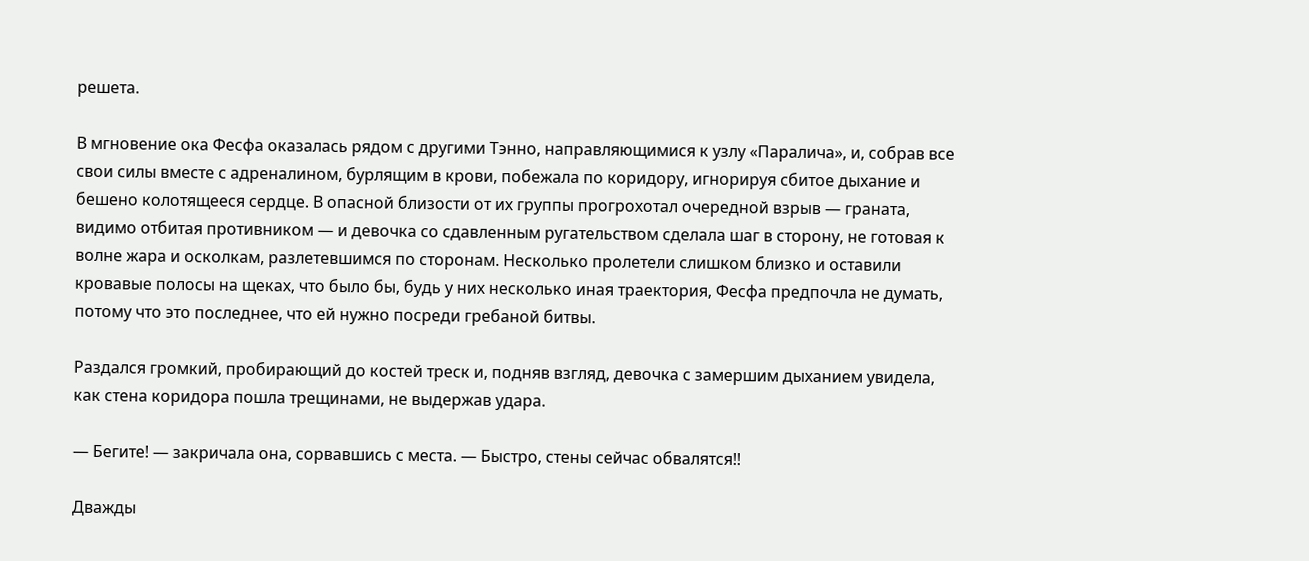решета.

В мгновение ока Фесфа оказалась рядом с другими Тэнно, направляющимися к узлу «Паралича», и, собрав все свои силы вместе с адреналином, бурлящим в крови, побежала по коридору, игнорируя сбитое дыхание и бешено колотящееся сердце. В опасной близости от их группы прогрохотал очередной взрыв — граната, видимо отбитая противником — и девочка со сдавленным ругательством сделала шаг в сторону, не готовая к волне жара и осколкам, разлетевшимся по сторонам. Несколько пролетели слишком близко и оставили кровавые полосы на щеках, что было бы, будь у них несколько иная траектория, Фесфа предпочла не думать, потому что это последнее, что ей нужно посреди гребаной битвы.

Раздался громкий, пробирающий до костей треск и, подняв взгляд, девочка с замершим дыханием увидела, как стена коридора пошла трещинами, не выдержав удара.

— Бегите! — закричала она, сорвавшись с места. — Быстро, стены сейчас обвалятся!!

Дважды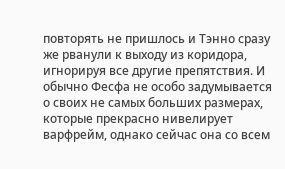повторять не пришлось и Тэнно сразу же рванули к выходу из коридора, игнорируя все другие препятствия. И обычно Фесфа не особо задумывается о своих не самых больших размерах, которые прекрасно нивелирует варфрейм, однако сейчас она со всем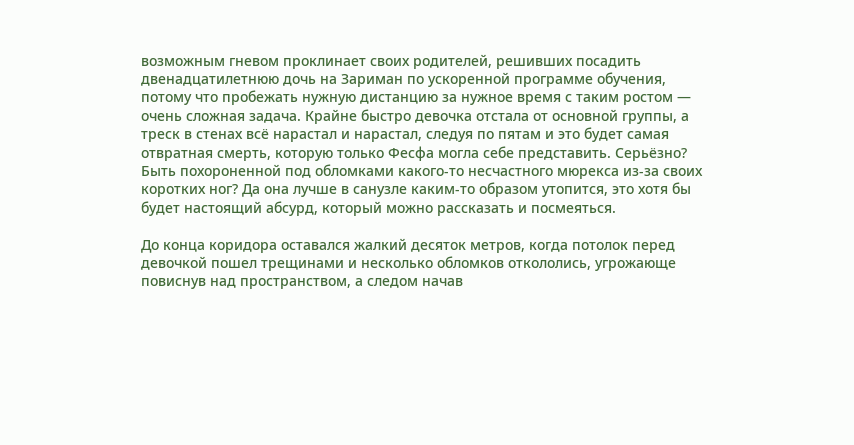возможным гневом проклинает своих родителей, решивших посадить двенадцатилетнюю дочь на Зариман по ускоренной программе обучения, потому что пробежать нужную дистанцию за нужное время с таким ростом — очень сложная задача. Крайне быстро девочка отстала от основной группы, а треск в стенах всё нарастал и нарастал, следуя по пятам и это будет самая отвратная смерть, которую только Фесфа могла себе представить. Серьёзно? Быть похороненной под обломками какого-то несчастного мюрекса из-за своих коротких ног? Да она лучше в санузле каким-то образом утопится, это хотя бы будет настоящий абсурд, который можно рассказать и посмеяться.

До конца коридора оставался жалкий десяток метров, когда потолок перед девочкой пошел трещинами и несколько обломков откололись, угрожающе повиснув над пространством, а следом начав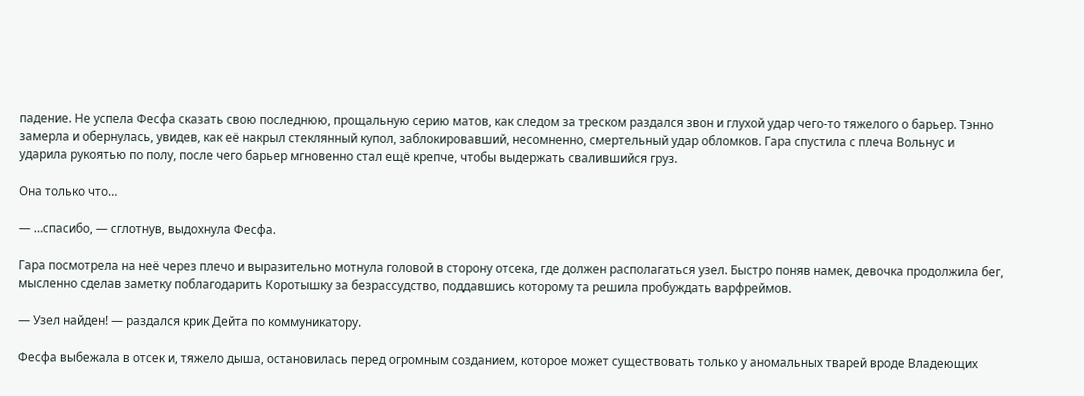падение. Не успела Фесфа сказать свою последнюю, прощальную серию матов, как следом за треском раздался звон и глухой удар чего-то тяжелого о барьер. Тэнно замерла и обернулась, увидев, как её накрыл стеклянный купол, заблокировавший, несомненно, смертельный удар обломков. Гара спустила с плеча Вольнус и ударила рукоятью по полу, после чего барьер мгновенно стал ещё крепче, чтобы выдержать свалившийся груз.

Она только что…

— …спасибо, — сглотнув, выдохнула Фесфа.

Гара посмотрела на неё через плечо и выразительно мотнула головой в сторону отсека, где должен располагаться узел. Быстро поняв намек, девочка продолжила бег, мысленно сделав заметку поблагодарить Коротышку за безрассудство, поддавшись которому та решила пробуждать варфреймов.

— Узел найден! — раздался крик Дейта по коммуникатору.

Фесфа выбежала в отсек и, тяжело дыша, остановилась перед огромным созданием, которое может существовать только у аномальных тварей вроде Владеющих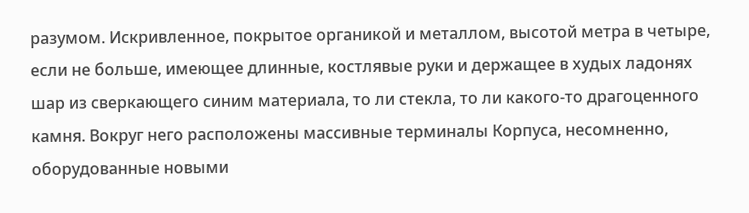разумом. Искривленное, покрытое органикой и металлом, высотой метра в четыре, если не больше, имеющее длинные, костлявые руки и держащее в худых ладонях шар из сверкающего синим материала, то ли стекла, то ли какого-то драгоценного камня. Вокруг него расположены массивные терминалы Корпуса, несомненно, оборудованные новыми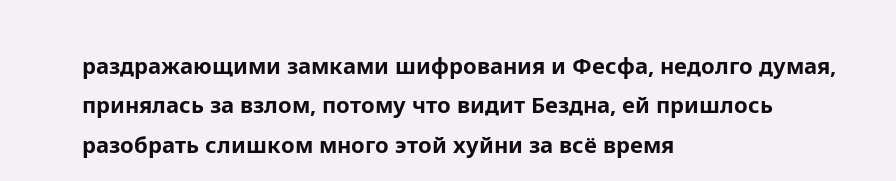раздражающими замками шифрования и Фесфа, недолго думая, принялась за взлом, потому что видит Бездна, ей пришлось разобрать слишком много этой хуйни за всё время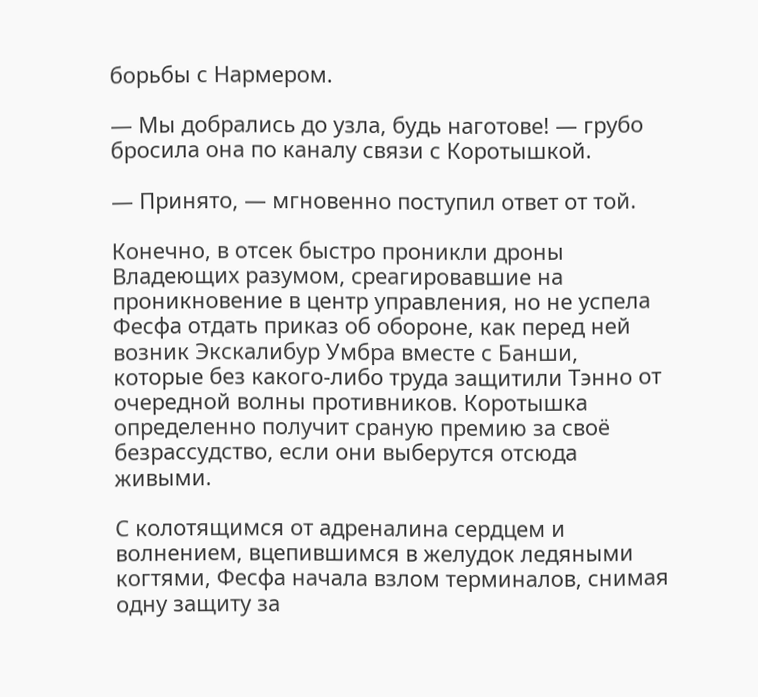борьбы с Нармером.

— Мы добрались до узла, будь наготове! — грубо бросила она по каналу связи с Коротышкой.

— Принято, — мгновенно поступил ответ от той.

Конечно, в отсек быстро проникли дроны Владеющих разумом, среагировавшие на проникновение в центр управления, но не успела Фесфа отдать приказ об обороне, как перед ней возник Экскалибур Умбра вместе с Банши, которые без какого-либо труда защитили Тэнно от очередной волны противников. Коротышка определенно получит сраную премию за своё безрассудство, если они выберутся отсюда живыми.

С колотящимся от адреналина сердцем и волнением, вцепившимся в желудок ледяными когтями, Фесфа начала взлом терминалов, снимая одну защиту за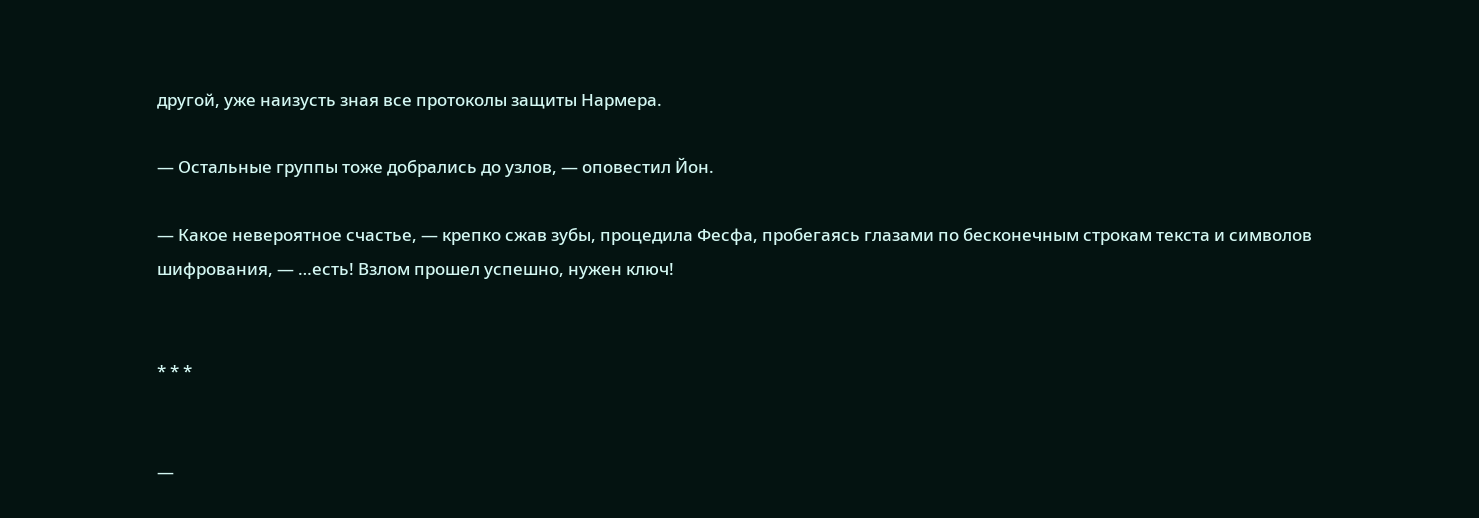другой, уже наизусть зная все протоколы защиты Нармера.

— Остальные группы тоже добрались до узлов, — оповестил Йон.

— Какое невероятное счастье, — крепко сжав зубы, процедила Фесфа, пробегаясь глазами по бесконечным строкам текста и символов шифрования, — …есть! Взлом прошел успешно, нужен ключ!


* * *


—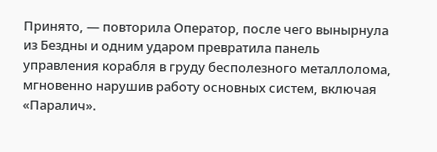Принято, — повторила Оператор, после чего вынырнула из Бездны и одним ударом превратила панель управления корабля в груду бесполезного металлолома, мгновенно нарушив работу основных систем, включая «Паралич».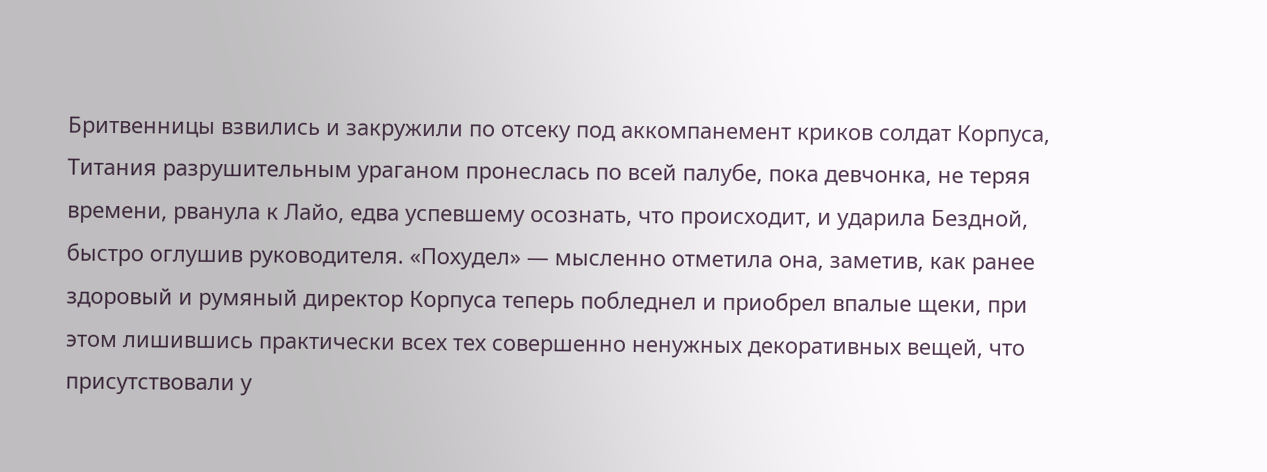Бритвенницы взвились и закружили по отсеку под аккомпанемент криков солдат Корпуса, Титания разрушительным ураганом пронеслась по всей палубе, пока девчонка, не теряя времени, рванула к Лайо, едва успевшему осознать, что происходит, и ударила Бездной, быстро оглушив руководителя. «Похудел» — мысленно отметила она, заметив, как ранее здоровый и румяный директор Корпуса теперь побледнел и приобрел впалые щеки, при этом лишившись практически всех тех совершенно ненужных декоративных вещей, что присутствовали у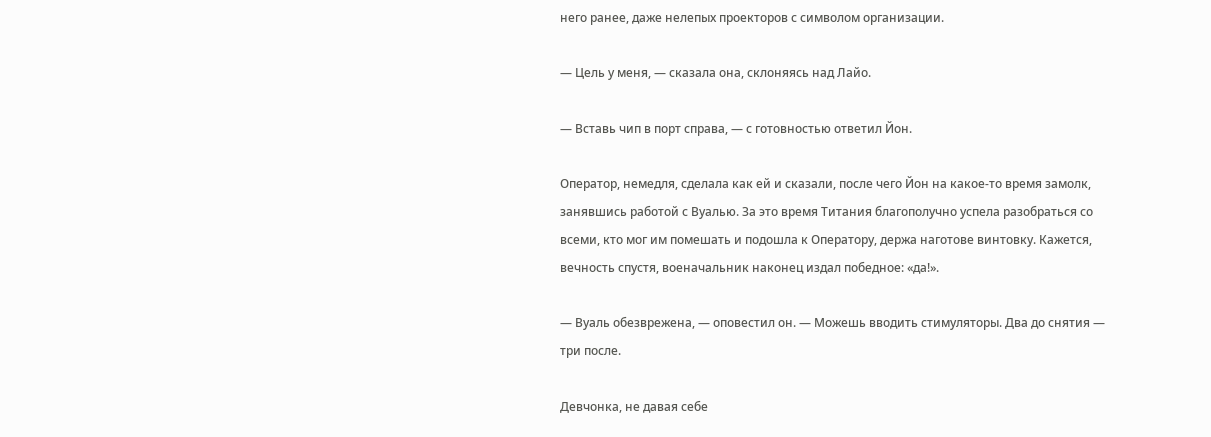него ранее, даже нелепых проекторов с символом организации.

— Цель у меня, — сказала она, склоняясь над Лайо.

— Вставь чип в порт справа, — с готовностью ответил Йон.

Оператор, немедля, сделала как ей и сказали, после чего Йон на какое-то время замолк, занявшись работой с Вуалью. За это время Титания благополучно успела разобраться со всеми, кто мог им помешать и подошла к Оператору, держа наготове винтовку. Кажется, вечность спустя, военачальник наконец издал победное: «да!».

— Вуаль обезврежена, — оповестил он. — Можешь вводить стимуляторы. Два до снятия — три после.

Девчонка, не давая себе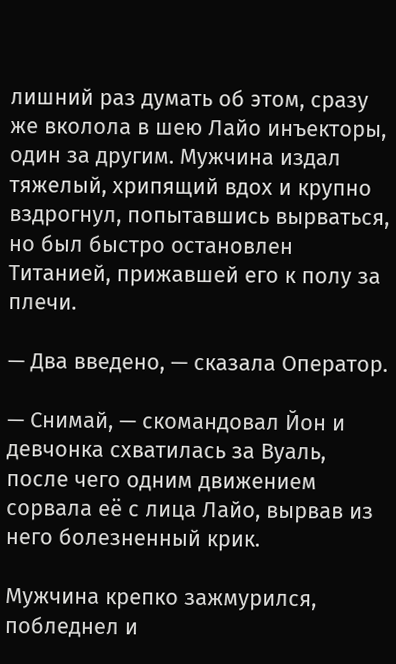лишний раз думать об этом, сразу же вколола в шею Лайо инъекторы, один за другим. Мужчина издал тяжелый, хрипящий вдох и крупно вздрогнул, попытавшись вырваться, но был быстро остановлен Титанией, прижавшей его к полу за плечи.

— Два введено, — сказала Оператор.

— Снимай, — скомандовал Йон и девчонка схватилась за Вуаль, после чего одним движением сорвала её с лица Лайо, вырвав из него болезненный крик.

Мужчина крепко зажмурился, побледнел и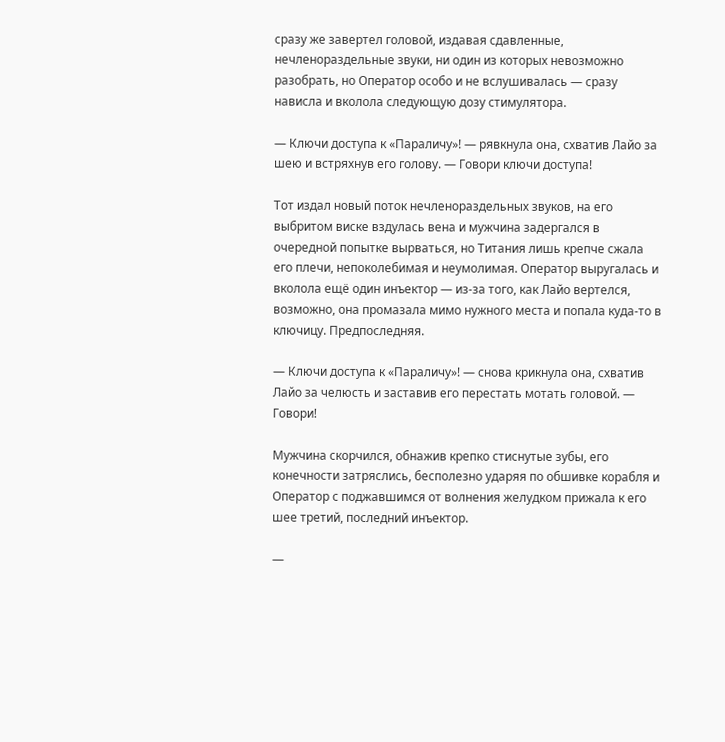сразу же завертел головой, издавая сдавленные, нечленораздельные звуки, ни один из которых невозможно разобрать, но Оператор особо и не вслушивалась — сразу нависла и вколола следующую дозу стимулятора.

— Ключи доступа к «Параличу»! — рявкнула она, схватив Лайо за шею и встряхнув его голову. — Говори ключи доступа!

Тот издал новый поток нечленораздельных звуков, на его выбритом виске вздулась вена и мужчина задергался в очередной попытке вырваться, но Титания лишь крепче сжала его плечи, непоколебимая и неумолимая. Оператор выругалась и вколола ещё один инъектор — из-за того, как Лайо вертелся, возможно, она промазала мимо нужного места и попала куда-то в ключицу. Предпоследняя.

— Ключи доступа к «Параличу»! — снова крикнула она, схватив Лайо за челюсть и заставив его перестать мотать головой. — Говори!

Мужчина скорчился, обнажив крепко стиснутые зубы, его конечности затряслись, бесполезно ударяя по обшивке корабля и Оператор с поджавшимся от волнения желудком прижала к его шее третий, последний инъектор.

—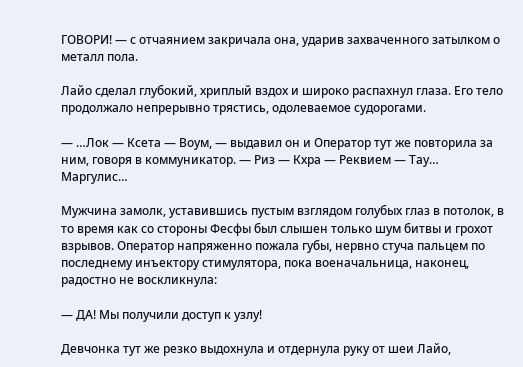ГОВОРИ! — с отчаянием закричала она, ударив захваченного затылком о металл пола.

Лайо сделал глубокий, хриплый вздох и широко распахнул глаза. Его тело продолжало непрерывно трястись, одолеваемое судорогами.

— …Лок — Ксета — Воум, — выдавил он и Оператор тут же повторила за ним, говоря в коммуникатор. — Риз — Кхра — Реквием — Тау… Маргулис…

Мужчина замолк, уставившись пустым взглядом голубых глаз в потолок, в то время как со стороны Фесфы был слышен только шум битвы и грохот взрывов. Оператор напряженно пожала губы, нервно стуча пальцем по последнему инъектору стимулятора, пока военачальница, наконец, радостно не воскликнула:

— ДА! Мы получили доступ к узлу!

Девчонка тут же резко выдохнула и отдернула руку от шеи Лайо,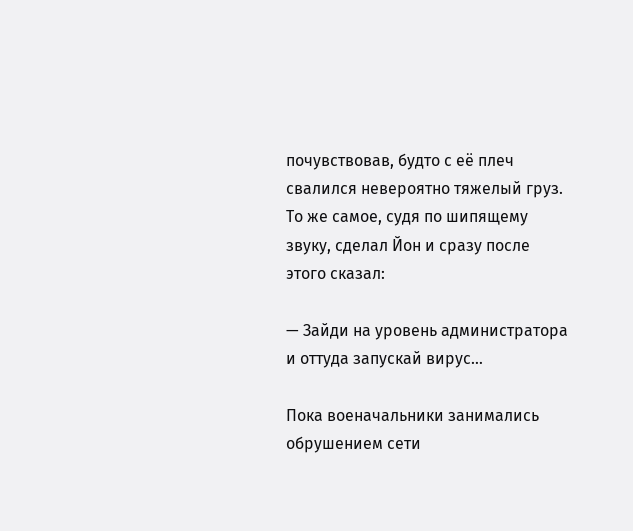почувствовав, будто с её плеч свалился невероятно тяжелый груз. То же самое, судя по шипящему звуку, сделал Йон и сразу после этого сказал:

— Зайди на уровень администратора и оттуда запускай вирус…

Пока военачальники занимались обрушением сети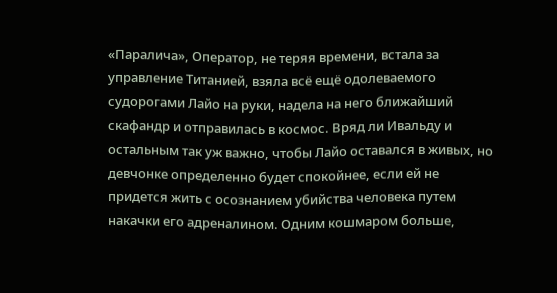«Паралича», Оператор, не теряя времени, встала за управление Титанией, взяла всё ещё одолеваемого судорогами Лайо на руки, надела на него ближайший скафандр и отправилась в космос. Вряд ли Ивальду и остальным так уж важно, чтобы Лайо оставался в живых, но девчонке определенно будет спокойнее, если ей не придется жить с осознанием убийства человека путем накачки его адреналином. Одним кошмаром больше,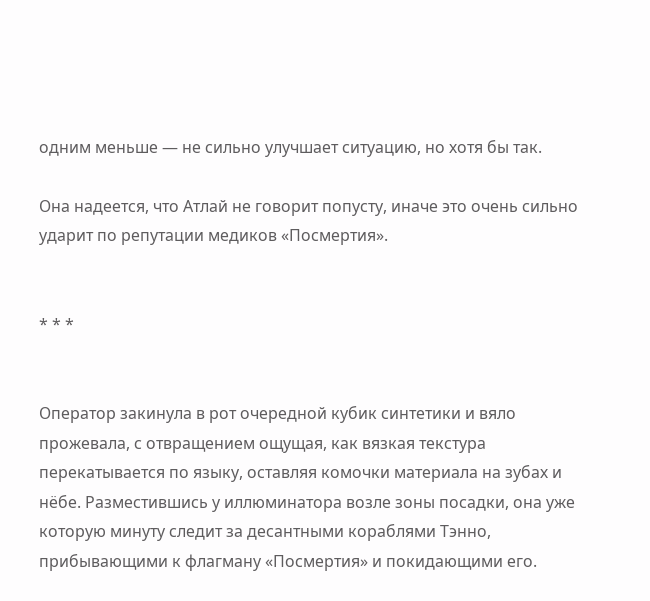одним меньше — не сильно улучшает ситуацию, но хотя бы так.

Она надеется, что Атлай не говорит попусту, иначе это очень сильно ударит по репутации медиков «Посмертия».


* * *


Оператор закинула в рот очередной кубик синтетики и вяло прожевала, с отвращением ощущая, как вязкая текстура перекатывается по языку, оставляя комочки материала на зубах и нёбе. Разместившись у иллюминатора возле зоны посадки, она уже которую минуту следит за десантными кораблями Тэнно, прибывающими к флагману «Посмертия» и покидающими его.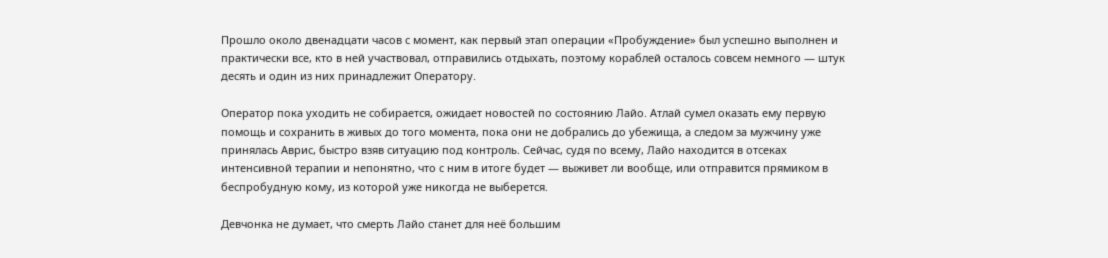Прошло около двенадцати часов с момент, как первый этап операции «Пробуждение» был успешно выполнен и практически все, кто в ней участвовал, отправились отдыхать, поэтому кораблей осталось совсем немного — штук десять и один из них принадлежит Оператору.

Оператор пока уходить не собирается, ожидает новостей по состоянию Лайо. Атлай сумел оказать ему первую помощь и сохранить в живых до того момента, пока они не добрались до убежища, а следом за мужчину уже принялась Аврис, быстро взяв ситуацию под контроль. Сейчас, судя по всему, Лайо находится в отсеках интенсивной терапии и непонятно, что с ним в итоге будет — выживет ли вообще, или отправится прямиком в беспробудную кому, из которой уже никогда не выберется.

Девчонка не думает, что смерть Лайо станет для неё большим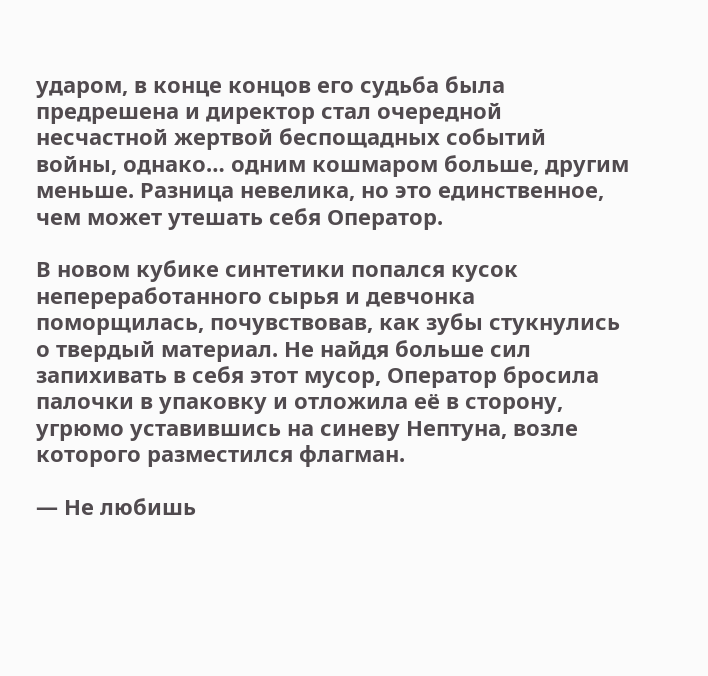ударом, в конце концов его судьба была предрешена и директор стал очередной несчастной жертвой беспощадных событий войны, однако… одним кошмаром больше, другим меньше. Разница невелика, но это единственное, чем может утешать себя Оператор.

В новом кубике синтетики попался кусок непереработанного сырья и девчонка поморщилась, почувствовав, как зубы стукнулись о твердый материал. Не найдя больше сил запихивать в себя этот мусор, Оператор бросила палочки в упаковку и отложила её в сторону, угрюмо уставившись на синеву Нептуна, возле которого разместился флагман.

— Не любишь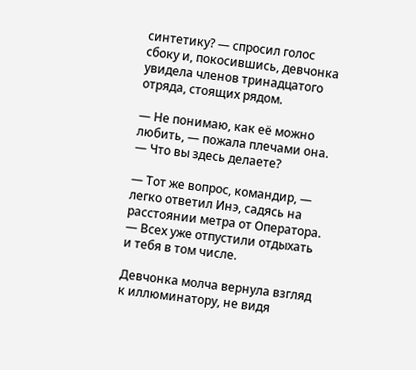синтетику? — спросил голос сбоку и, покосившись, девчонка увидела членов тринадцатого отряда, стоящих рядом.

— Не понимаю, как её можно любить, — пожала плечами она. — Что вы здесь делаете?

— Тот же вопрос, командир, — легко ответил Инэ, садясь на расстоянии метра от Оператора. — Всех уже отпустили отдыхать и тебя в том числе.

Девчонка молча вернула взгляд к иллюминатору, не видя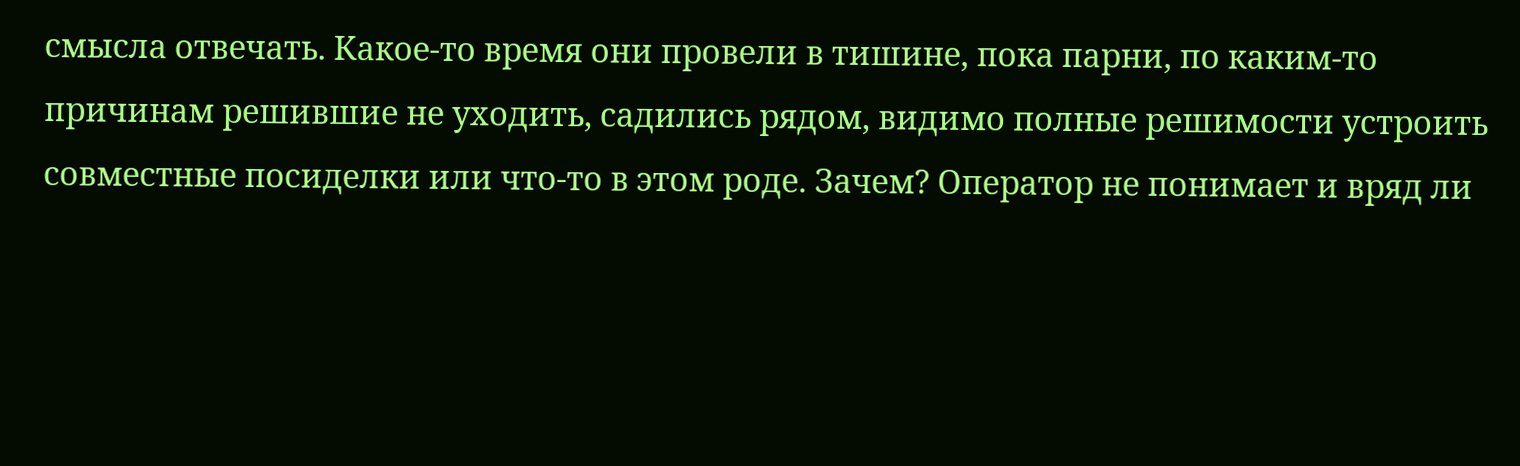смысла отвечать. Какое-то время они провели в тишине, пока парни, по каким-то причинам решившие не уходить, садились рядом, видимо полные решимости устроить совместные посиделки или что-то в этом роде. Зачем? Оператор не понимает и вряд ли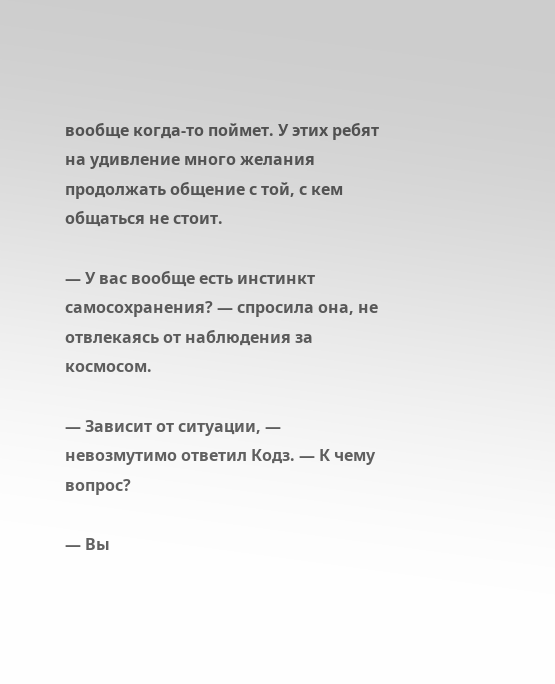вообще когда-то поймет. У этих ребят на удивление много желания продолжать общение с той, с кем общаться не стоит.

— У вас вообще есть инстинкт самосохранения? — спросила она, не отвлекаясь от наблюдения за космосом.

— Зависит от ситуации, — невозмутимо ответил Кодз. — К чему вопрос?

— Вы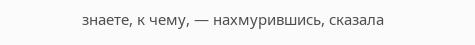знаете, к чему, — нахмурившись, сказала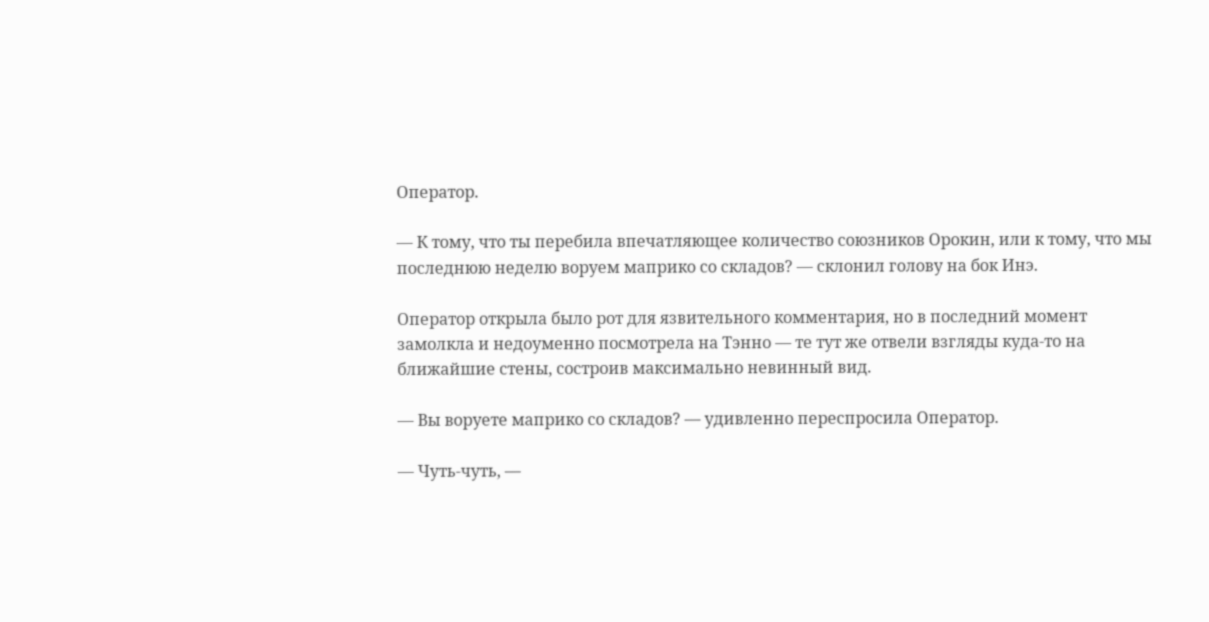Оператор.

— К тому, что ты перебила впечатляющее количество союзников Орокин, или к тому, что мы последнюю неделю воруем маприко со складов? — склонил голову на бок Инэ.

Оператор открыла было рот для язвительного комментария, но в последний момент замолкла и недоуменно посмотрела на Тэнно — те тут же отвели взгляды куда-то на ближайшие стены, состроив максимально невинный вид.

— Вы воруете маприко со складов? — удивленно переспросила Оператор.

— Чуть-чуть, —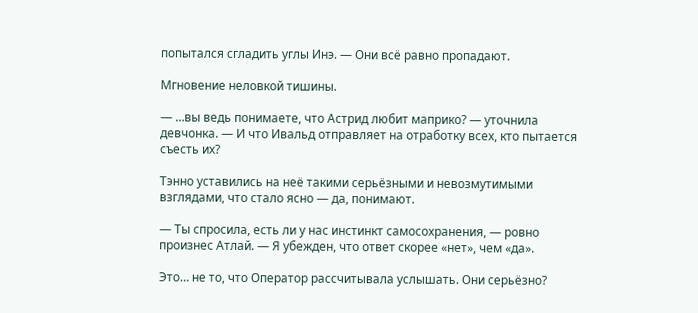попытался сгладить углы Инэ. — Они всё равно пропадают.

Мгновение неловкой тишины.

— …вы ведь понимаете, что Астрид любит маприко? — уточнила девчонка. — И что Ивальд отправляет на отработку всех, кто пытается съесть их?

Тэнно уставились на неё такими серьёзными и невозмутимыми взглядами, что стало ясно — да, понимают.

— Ты спросила, есть ли у нас инстинкт самосохранения, — ровно произнес Атлай. — Я убежден, что ответ скорее «нет», чем «да».

Это… не то, что Оператор рассчитывала услышать. Они серьёзно?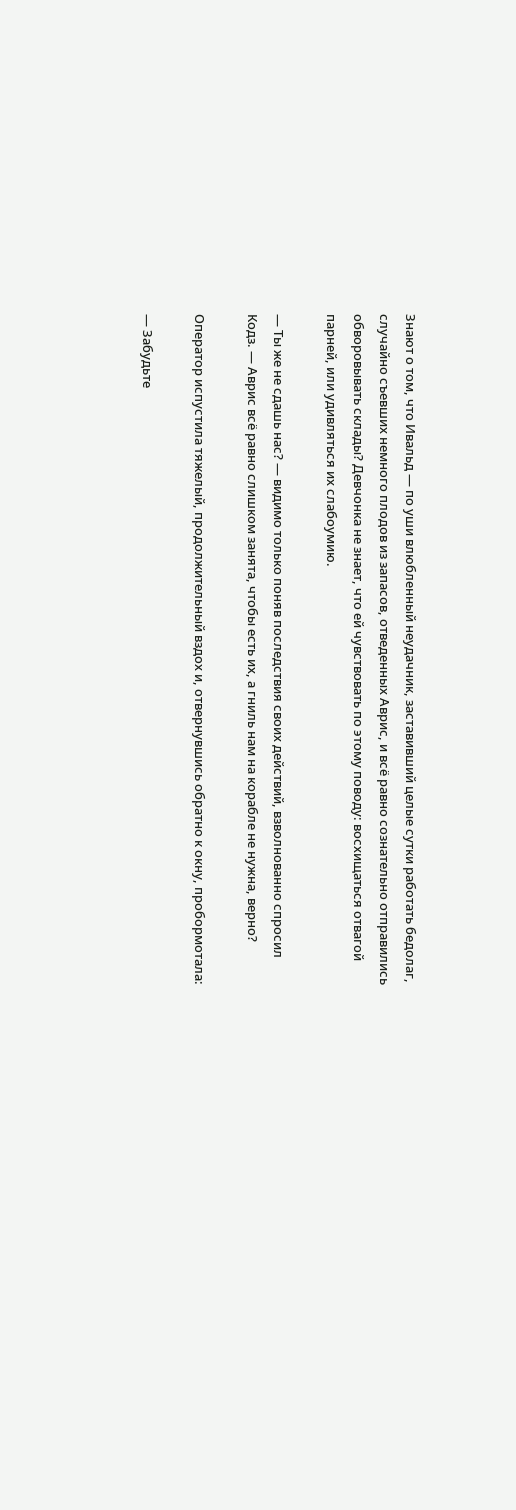Знают о том, что Ивальд — по уши влюбленный неудачник, заставивший целые сутки работать бедолаг, случайно съевших немного плодов из запасов, отведенных Аврис, и всё равно сознательно отправились обворовывать склады? Девчонка не знает, что ей чувствовать по этому поводу: восхищаться отвагой парней, или удивляться их слабоумию.

— Ты же не сдашь нас? — видимо только поняв последствия своих действий, взволнованно спросил Кодз. — Аврис всё равно слишком занята, чтобы есть их, а гниль нам на корабле не нужна, верно?

Оператор испустила тяжелый, продолжительный вздох и, отвернувшись обратно к окну, пробормотала:

— Забудьте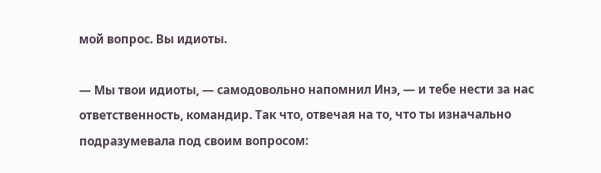мой вопрос. Вы идиоты.

— Мы твои идиоты, — самодовольно напомнил Инэ, — и тебе нести за нас ответственность, командир. Так что, отвечая на то, что ты изначально подразумевала под своим вопросом: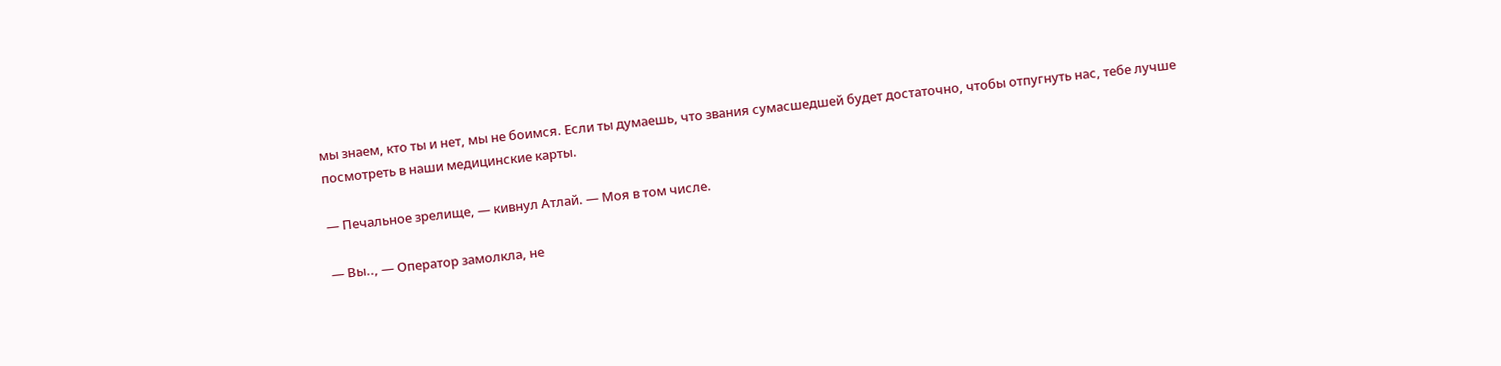мы знаем, кто ты и нет, мы не боимся. Если ты думаешь, что звания сумасшедшей будет достаточно, чтобы отпугнуть нас, тебе лучше посмотреть в наши медицинские карты.

— Печальное зрелище, — кивнул Атлай. — Моя в том числе.

— Вы.., — Оператор замолкла, не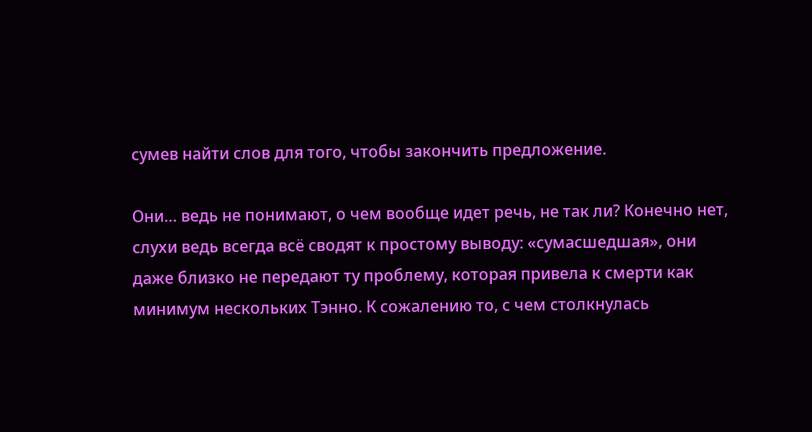сумев найти слов для того, чтобы закончить предложение.

Они… ведь не понимают, о чем вообще идет речь, не так ли? Конечно нет, слухи ведь всегда всё сводят к простому выводу: «сумасшедшая», они даже близко не передают ту проблему, которая привела к смерти как минимум нескольких Тэнно. К сожалению то, с чем столкнулась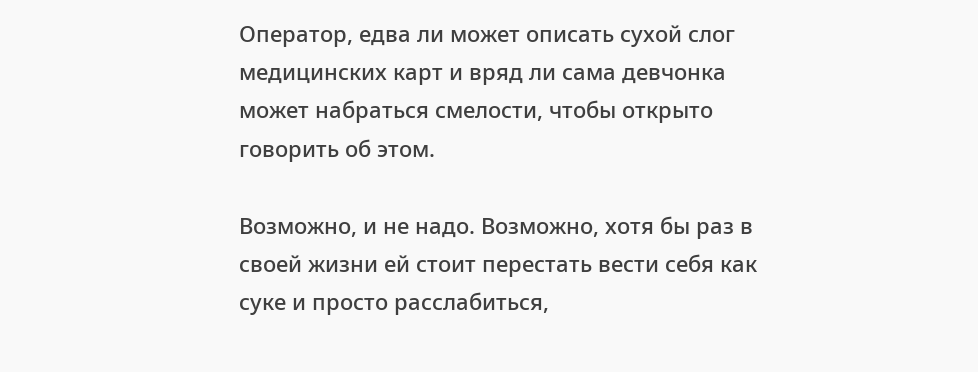Оператор, едва ли может описать сухой слог медицинских карт и вряд ли сама девчонка может набраться смелости, чтобы открыто говорить об этом.

Возможно, и не надо. Возможно, хотя бы раз в своей жизни ей стоит перестать вести себя как суке и просто расслабиться,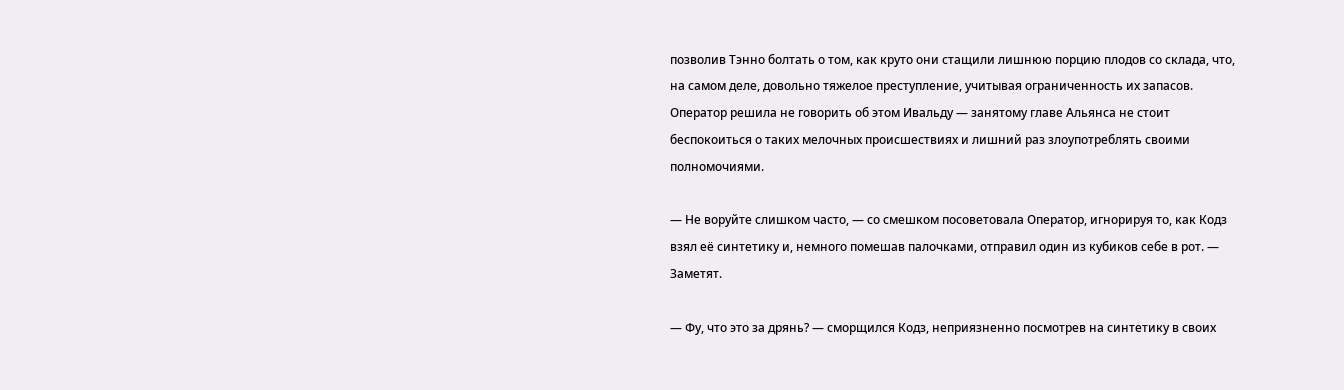позволив Тэнно болтать о том, как круто они стащили лишнюю порцию плодов со склада, что, на самом деле, довольно тяжелое преступление, учитывая ограниченность их запасов. Оператор решила не говорить об этом Ивальду — занятому главе Альянса не стоит беспокоиться о таких мелочных происшествиях и лишний раз злоупотреблять своими полномочиями.

— Не воруйте слишком часто, — со смешком посоветовала Оператор, игнорируя то, как Кодз взял её синтетику и, немного помешав палочками, отправил один из кубиков себе в рот. — Заметят.

— Фу, что это за дрянь? — сморщился Кодз, неприязненно посмотрев на синтетику в своих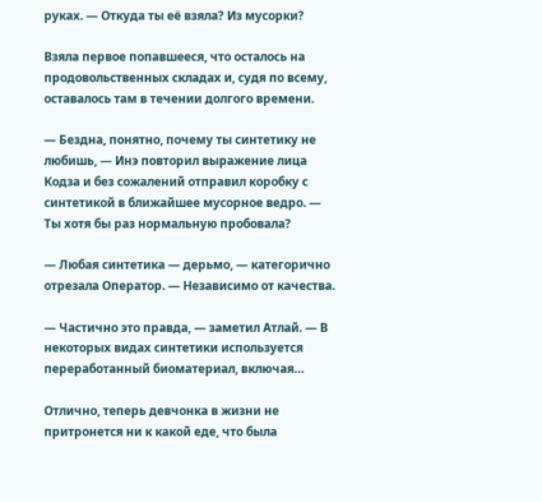руках. — Откуда ты её взяла? Из мусорки?

Взяла первое попавшееся, что осталось на продовольственных складах и, судя по всему, оставалось там в течении долгого времени.

— Бездна, понятно, почему ты синтетику не любишь, — Инэ повторил выражение лица Кодза и без сожалений отправил коробку с синтетикой в ближайшее мусорное ведро. — Ты хотя бы раз нормальную пробовала?

— Любая синтетика — дерьмо, — категорично отрезала Оператор. — Независимо от качества.

— Частично это правда, — заметил Атлай. — В некоторых видах синтетики используется переработанный биоматериал, включая…

Отлично, теперь девчонка в жизни не притронется ни к какой еде, что была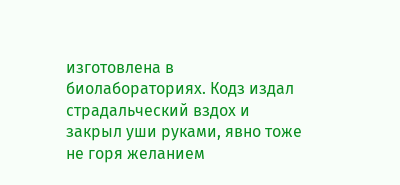изготовлена в биолабораториях. Кодз издал страдальческий вздох и закрыл уши руками, явно тоже не горя желанием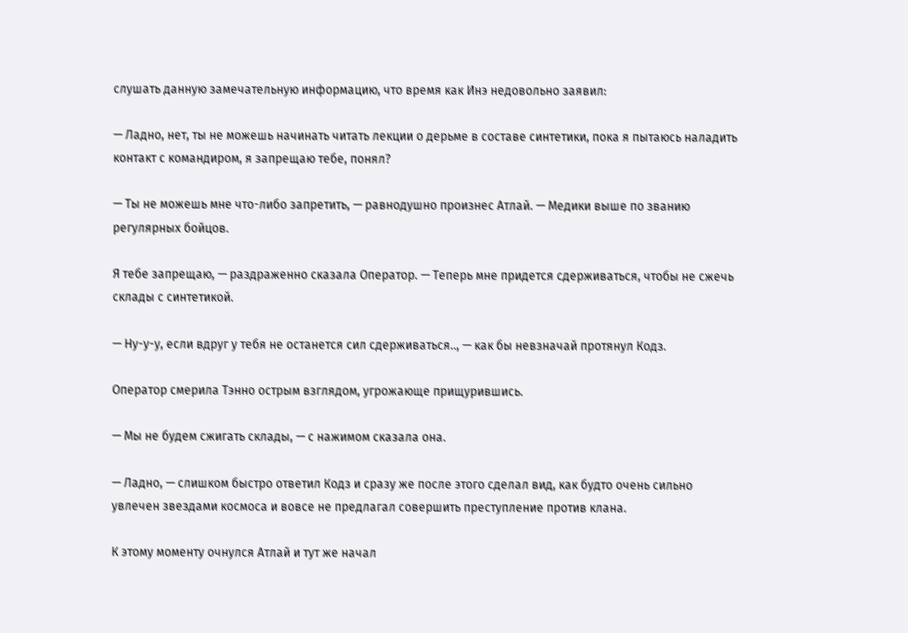слушать данную замечательную информацию, что время как Инэ недовольно заявил:

— Ладно, нет, ты не можешь начинать читать лекции о дерьме в составе синтетики, пока я пытаюсь наладить контакт с командиром, я запрещаю тебе, понял?

— Ты не можешь мне что-либо запретить, — равнодушно произнес Атлай. — Медики выше по званию регулярных бойцов.

Я тебе запрещаю, — раздраженно сказала Оператор. — Теперь мне придется сдерживаться, чтобы не сжечь склады с синтетикой.

— Ну-у-у, если вдруг у тебя не останется сил сдерживаться.., — как бы невзначай протянул Кодз.

Оператор смерила Тэнно острым взглядом, угрожающе прищурившись.

— Мы не будем сжигать склады, — с нажимом сказала она.

— Ладно, — слишком быстро ответил Кодз и сразу же после этого сделал вид, как будто очень сильно увлечен звездами космоса и вовсе не предлагал совершить преступление против клана.

К этому моменту очнулся Атлай и тут же начал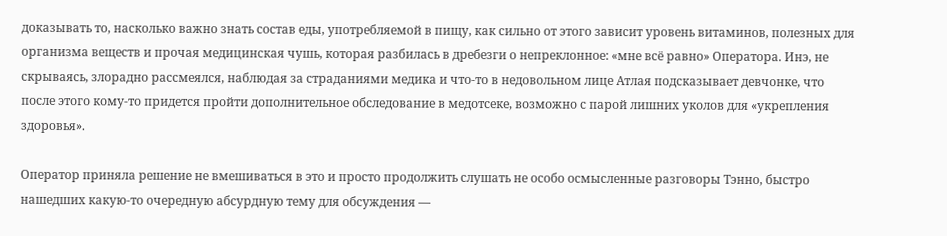доказывать то, насколько важно знать состав еды, употребляемой в пищу, как сильно от этого зависит уровень витаминов, полезных для организма веществ и прочая медицинская чушь, которая разбилась в дребезги о непреклонное: «мне всё равно» Оператора. Инэ, не скрываясь, злорадно рассмеялся, наблюдая за страданиями медика и что-то в недовольном лице Атлая подсказывает девчонке, что после этого кому-то придется пройти дополнительное обследование в медотсеке, возможно с парой лишних уколов для «укрепления здоровья».

Оператор приняла решение не вмешиваться в это и просто продолжить слушать не особо осмысленные разговоры Тэнно, быстро нашедших какую-то очередную абсурдную тему для обсуждения —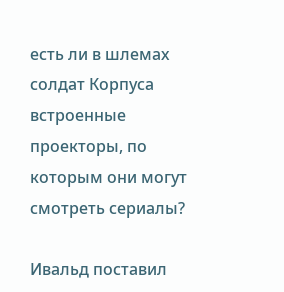есть ли в шлемах солдат Корпуса встроенные проекторы, по которым они могут смотреть сериалы?

Ивальд поставил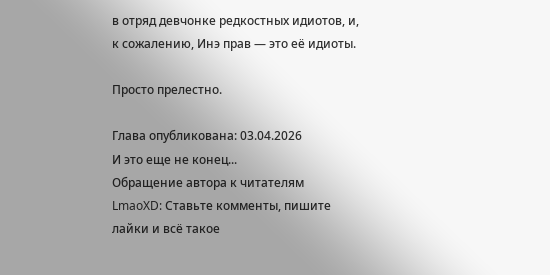в отряд девчонке редкостных идиотов, и, к сожалению, Инэ прав — это её идиоты.

Просто прелестно.

Глава опубликована: 03.04.2026
И это еще не конец...
Обращение автора к читателям
LmaoXD: Ставьте комменты, пишите лайки и всё такое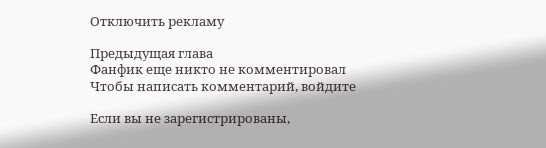Отключить рекламу

Предыдущая глава
Фанфик еще никто не комментировал
Чтобы написать комментарий, войдите

Если вы не зарегистрированы,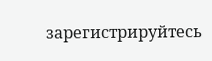зарегистрируйтесь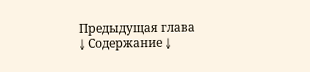Предыдущая глава
↓ Содержание ↓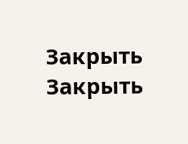Закрыть
Закрыть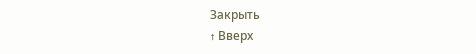Закрыть
↑ Вверх